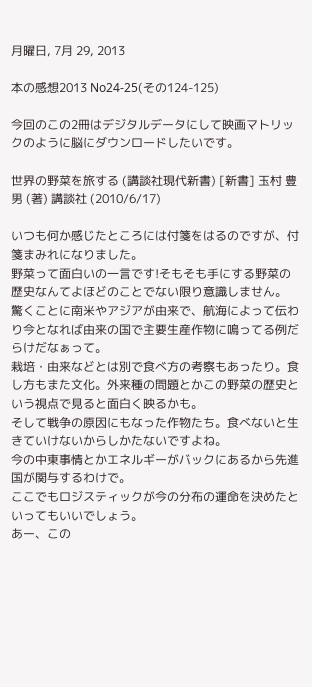月曜日, 7月 29, 2013

本の感想2013 No24-25(その124-125)

今回のこの2冊はデジタルデータにして映画マトリックのように脳にダウンロードしたいです。

世界の野菜を旅する (講談社現代新書) [新書] 玉村 豊男 (著) 講談社 (2010/6/17)

いつも何か感じたところには付箋をはるのですが、付箋まみれになりました。
野菜って面白いの一言です!そもそも手にする野菜の歴史なんてよほどのことでない限り意識しません。
驚くことに南米やアジアが由来で、航海によって伝わり今となれば由来の国で主要生産作物に鳴ってる例だらけだなぁって。
栽培・由来などとは別で食べ方の考察もあったり。食し方もまた文化。外来種の問題とかこの野菜の歴史という視点で見ると面白く映るかも。
そして戦争の原因にもなった作物たち。食べないと生きていけないからしかたないですよね。
今の中東事情とかエネルギーがバックにあるから先進国が関与するわけで。
ここでもロジスティックが今の分布の運命を決めたといってもいいでしょう。
あー、この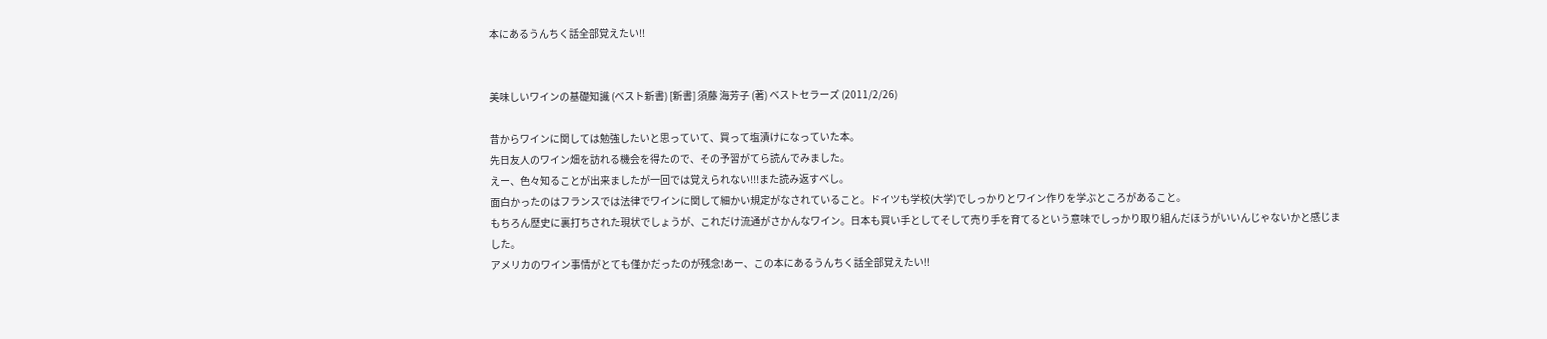本にあるうんちく話全部覚えたい!!


美味しいワインの基礎知識 (ベスト新書) [新書] 須藤 海芳子 (著) ベストセラーズ (2011/2/26)

昔からワインに関しては勉強したいと思っていて、買って塩漬けになっていた本。
先日友人のワイン畑を訪れる機会を得たので、その予習がてら読んでみました。
えー、色々知ることが出来ましたが一回では覚えられない!!!また読み返すべし。
面白かったのはフランスでは法律でワインに関して細かい規定がなされていること。ドイツも学校(大学)でしっかりとワイン作りを学ぶところがあること。
もちろん歴史に裏打ちされた現状でしょうが、これだけ流通がさかんなワイン。日本も買い手としてそして売り手を育てるという意味でしっかり取り組んだほうがいいんじゃないかと感じました。
アメリカのワイン事情がとても僅かだったのが残念!あー、この本にあるうんちく話全部覚えたい!!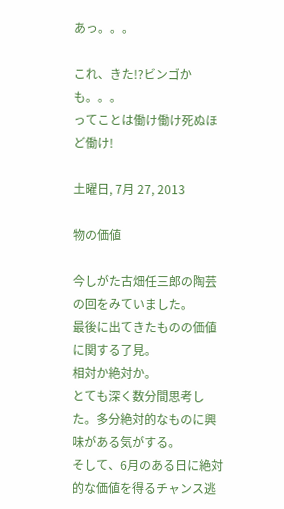あっ。。。

これ、きた!?ビンゴかも。。。
ってことは働け働け死ぬほど働け!

土曜日, 7月 27, 2013

物の価値

今しがた古畑任三郎の陶芸の回をみていました。
最後に出てきたものの価値に関する了見。
相対か絶対か。
とても深く数分間思考した。多分絶対的なものに興味がある気がする。
そして、6月のある日に絶対的な価値を得るチャンス逃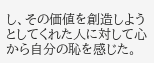し、その価値を創造しようとしてくれた人に対して心から自分の恥を感じた。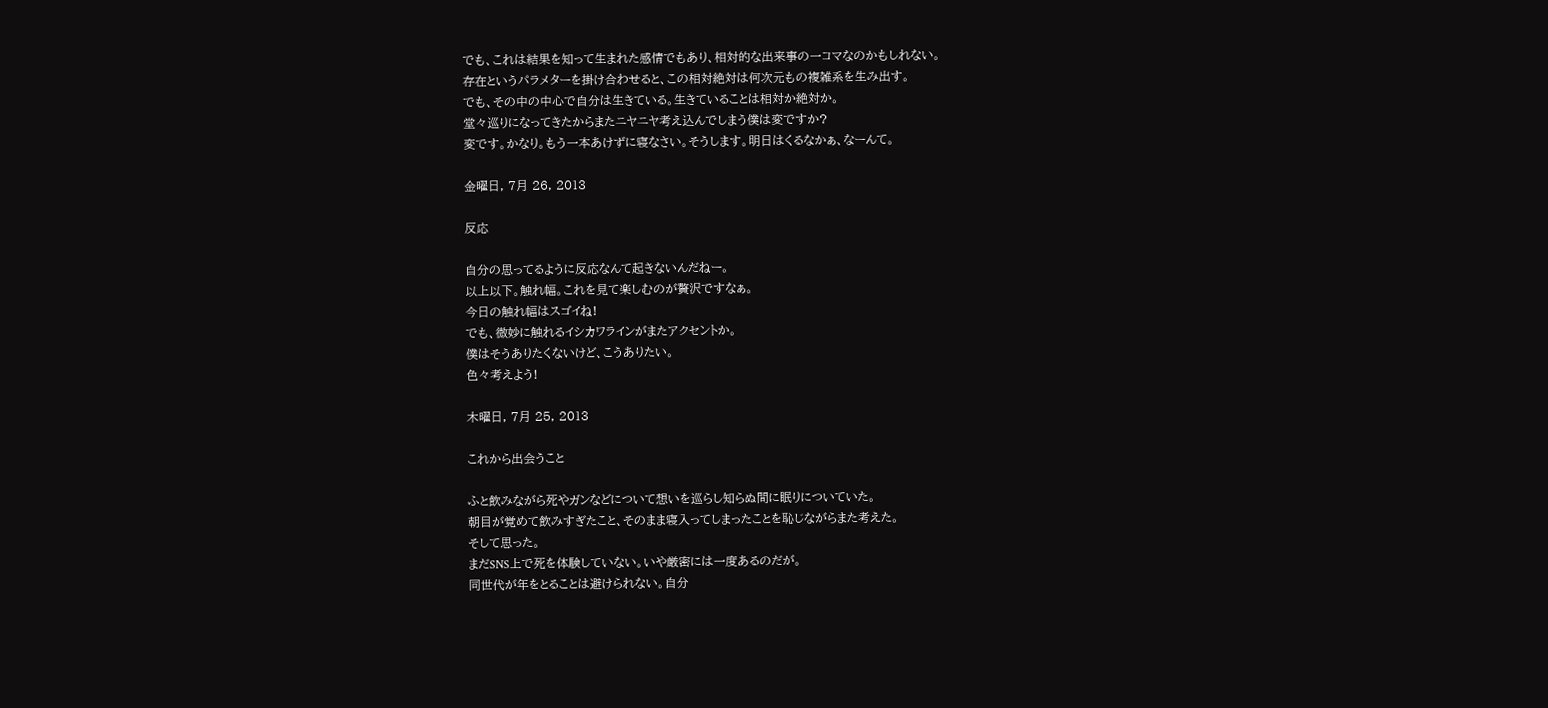でも、これは結果を知って生まれた感情でもあり、相対的な出来事の一コマなのかもしれない。
存在というパラメターを掛け合わせると、この相対絶対は何次元もの複雑系を生み出す。
でも、その中の中心で自分は生きている。生きていることは相対か絶対か。
堂々巡りになってきたからまたニヤニヤ考え込んでしまう僕は変ですか?
変です。かなり。もう一本あけずに寝なさい。そうします。明日はくるなかぁ、なーんて。

金曜日, 7月 26, 2013

反応

自分の思ってるように反応なんて起きないんだねー。
以上以下。触れ幅。これを見て楽しむのが贅沢ですなぁ。
今日の触れ幅はスゴイね!
でも、微妙に触れるイシカワラインがまたアクセントか。
僕はそうありたくないけど、こうありたい。
色々考えよう!

木曜日, 7月 25, 2013

これから出会うこと

ふと飲みながら死やガンなどについて想いを巡らし知らぬ間に眠りについていた。
朝目が覚めて飲みすぎたこと、そのまま寝入ってしまったことを恥じながらまた考えた。
そして思った。
まだSNS上で死を体験していない。いや厳密には一度あるのだが。
同世代が年をとることは避けられない。自分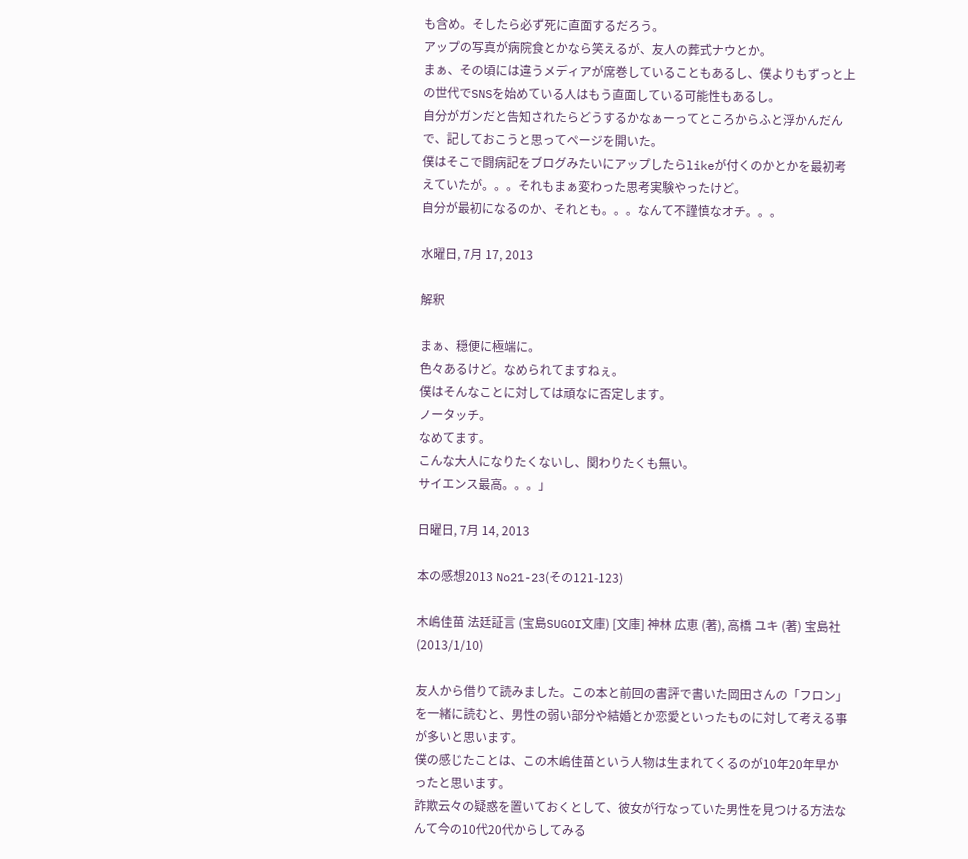も含め。そしたら必ず死に直面するだろう。
アップの写真が病院食とかなら笑えるが、友人の葬式ナウとか。
まぁ、その頃には違うメディアが席巻していることもあるし、僕よりもずっと上の世代でSNSを始めている人はもう直面している可能性もあるし。
自分がガンだと告知されたらどうするかなぁーってところからふと浮かんだんで、記しておこうと思ってページを開いた。
僕はそこで闘病記をブログみたいにアップしたらlikeが付くのかとかを最初考えていたが。。。それもまぁ変わった思考実験やったけど。
自分が最初になるのか、それとも。。。なんて不謹慎なオチ。。。

水曜日, 7月 17, 2013

解釈

まぁ、穏便に極端に。
色々あるけど。なめられてますねぇ。
僕はそんなことに対しては頑なに否定します。
ノータッチ。
なめてます。
こんな大人になりたくないし、関わりたくも無い。
サイエンス最高。。。」

日曜日, 7月 14, 2013

本の感想2013 No21-23(その121-123)

木嶋佳苗 法廷証言 (宝島SUGOI文庫) [文庫] 神林 広恵 (著), 高橋 ユキ (著) 宝島社 (2013/1/10)

友人から借りて読みました。この本と前回の書評で書いた岡田さんの「フロン」を一緒に読むと、男性の弱い部分や結婚とか恋愛といったものに対して考える事が多いと思います。
僕の感じたことは、この木嶋佳苗という人物は生まれてくるのが10年20年早かったと思います。
詐欺云々の疑惑を置いておくとして、彼女が行なっていた男性を見つける方法なんて今の10代20代からしてみる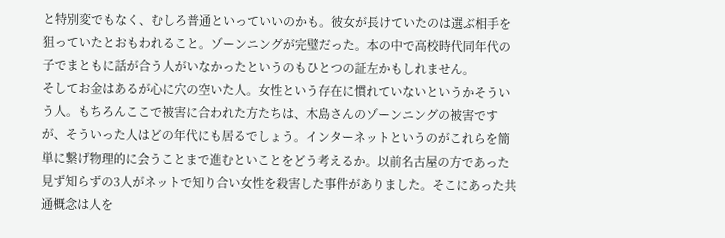と特別変でもなく、むしろ普通といっていいのかも。彼女が長けていたのは選ぶ相手を狙っていたとおもわれること。ゾーンニングが完璧だった。本の中で高校時代同年代の子でまともに話が合う人がいなかったというのもひとつの証左かもしれません。
そしてお金はあるが心に穴の空いた人。女性という存在に慣れていないというかそういう人。もちろんここで被害に合われた方たちは、木島さんのゾーンニングの被害ですが、そういった人はどの年代にも居るでしょう。インターネットというのがこれらを簡単に繋げ物理的に会うことまで進むといことをどう考えるか。以前名古屋の方であった見ず知らずの3人がネットで知り合い女性を殺害した事件がありました。そこにあった共通概念は人を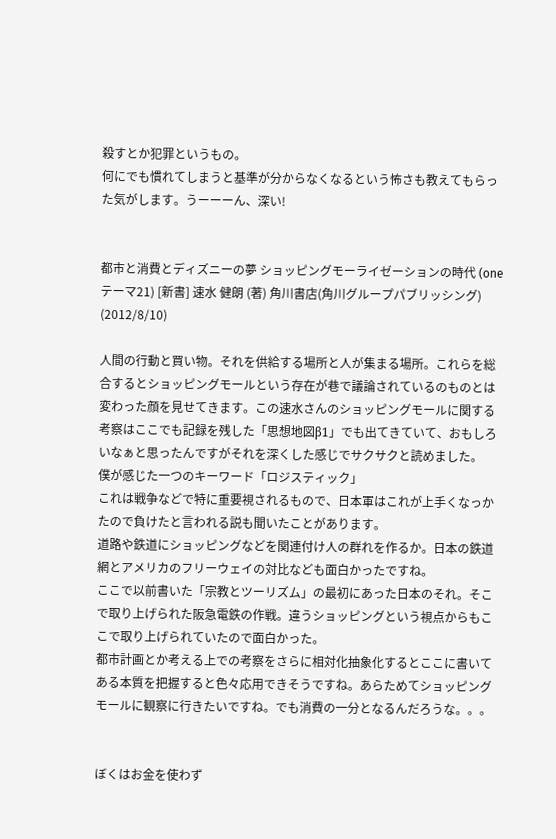殺すとか犯罪というもの。
何にでも慣れてしまうと基準が分からなくなるという怖さも教えてもらった気がします。うーーーん、深い!


都市と消費とディズニーの夢 ショッピングモーライゼーションの時代 (oneテーマ21) [新書] 速水 健朗 (著) 角川書店(角川グループパブリッシング) (2012/8/10)

人間の行動と買い物。それを供給する場所と人が集まる場所。これらを総合するとショッピングモールという存在が巷で議論されているのものとは変わった顔を見せてきます。この速水さんのショッピングモールに関する考察はここでも記録を残した「思想地図β1」でも出てきていて、おもしろいなぁと思ったんですがそれを深くした感じでサクサクと読めました。
僕が感じた一つのキーワード「ロジスティック」
これは戦争などで特に重要視されるもので、日本軍はこれが上手くなっかたので負けたと言われる説も聞いたことがあります。
道路や鉄道にショッピングなどを関連付け人の群れを作るか。日本の鉄道網とアメリカのフリーウェイの対比なども面白かったですね。
ここで以前書いた「宗教とツーリズム」の最初にあった日本のそれ。そこで取り上げられた阪急電鉄の作戦。違うショッピングという視点からもここで取り上げられていたので面白かった。
都市計画とか考える上での考察をさらに相対化抽象化するとここに書いてある本質を把握すると色々応用できそうですね。あらためてショッピングモールに観察に行きたいですね。でも消費の一分となるんだろうな。。。


ぼくはお金を使わず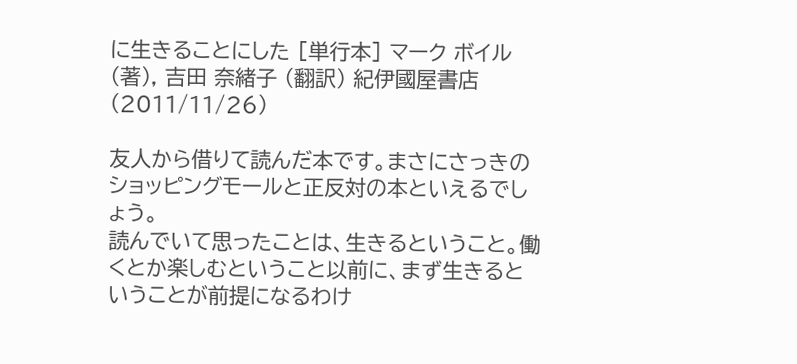に生きることにした [単行本] マーク ボイル (著), 吉田 奈緒子 (翻訳) 紀伊國屋書店 (2011/11/26)

友人から借りて読んだ本です。まさにさっきのショッピングモールと正反対の本といえるでしょう。
読んでいて思ったことは、生きるということ。働くとか楽しむということ以前に、まず生きるということが前提になるわけ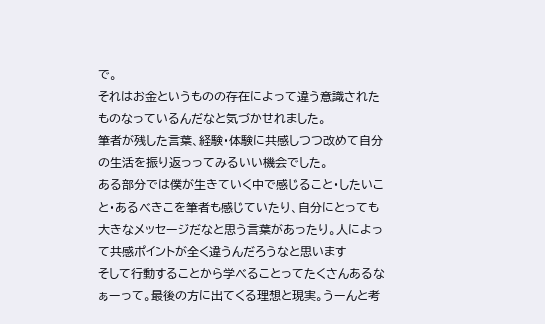で。
それはお金というものの存在によって違う意識されたものなっているんだなと気づかせれました。
筆者が残した言葉、経験・体験に共感しつつ改めて自分の生活を振り返っってみるいい機会でした。
ある部分では僕が生きていく中で感じること・したいこと・あるべきこを筆者も感じていたり、自分にとっても大きなメッセージだなと思う言葉があったり。人によって共感ポイントが全く違うんだろうなと思います
そして行動することから学べることってたくさんあるなぁーって。最後の方に出てくる理想と現実。うーんと考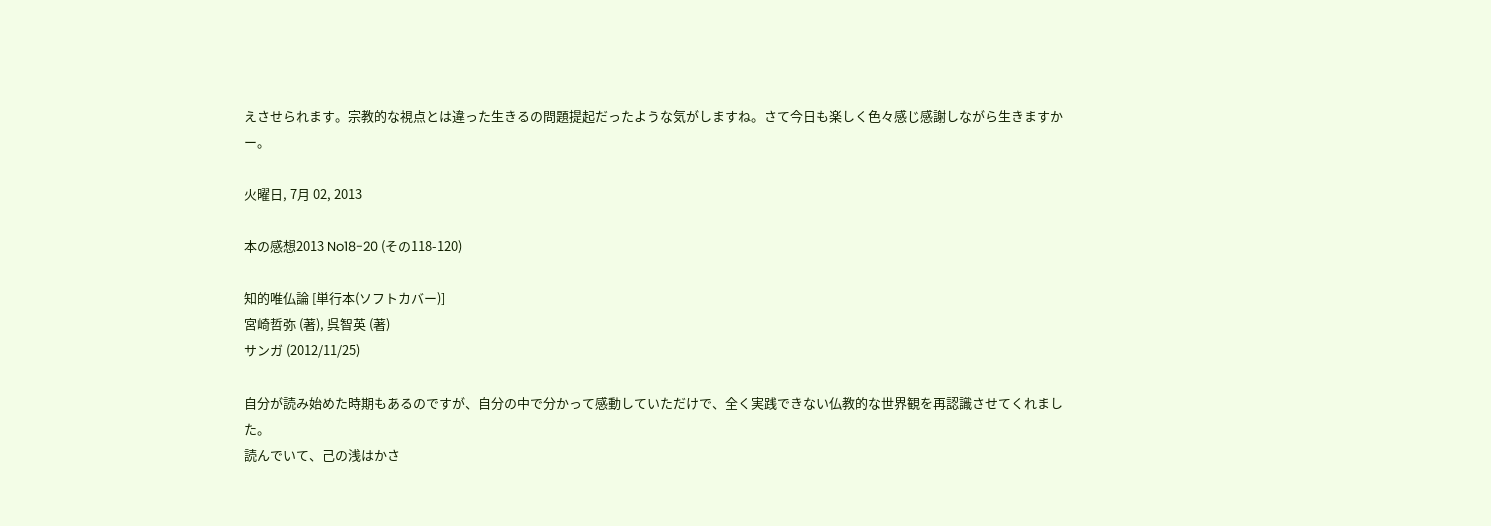えさせられます。宗教的な視点とは違った生きるの問題提起だったような気がしますね。さて今日も楽しく色々感じ感謝しながら生きますかー。

火曜日, 7月 02, 2013

本の感想2013 No18-20 (その118-120)

知的唯仏論 [単行本(ソフトカバー)]
宮崎哲弥 (著), 呉智英 (著)
サンガ (2012/11/25)

自分が読み始めた時期もあるのですが、自分の中で分かって感動していただけで、全く実践できない仏教的な世界観を再認識させてくれました。
読んでいて、己の浅はかさ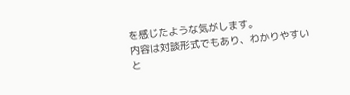を感じたような気がします。
内容は対談形式でもあり、わかりやすいと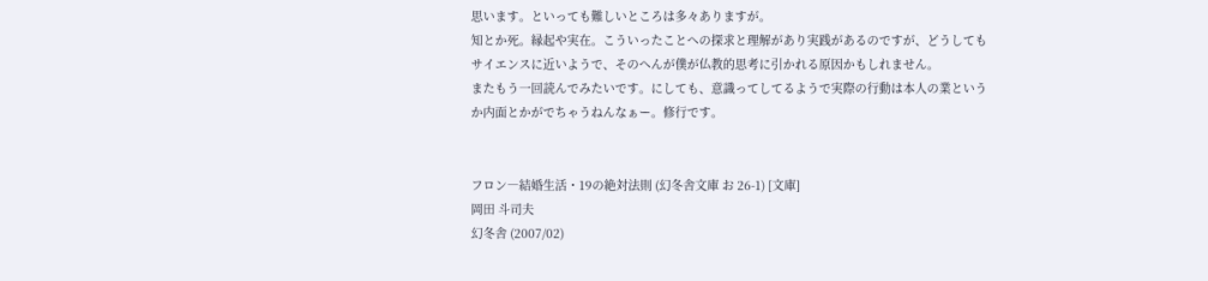思います。といっても難しいところは多々ありますが。
知とか死。縁起や実在。こういったことへの探求と理解があり実践があるのですが、どうしてもサイエンスに近いようで、そのへんが僕が仏教的思考に引かれる原因かもしれません。
またもう一回読んでみたいです。にしても、意識ってしてるようで実際の行動は本人の業というか内面とかがでちゃうねんなぁー。修行です。


フロン―結婚生活・19の絶対法則 (幻冬舎文庫 お 26-1) [文庫]
岡田 斗司夫
幻冬舎 (2007/02)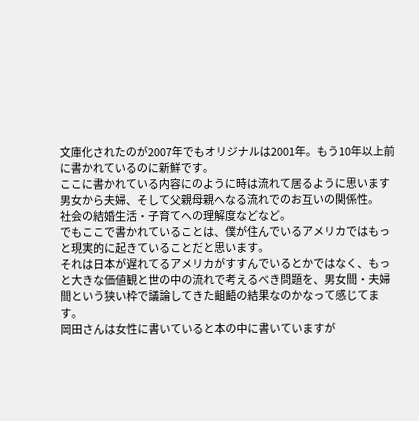文庫化されたのが2007年でもオリジナルは2001年。もう10年以上前に書かれているのに新鮮です。
ここに書かれている内容にのように時は流れて居るように思います
男女から夫婦、そして父親母親へなる流れでのお互いの関係性。
社会の結婚生活・子育てへの理解度などなど。
でもここで書かれていることは、僕が住んでいるアメリカではもっと現実的に起きていることだと思います。
それは日本が遅れてるアメリカがすすんでいるとかではなく、もっと大きな価値観と世の中の流れで考えるべき問題を、男女間・夫婦間という狭い枠で議論してきた齟齬の結果なのかなって感じてます。
岡田さんは女性に書いていると本の中に書いていますが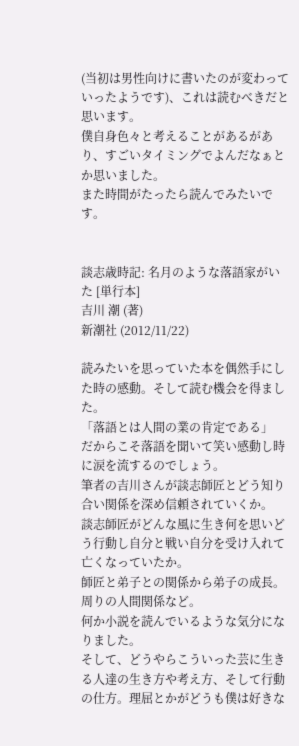(当初は男性向けに書いたのが変わっていったようです)、これは読むべきだと思います。
僕自身色々と考えることがあるがあり、すごいタイミングでよんだなぁとか思いました。
また時間がたったら読んでみたいです。


談志歳時記: 名月のような落語家がいた [単行本]
吉川 潮 (著)
新潮社 (2012/11/22)

読みたいを思っていた本を偶然手にした時の感動。そして読む機会を得ました。
「落語とは人間の業の肯定である」
だからこそ落語を聞いて笑い感動し時に涙を流するのでしょう。
筆者の吉川さんが談志師匠とどう知り合い関係を深め信頼されていくか。
談志師匠がどんな風に生き何を思いどう行動し自分と戦い自分を受け入れて亡くなっていたか。
師匠と弟子との関係から弟子の成長。周りの人間関係など。
何か小説を読んでいるような気分になりました。
そして、どうやらこういった芸に生きる人達の生き方や考え方、そして行動の仕方。理屈とかがどうも僕は好きな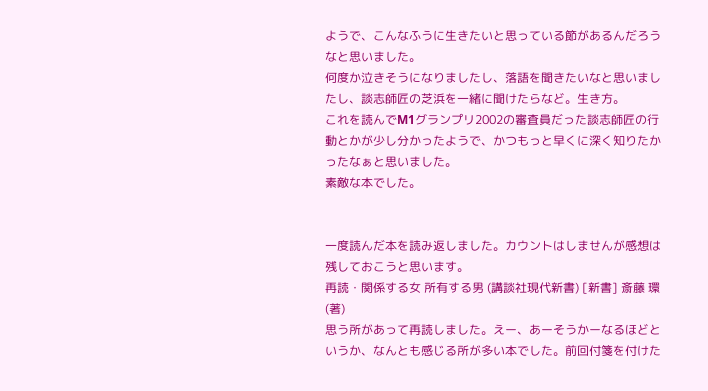ようで、こんなふうに生きたいと思っている節があるんだろうなと思いました。
何度か泣きそうになりましたし、落語を聞きたいなと思いましたし、談志師匠の芝浜を一緒に聞けたらなど。生き方。
これを読んでM1グランプリ2002の審査員だった談志師匠の行動とかが少し分かったようで、かつもっと早くに深く知りたかったなぁと思いました。
素敵な本でした。


一度読んだ本を読み返しました。カウントはしませんが感想は残しておこうと思います。
再読・関係する女 所有する男 (講談社現代新書) [新書] 斎藤 環 (著)
思う所があって再読しました。えー、あーそうかーなるほどというか、なんとも感じる所が多い本でした。前回付箋を付けた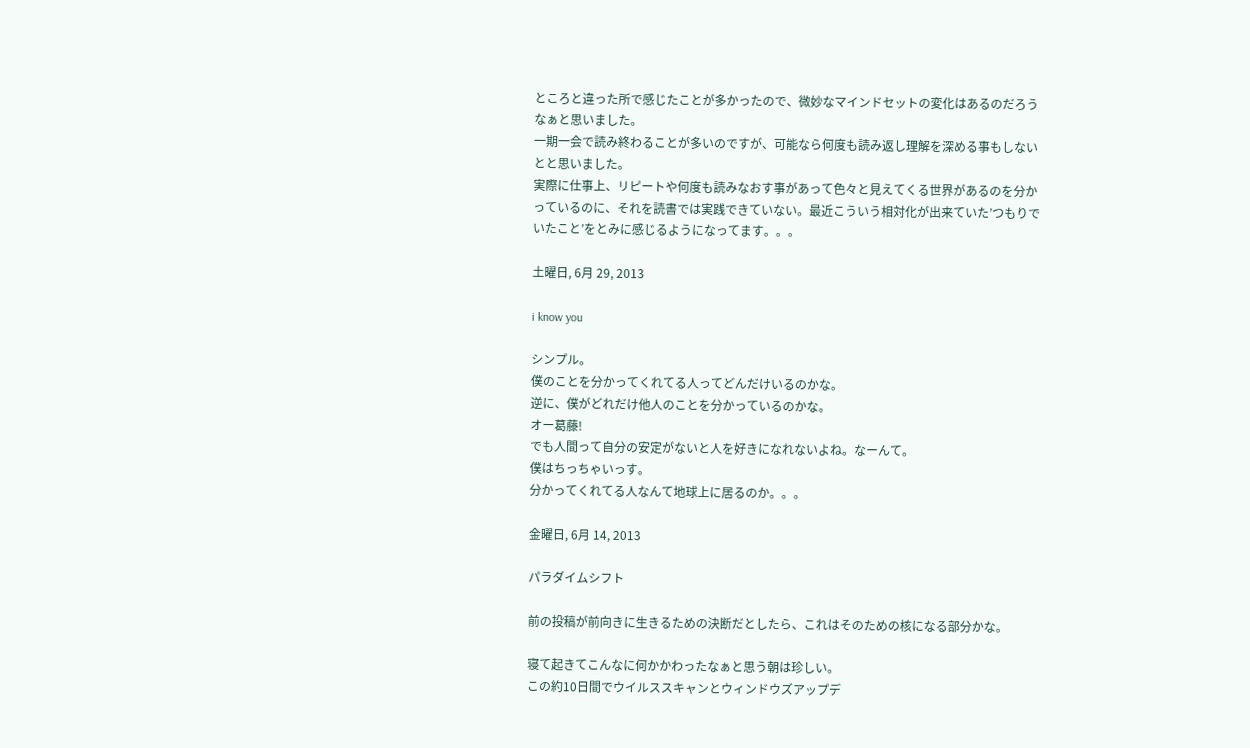ところと違った所で感じたことが多かったので、微妙なマインドセットの変化はあるのだろうなぁと思いました。
一期一会で読み終わることが多いのですが、可能なら何度も読み返し理解を深める事もしないとと思いました。
実際に仕事上、リピートや何度も読みなおす事があって色々と見えてくる世界があるのを分かっているのに、それを読書では実践できていない。最近こういう相対化が出来ていた’つもりでいたこと’をとみに感じるようになってます。。。

土曜日, 6月 29, 2013

i know you

シンプル。
僕のことを分かってくれてる人ってどんだけいるのかな。
逆に、僕がどれだけ他人のことを分かっているのかな。
オー葛藤!
でも人間って自分の安定がないと人を好きになれないよね。なーんて。
僕はちっちゃいっす。
分かってくれてる人なんて地球上に居るのか。。。

金曜日, 6月 14, 2013

パラダイムシフト

前の投稿が前向きに生きるための決断だとしたら、これはそのための核になる部分かな。

寝て起きてこんなに何かかわったなぁと思う朝は珍しい。
この約10日間でウイルススキャンとウィンドウズアップデ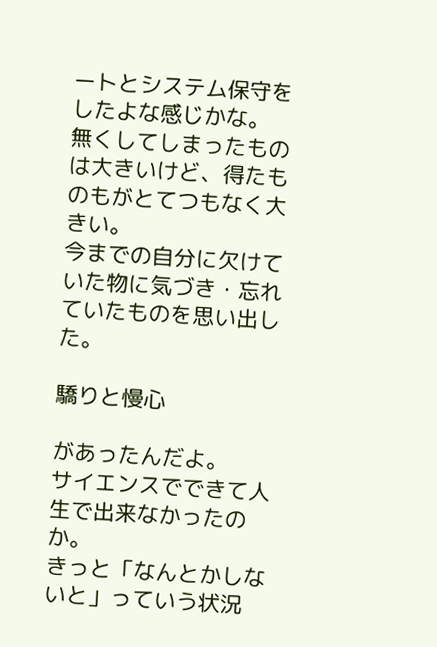ートとシステム保守をしたよな感じかな。
無くしてしまったものは大きいけど、得たものもがとてつもなく大きい。
今までの自分に欠けていた物に気づき・忘れていたものを思い出した。

驕りと慢心

があったんだよ。
サイエンスでできて人生で出来なかったのか。
きっと「なんとかしないと」っていう状況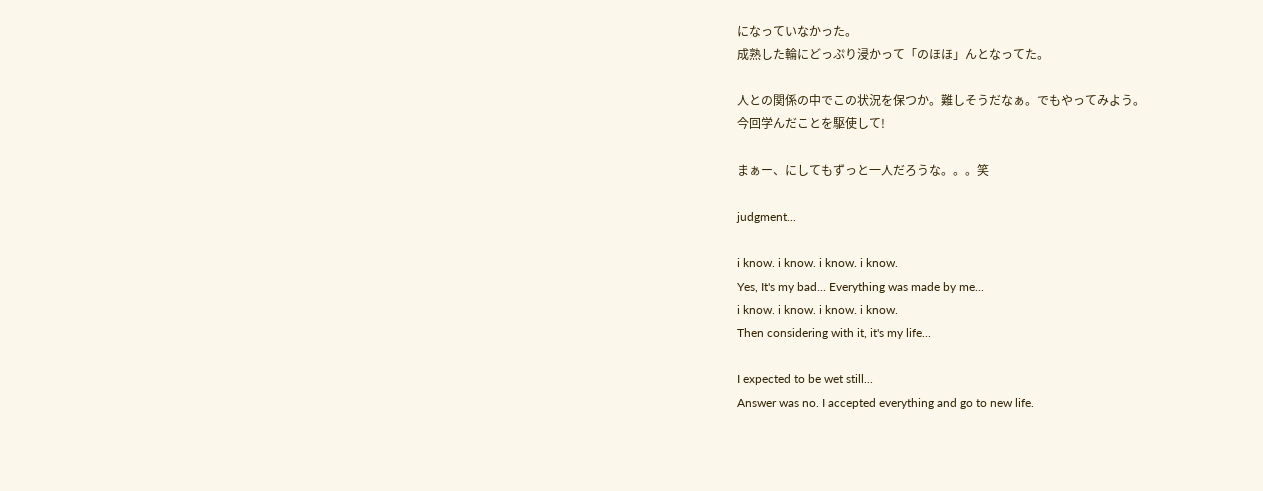になっていなかった。
成熟した輪にどっぷり浸かって「のほほ」んとなってた。

人との関係の中でこの状況を保つか。難しそうだなぁ。でもやってみよう。
今回学んだことを駆使して!

まぁー、にしてもずっと一人だろうな。。。笑

judgment...

i know. i know. i know. i know.
Yes, It's my bad... Everything was made by me...
i know. i know. i know. i know.
Then considering with it, it's my life...

I expected to be wet still...
Answer was no. I accepted everything and go to new life.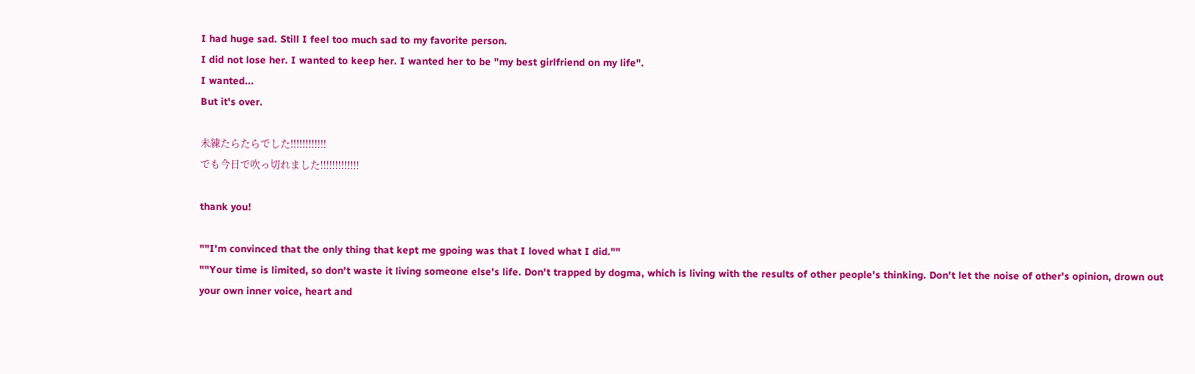I had huge sad. Still I feel too much sad to my favorite person.
I did not lose her. I wanted to keep her. I wanted her to be "my best girlfriend on my life".
I wanted...
But it's over.

未練たらたらでした!!!!!!!!!!!!
でも今日で吹っ切れました!!!!!!!!!!!!!

thank you!

""I'm convinced that the only thing that kept me gpoing was that I loved what I did.""
""Your time is limited, so don't waste it living someone else's life. Don't trapped by dogma, which is living with the results of other people's thinking. Don't let the noise of other's opinion, drown out your own inner voice, heart and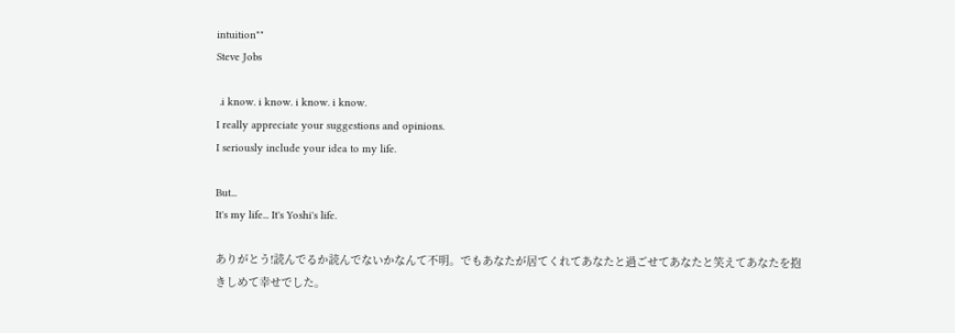intuition""
Steve Jobs

 .i know. i know. i know. i know.
I really appreciate your suggestions and opinions.
I seriously include your idea to my life.

But...
It's my life... It's Yoshi's life.

ありがとう!読んでるか読んでないかなんて不明。でもあなたが居てくれてあなたと過ごせてあなたと笑えてあなたを抱きしめて幸せでした。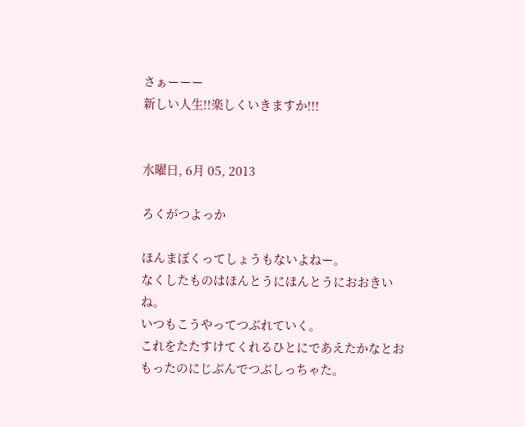さぁーーー
新しい人生!!楽しくいきますか!!!


水曜日, 6月 05, 2013

ろくがつよっか

ほんまぼくってしょうもないよねー。
なくしたものはほんとうにほんとうにおおきいね。
いつもこうやってつぶれていく。
これをたたすけてくれるひとにであえたかなとおもったのにじぶんでつぶしっちゃた。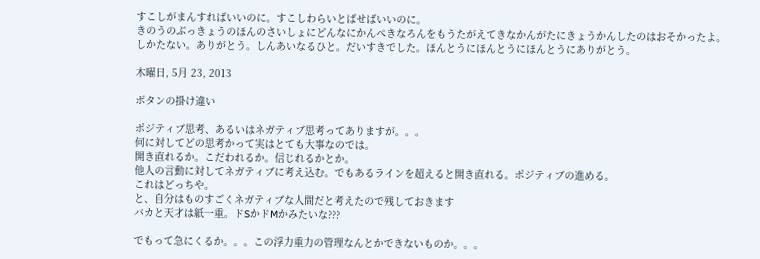すこしがまんすればいいのに。すこしわらいとばせばいいのに。
きのうのぶっきょうのほんのさいしょにどんなにかんぺきなろんをもうたがえてきなかんがたにきょうかんしたのはおそかったよ。
しかたない。ありがとう。しんあいなるひと。だいすきでした。ほんとうにほんとうにほんとうにありがとう。

木曜日, 5月 23, 2013

ボタンの掛け違い

ポジティブ思考、あるいはネガティブ思考ってありますが。。。
何に対してどの思考かって実はとても大事なのでは。
開き直れるか。こだわれるか。信じれるかとか。
他人の言動に対してネガティブに考え込む。でもあるラインを超えると開き直れる。ポジティブの進める。
これはどっちや。
と、自分はものすごくネガティブな人間だと考えたので残しておきます
バカと天才は紙一重。ドSかドMかみたいな???

でもって急にくるか。。。この浮力重力の管理なんとかできないものか。。。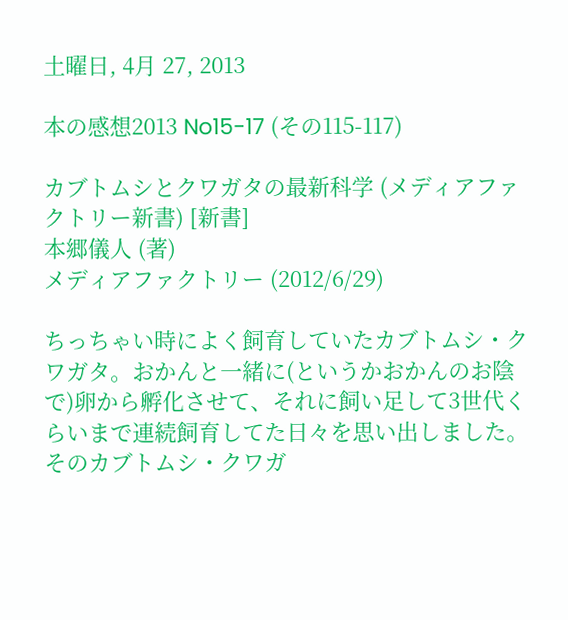土曜日, 4月 27, 2013

本の感想2013 No15-17 (その115-117)

カブトムシとクワガタの最新科学 (メディアファクトリー新書) [新書]
本郷儀人 (著)
メディアファクトリー (2012/6/29)

ちっちゃい時によく飼育していたカブトムシ・クワガタ。おかんと一緒に(というかおかんのお陰で)卵から孵化させて、それに飼い足して3世代くらいまで連続飼育してた日々を思い出しました。
そのカブトムシ・クワガ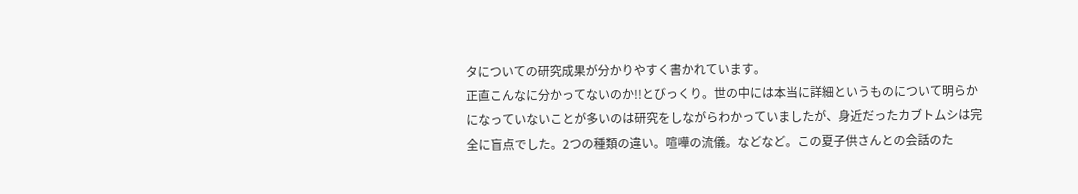タについての研究成果が分かりやすく書かれています。
正直こんなに分かってないのか!!とびっくり。世の中には本当に詳細というものについて明らかになっていないことが多いのは研究をしながらわかっていましたが、身近だったカブトムシは完全に盲点でした。2つの種類の違い。喧嘩の流儀。などなど。この夏子供さんとの会話のた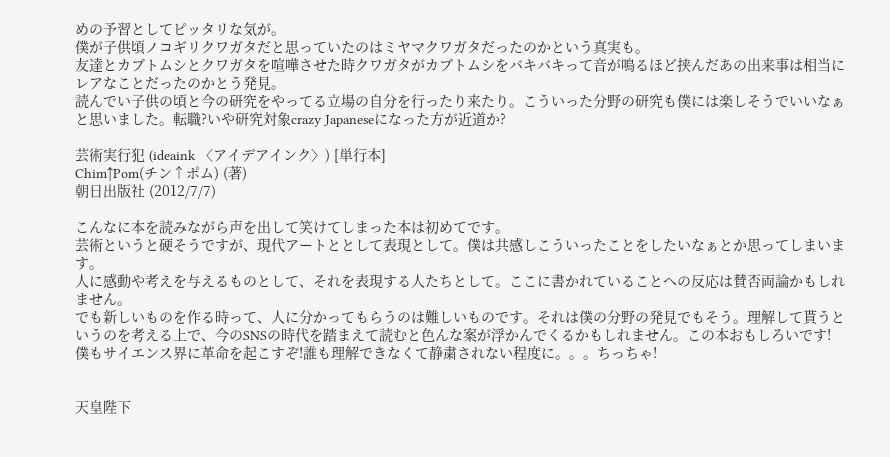めの予習としてピッタリな気が。
僕が子供頃ノコギリクワガタだと思っていたのはミヤマクワガタだったのかという真実も。
友達とカブトムシとクワガタを喧嘩させた時クワガタがカブトムシをバキバキって音が鳴るほど挟んだあの出来事は相当にレアなことだったのかとう発見。
読んでい子供の頃と今の研究をやってる立場の自分を行ったり来たり。こういった分野の研究も僕には楽しそうでいいなぁと思いました。転職?いや研究対象crazy Japaneseになった方が近道か?

芸術実行犯 (ideaink 〈アイデアインク〉) [単行本]
Chim↑Pom(チン↑ポム) (著)
朝日出版社 (2012/7/7)

こんなに本を読みながら声を出して笑けてしまった本は初めてです。
芸術というと硬そうですが、現代アートととして表現として。僕は共感しこういったことをしたいなぁとか思ってしまいます。
人に感動や考えを与えるものとして、それを表現する人たちとして。ここに書かれていることへの反応は賛否両論かもしれません。
でも新しいものを作る時って、人に分かってもらうのは難しいものです。それは僕の分野の発見でもそう。理解して貰うというのを考える上で、今のSNSの時代を踏まえて読むと色んな案が浮かんでくるかもしれません。この本おもしろいです!
僕もサイエンス界に革命を起こすぞ!誰も理解できなくて静粛されない程度に。。。ちっちゃ!


天皇陛下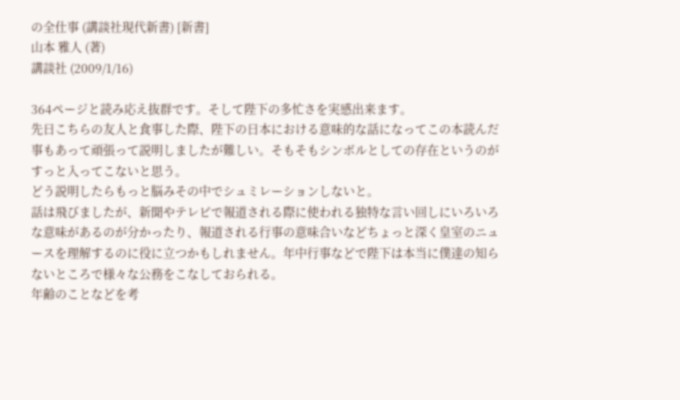の全仕事 (講談社現代新書) [新書]
山本 雅人 (著)
講談社 (2009/1/16)

364ページと読み応え抜群です。そして陛下の多忙さを実感出来ます。
先日こちらの友人と食事した際、陛下の日本における意味的な話になってこの本読んだ事もあって頑張って説明しましたが難しい。そもそもシンボルとしての存在というのがすっと入ってこないと思う。
どう説明したらもっと脳みその中でシュミレーションしないと。
話は飛びましたが、新聞やテレビで報道される際に使われる独特な言い回しにいろいろな意味があるのが分かったり、報道される行事の意味合いなどちょっと深く皇室のニュースを理解するのに役に立つかもしれません。年中行事などで陛下は本当に僕達の知らないところで様々な公務をこなしておられる。
年齢のことなどを考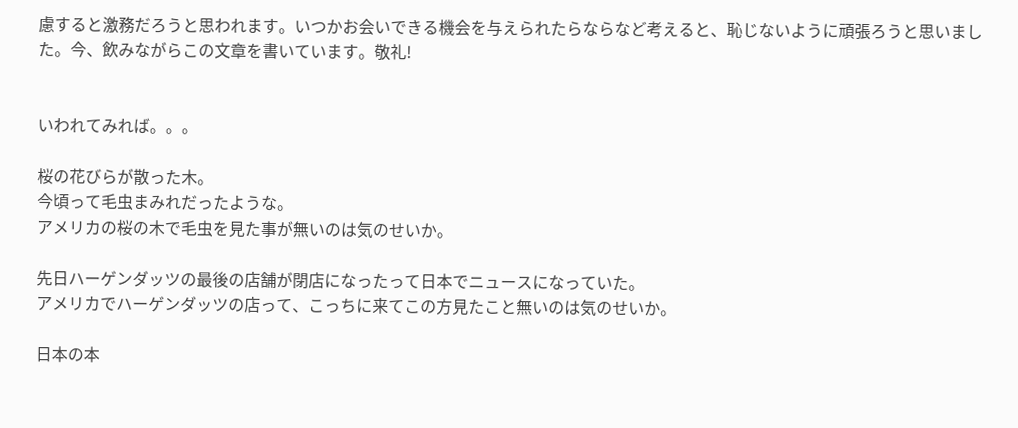慮すると激務だろうと思われます。いつかお会いできる機会を与えられたらならなど考えると、恥じないように頑張ろうと思いました。今、飲みながらこの文章を書いています。敬礼!


いわれてみれば。。。

桜の花びらが散った木。
今頃って毛虫まみれだったような。
アメリカの桜の木で毛虫を見た事が無いのは気のせいか。

先日ハーゲンダッツの最後の店舗が閉店になったって日本でニュースになっていた。
アメリカでハーゲンダッツの店って、こっちに来てこの方見たこと無いのは気のせいか。

日本の本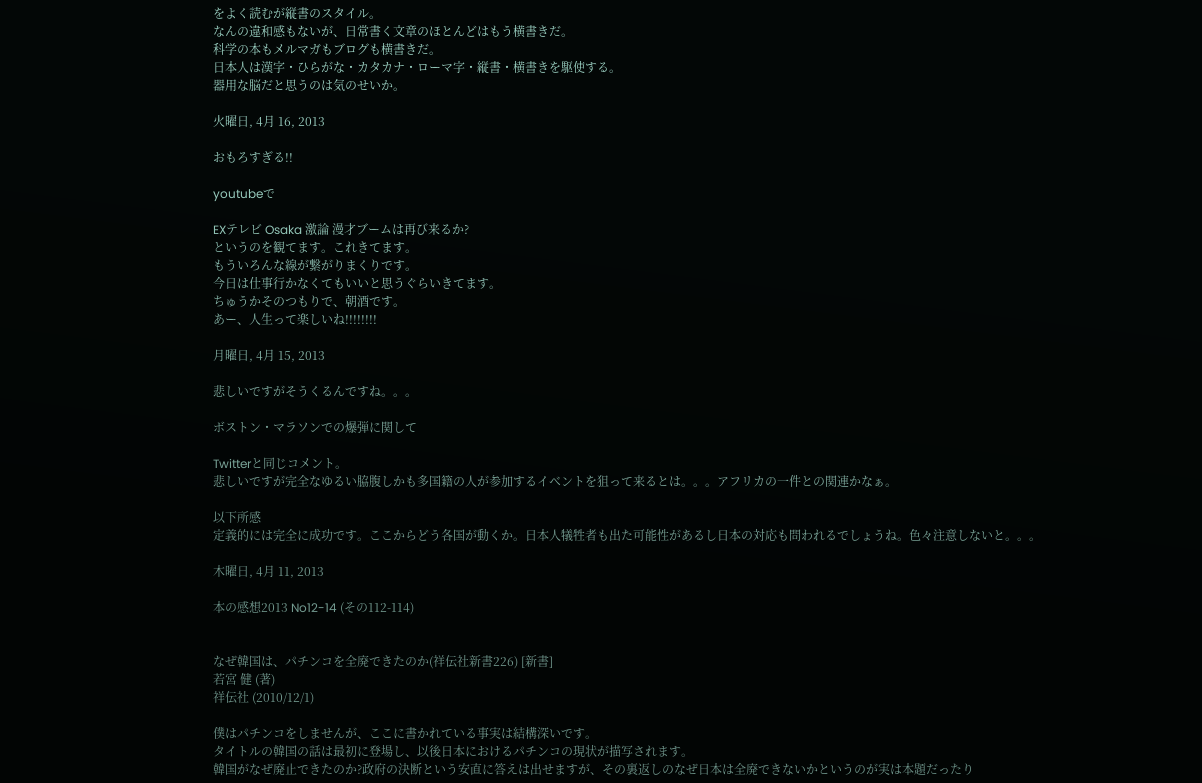をよく読むが縦書のスタイル。
なんの違和感もないが、日常書く文章のほとんどはもう横書きだ。
科学の本もメルマガもブログも横書きだ。
日本人は漢字・ひらがな・カタカナ・ローマ字・縦書・横書きを駆使する。
器用な脳だと思うのは気のせいか。

火曜日, 4月 16, 2013

おもろすぎる!!

youtubeで

EXテレビ Osaka 激論 漫才ブームは再び来るか?
というのを観てます。これきてます。
もういろんな線が繋がりまくりです。
今日は仕事行かなくてもいいと思うぐらいきてます。
ちゅうかそのつもりで、朝酒です。
あー、人生って楽しいね!!!!!!!!

月曜日, 4月 15, 2013

悲しいですがそうくるんですね。。。

ボストン・マラソンでの爆弾に関して

Twitterと同じコメント。
悲しいですが完全なゆるい脇腹しかも多国籍の人が参加するイベントを狙って来るとは。。。アフリカの一件との関連かなぁ。

以下所感
定義的には完全に成功です。ここからどう各国が動くか。日本人犠牲者も出た可能性があるし日本の対応も問われるでしょうね。色々注意しないと。。。

木曜日, 4月 11, 2013

本の感想2013 No12-14 (その112-114)


なぜ韓国は、パチンコを全廃できたのか(祥伝社新書226) [新書]
若宮 健 (著)
祥伝社 (2010/12/1)

僕はパチンコをしませんが、ここに書かれている事実は結構深いです。
タイトルの韓国の話は最初に登場し、以後日本におけるパチンコの現状が描写されます。
韓国がなぜ廃止できたのか?政府の決断という安直に答えは出せますが、その裏返しのなぜ日本は全廃できないかというのが実は本題だったり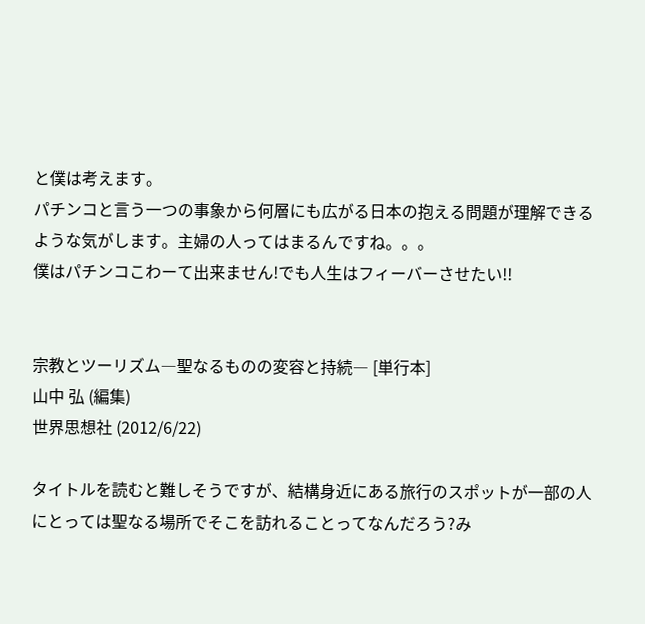と僕は考えます。
パチンコと言う一つの事象から何層にも広がる日本の抱える問題が理解できるような気がします。主婦の人ってはまるんですね。。。
僕はパチンコこわーて出来ません!でも人生はフィーバーさせたい!!


宗教とツーリズム―聖なるものの変容と持続― [単行本]
山中 弘 (編集)
世界思想社 (2012/6/22)

タイトルを読むと難しそうですが、結構身近にある旅行のスポットが一部の人にとっては聖なる場所でそこを訪れることってなんだろう?み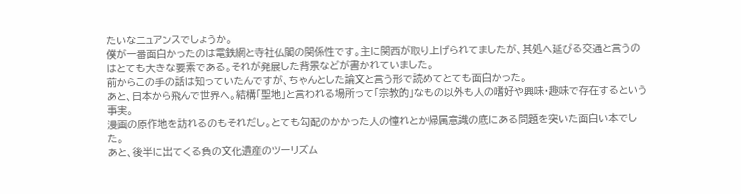たいなニュアンスでしょうか。
僕が一番面白かったのは電鉄網と寺社仏閣の関係性です。主に関西が取り上げられてましたが、其処へ延びる交通と言うのはとても大きな要素である。それが発展した背景などが書かれていました。
前からこの手の話は知っていたんですが、ちゃんとした論文と言う形で読めてとても面白かった。
あと、日本から飛んで世界へ。結構「聖地」と言われる場所って「宗教的」なもの以外も人の嗜好や興味・趣味で存在するという事実。
漫画の原作地を訪れるのもそれだし。とても勾配のかかった人の憧れとか帰属意識の底にある問題を突いた面白い本でした。
あと、後半に出てくる負の文化遺産のツーリズム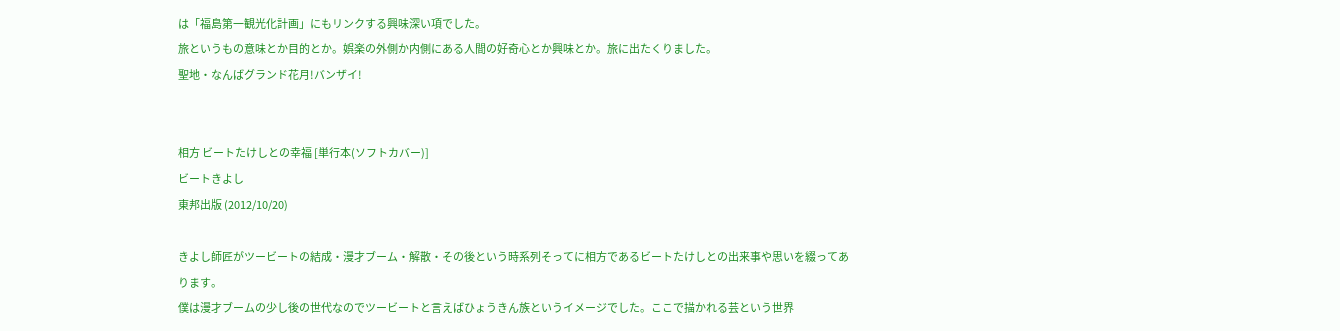は「福島第一観光化計画」にもリンクする興味深い項でした。
旅というもの意味とか目的とか。娯楽の外側か内側にある人間の好奇心とか興味とか。旅に出たくりました。
聖地・なんばグランド花月!バンザイ!


相方 ビートたけしとの幸福 [単行本(ソフトカバー)]
ビートきよし
東邦出版 (2012/10/20)

きよし師匠がツービートの結成・漫才ブーム・解散・その後という時系列そってに相方であるビートたけしとの出来事や思いを綴ってあります。
僕は漫才ブームの少し後の世代なのでツービートと言えばひょうきん族というイメージでした。ここで描かれる芸という世界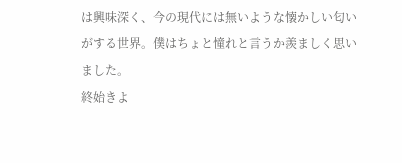は興味深く、今の現代には無いような懐かしい匂いがする世界。僕はちょと憧れと言うか羨ましく思いました。
終始きよ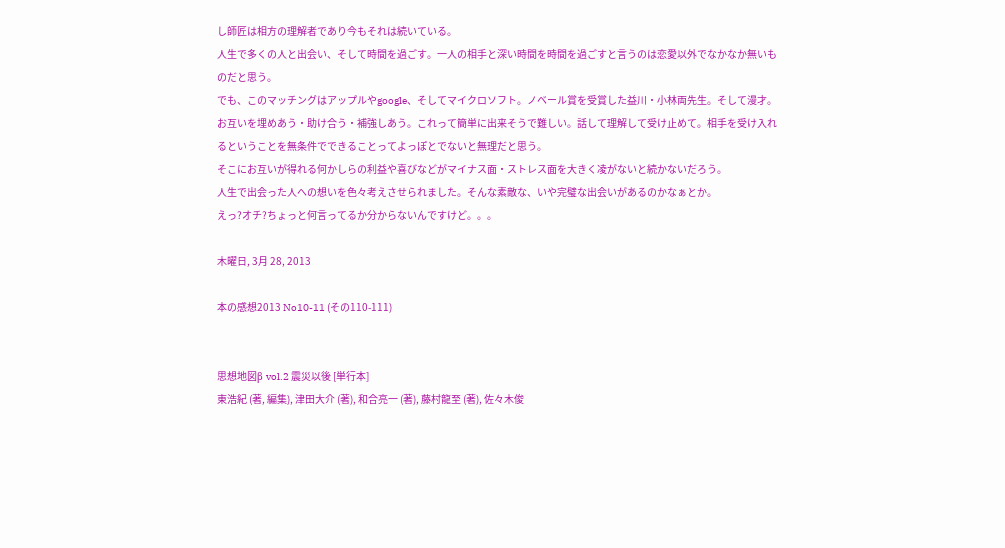し師匠は相方の理解者であり今もそれは続いている。
人生で多くの人と出会い、そして時間を過ごす。一人の相手と深い時間を時間を過ごすと言うのは恋愛以外でなかなか無いものだと思う。
でも、このマッチングはアップルやgoogle、そしてマイクロソフト。ノベール賞を受賞した益川・小林両先生。そして漫才。
お互いを埋めあう・助け合う・補強しあう。これって簡単に出来そうで難しい。話して理解して受け止めて。相手を受け入れるということを無条件でできることってよっぽとでないと無理だと思う。
そこにお互いが得れる何かしらの利益や喜びなどがマイナス面・ストレス面を大きく凌がないと続かないだろう。
人生で出会った人への想いを色々考えさせられました。そんな素敵な、いや完璧な出会いがあるのかなぁとか。
えっ?オチ?ちょっと何言ってるか分からないんですけど。。。

木曜日, 3月 28, 2013

本の感想2013 No10-11 (その110-111)


思想地図β vol.2 震災以後 [単行本]
東浩紀 (著, 編集), 津田大介 (著), 和合亮一 (著), 藤村龍至 (著), 佐々木俊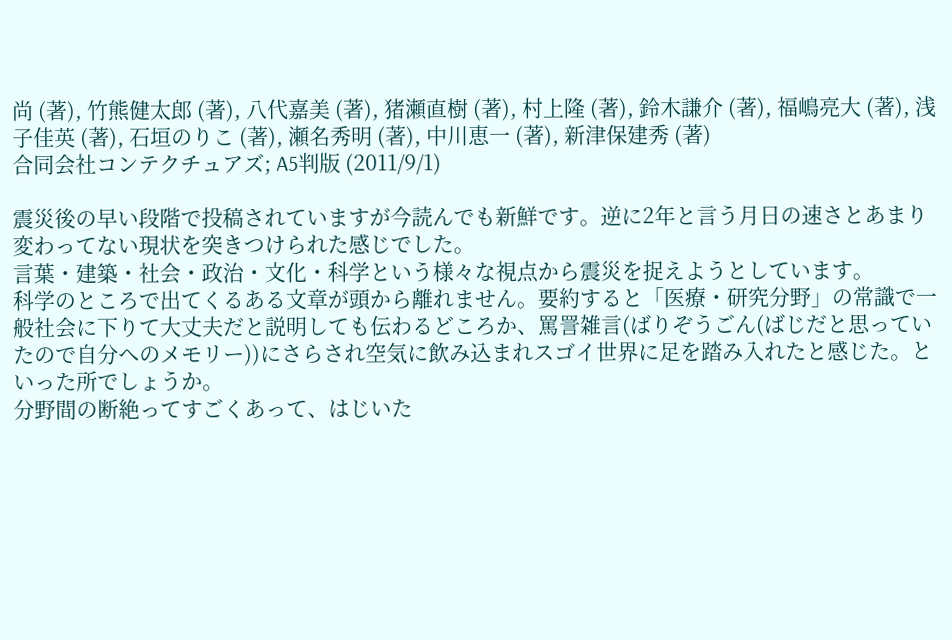尚 (著), 竹熊健太郎 (著), 八代嘉美 (著), 猪瀬直樹 (著), 村上隆 (著), 鈴木謙介 (著), 福嶋亮大 (著), 浅子佳英 (著), 石垣のりこ (著), 瀬名秀明 (著), 中川恵一 (著), 新津保建秀 (著)
合同会社コンテクチュアズ; A5判版 (2011/9/1)

震災後の早い段階で投稿されていますが今読んでも新鮮です。逆に2年と言う月日の速さとあまり変わってない現状を突きつけられた感じでした。
言葉・建築・社会・政治・文化・科学という様々な視点から震災を捉えようとしています。
科学のところで出てくるある文章が頭から離れません。要約すると「医療・研究分野」の常識で一般社会に下りて大丈夫だと説明しても伝わるどころか、罵詈雑言(ばりぞうごん(ばじだと思っていたので自分へのメモリー))にさらされ空気に飲み込まれスゴイ世界に足を踏み入れたと感じた。といった所でしょうか。
分野間の断絶ってすごくあって、はじいた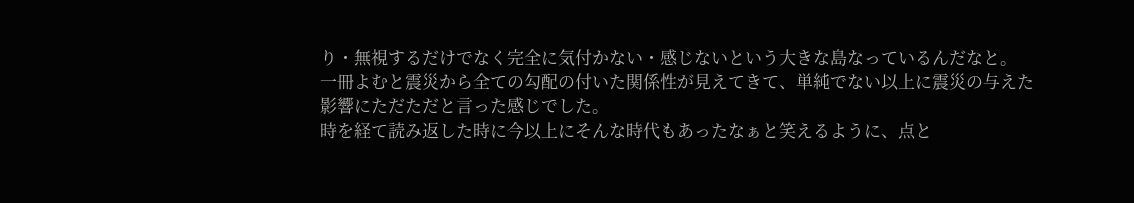り・無視するだけでなく完全に気付かない・感じないという大きな島なっているんだなと。
一冊よむと震災から全ての勾配の付いた関係性が見えてきて、単純でない以上に震災の与えた影響にただただと言った感じでした。
時を経て読み返した時に今以上にそんな時代もあったなぁと笑えるように、点と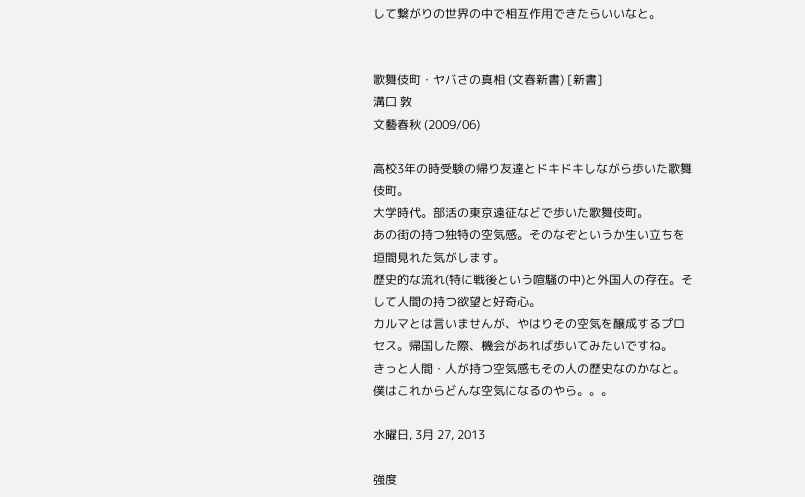して繋がりの世界の中で相互作用できたらいいなと。


歌舞伎町・ヤバさの真相 (文春新書) [新書]
溝口 敦
文藝春秋 (2009/06)

高校3年の時受験の帰り友達とドキドキしながら歩いた歌舞伎町。
大学時代。部活の東京遠征などで歩いた歌舞伎町。
あの街の持つ独特の空気感。そのなぞというか生い立ちを垣間見れた気がします。
歴史的な流れ(特に戦後という喧騒の中)と外国人の存在。そして人間の持つ欲望と好奇心。
カルマとは言いませんが、やはりその空気を醸成するプロセス。帰国した際、機会があれば歩いてみたいですね。
きっと人間・人が持つ空気感もその人の歴史なのかなと。僕はこれからどんな空気になるのやら。。。

水曜日, 3月 27, 2013

強度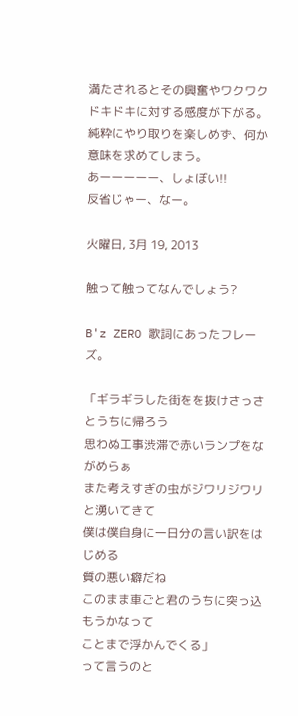満たされるとその興奮やワクワクドキドキに対する感度が下がる。
純粋にやり取りを楽しめず、何か意味を求めてしまう。
あーーーーー、しょぼい!!
反省じゃー、なー。

火曜日, 3月 19, 2013

触って触ってなんでしょう?

B'z ZERO 歌詞にあったフレーズ。

「ギラギラした街をを抜けさっさとうちに帰ろう
思わぬ工事渋滞で赤いランプをながめらぁ
また考えすぎの虫がジワリジワリと湧いてきて
僕は僕自身に一日分の言い訳をはじめる
質の悪い癖だね
このまま車ごと君のうちに突っ込もうかなって
ことまで浮かんでくる」
って言うのと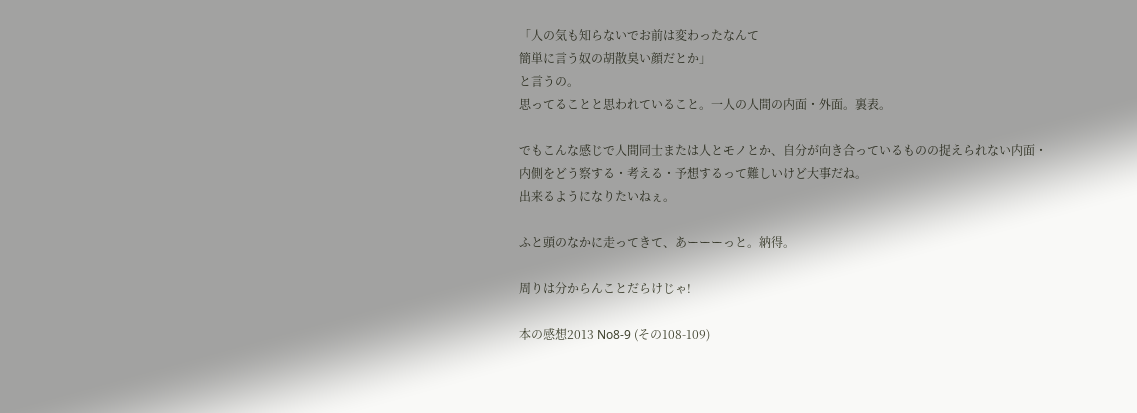「人の気も知らないでお前は変わったなんて
簡単に言う奴の胡散臭い顔だとか」
と言うの。
思ってることと思われていること。一人の人間の内面・外面。裏表。

でもこんな感じで人間同士または人とモノとか、自分が向き合っているものの捉えられない内面・内側をどう察する・考える・予想するって難しいけど大事だね。
出来るようになりたいねぇ。

ふと頭のなかに走ってきて、あーーーっと。納得。

周りは分からんことだらけじゃ!

本の感想2013 No8-9 (その108-109)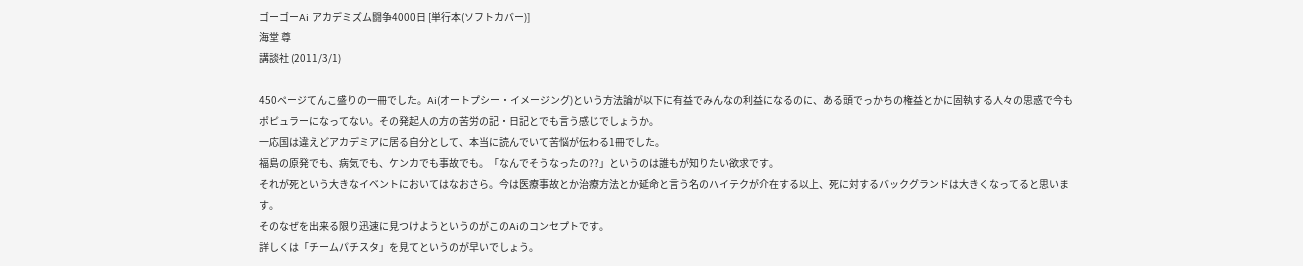ゴーゴーAi アカデミズム闘争4000日 [単行本(ソフトカバー)]
海堂 尊
講談社 (2011/3/1)

450ページてんこ盛りの一冊でした。Ai(オートプシー・イメージング)という方法論が以下に有益でみんなの利益になるのに、ある頭でっかちの権益とかに固執する人々の思惑で今もポピュラーになってない。その発起人の方の苦労の記・日記とでも言う感じでしょうか。
一応国は違えどアカデミアに居る自分として、本当に読んでいて苦悩が伝わる1冊でした。
福島の原発でも、病気でも、ケンカでも事故でも。「なんでそうなったの??」というのは誰もが知りたい欲求です。
それが死という大きなイベントにおいてはなおさら。今は医療事故とか治療方法とか延命と言う名のハイテクが介在する以上、死に対するバックグランドは大きくなってると思います。
そのなぜを出来る限り迅速に見つけようというのがこのAiのコンセプトです。
詳しくは「チームパチスタ」を見てというのが早いでしょう。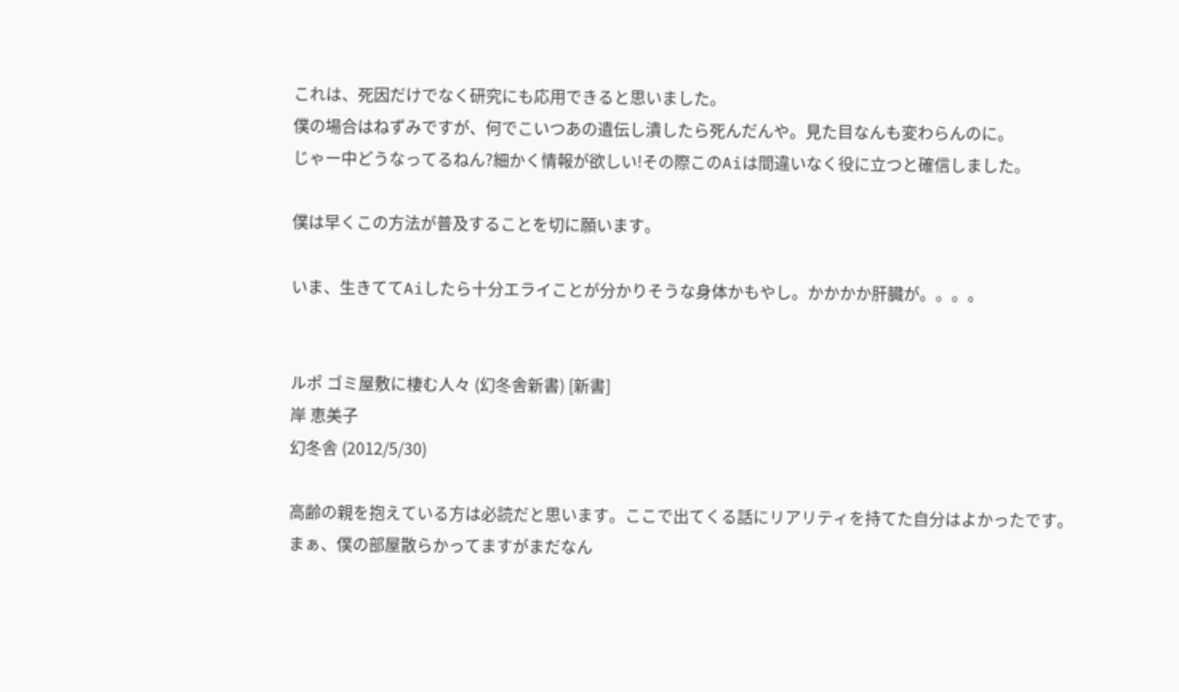これは、死因だけでなく研究にも応用できると思いました。
僕の場合はねずみですが、何でこいつあの遺伝し潰したら死んだんや。見た目なんも変わらんのに。
じゃー中どうなってるねん?細かく情報が欲しい!その際このAiは間違いなく役に立つと確信しました。

僕は早くこの方法が普及することを切に願います。

いま、生きててAiしたら十分エライことが分かりそうな身体かもやし。かかかか肝臓が。。。。


ルポ ゴミ屋敷に棲む人々 (幻冬舎新書) [新書]
岸 恵美子
幻冬舎 (2012/5/30)

高齢の親を抱えている方は必読だと思います。ここで出てくる話にリアリティを持てた自分はよかったです。
まぁ、僕の部屋散らかってますがまだなん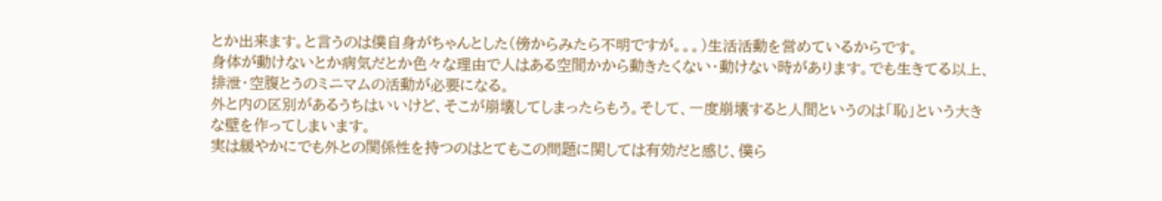とか出来ます。と言うのは僕自身がちゃんとした(傍からみたら不明ですが。。。)生活活動を営めているからです。
身体が動けないとか病気だとか色々な理由で人はある空間かから動きたくない・動けない時があります。でも生きてる以上、排泄・空腹とうのミニマムの活動が必要になる。
外と内の区別があるうちはいいけど、そこが崩壊してしまったらもう。そして、一度崩壊すると人間というのは「恥」という大きな壁を作ってしまいます。
実は緩やかにでも外との関係性を持つのはとてもこの問題に関しては有効だと感じ、僕ら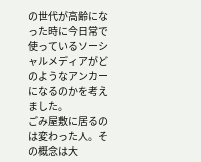の世代が高齢になった時に今日常で使っているソーシャルメディアがどのようなアンカーになるのかを考えました。
ごみ屋敷に居るのは変わった人。その概念は大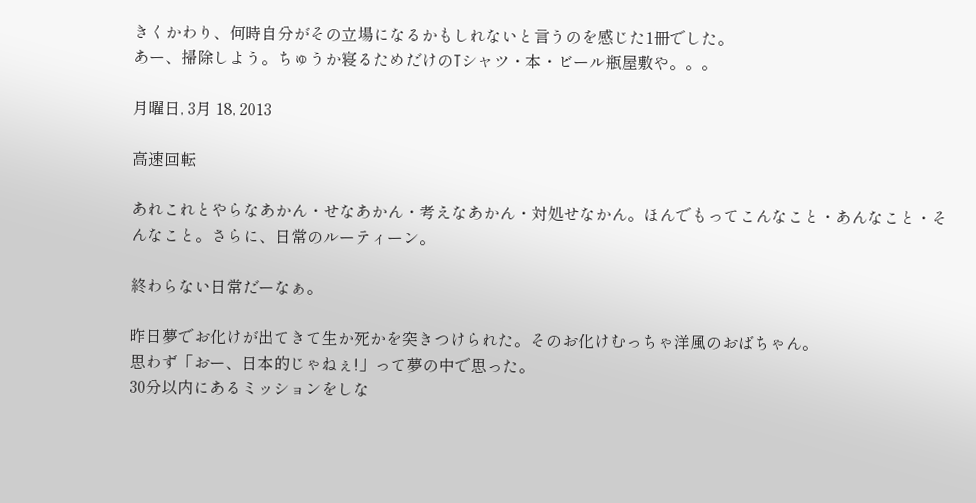きくかわり、何時自分がその立場になるかもしれないと言うのを感じた1冊でした。
あー、掃除しよう。ちゅうか寝るためだけのTシャツ・本・ビール瓶屋敷や。。。

月曜日, 3月 18, 2013

高速回転

あれこれとやらなあかん・せなあかん・考えなあかん・対処せなかん。ほんでもってこんなこと・あんなこと・そんなこと。さらに、日常のルーティーン。

終わらない日常だーなぁ。

昨日夢でお化けが出てきて生か死かを突きつけられた。そのお化けむっちゃ洋風のおばちゃん。
思わず「おー、日本的じゃねぇ!」って夢の中で思った。
30分以内にあるミッションをしな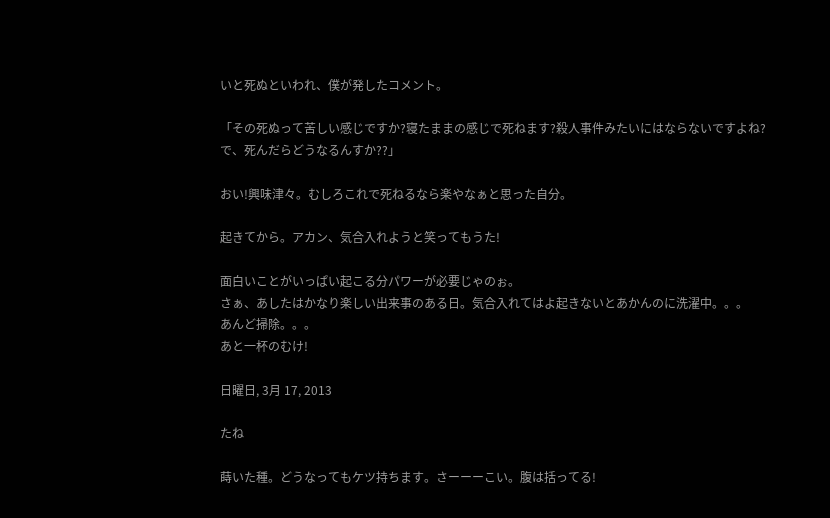いと死ぬといわれ、僕が発したコメント。

「その死ぬって苦しい感じですか?寝たままの感じで死ねます?殺人事件みたいにはならないですよね?で、死んだらどうなるんすか??」

おい!興味津々。むしろこれで死ねるなら楽やなぁと思った自分。

起きてから。アカン、気合入れようと笑ってもうた!

面白いことがいっぱい起こる分パワーが必要じゃのぉ。
さぁ、あしたはかなり楽しい出来事のある日。気合入れてはよ起きないとあかんのに洗濯中。。。
あんど掃除。。。
あと一杯のむけ!

日曜日, 3月 17, 2013

たね

蒔いた種。どうなってもケツ持ちます。さーーーこい。腹は括ってる!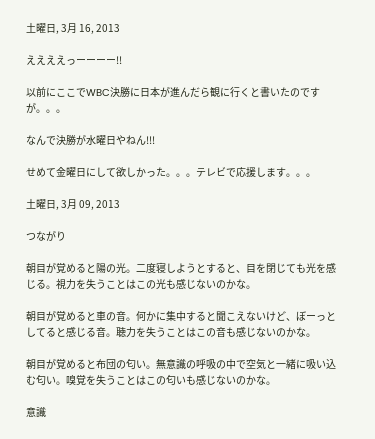土曜日, 3月 16, 2013

ええええっーーーー!!

以前にここでWBC決勝に日本が進んだら観に行くと書いたのですが。。。

なんで決勝が水曜日やねん!!!

せめて金曜日にして欲しかった。。。テレビで応援します。。。

土曜日, 3月 09, 2013

つながり

朝目が覚めると陽の光。二度寝しようとすると、目を閉じても光を感じる。視力を失うことはこの光も感じないのかな。

朝目が覚めると車の音。何かに集中すると聞こえないけど、ぼーっとしてると感じる音。聴力を失うことはこの音も感じないのかな。

朝目が覚めると布団の匂い。無意識の呼吸の中で空気と一緒に吸い込む匂い。嗅覚を失うことはこの匂いも感じないのかな。

意識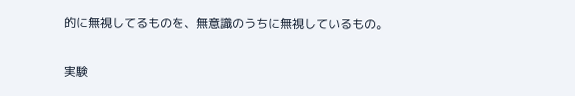的に無視してるものを、無意識のうちに無視しているもの。

実験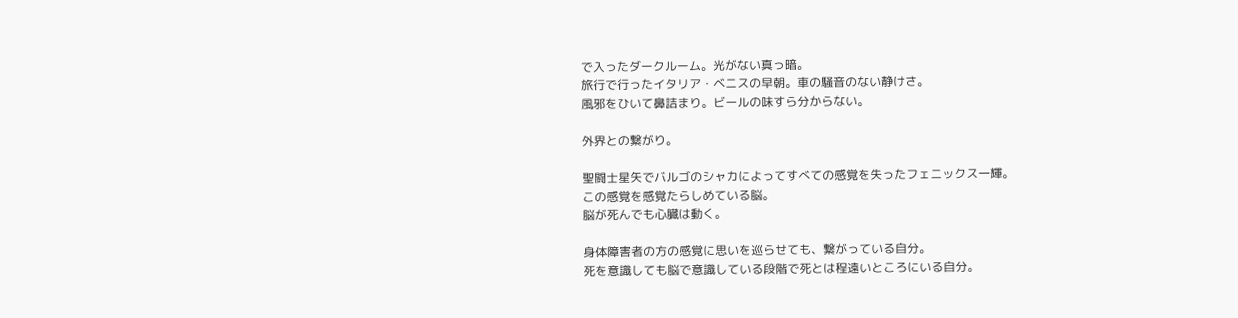で入ったダークルーム。光がない真っ暗。
旅行で行ったイタリア・ベニスの早朝。車の騒音のない静けさ。
風邪をひいて鼻詰まり。ビールの味すら分からない。

外界との繋がり。

聖闘士星矢でバルゴのシャカによってすべての感覚を失ったフェニックス一輝。
この感覚を感覚たらしめている脳。
脳が死んでも心臓は動く。

身体障害者の方の感覚に思いを巡らせても、繋がっている自分。
死を意識しても脳で意識している段階で死とは程遠いところにいる自分。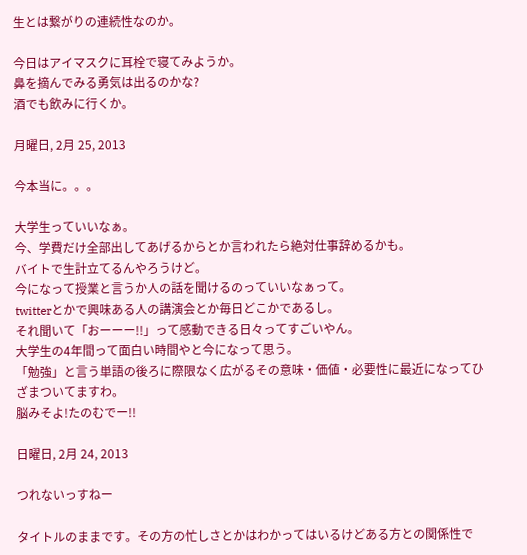生とは繋がりの連続性なのか。

今日はアイマスクに耳栓で寝てみようか。
鼻を摘んでみる勇気は出るのかな?
酒でも飲みに行くか。

月曜日, 2月 25, 2013

今本当に。。。

大学生っていいなぁ。
今、学費だけ全部出してあげるからとか言われたら絶対仕事辞めるかも。
バイトで生計立てるんやろうけど。
今になって授業と言うか人の話を聞けるのっていいなぁって。
twitterとかで興味ある人の講演会とか毎日どこかであるし。
それ聞いて「おーーー!!」って感動できる日々ってすごいやん。
大学生の4年間って面白い時間やと今になって思う。
「勉強」と言う単語の後ろに際限なく広がるその意味・価値・必要性に最近になってひざまついてますわ。
脳みそよ!たのむでー!!

日曜日, 2月 24, 2013

つれないっすねー

タイトルのままです。その方の忙しさとかはわかってはいるけどある方との関係性で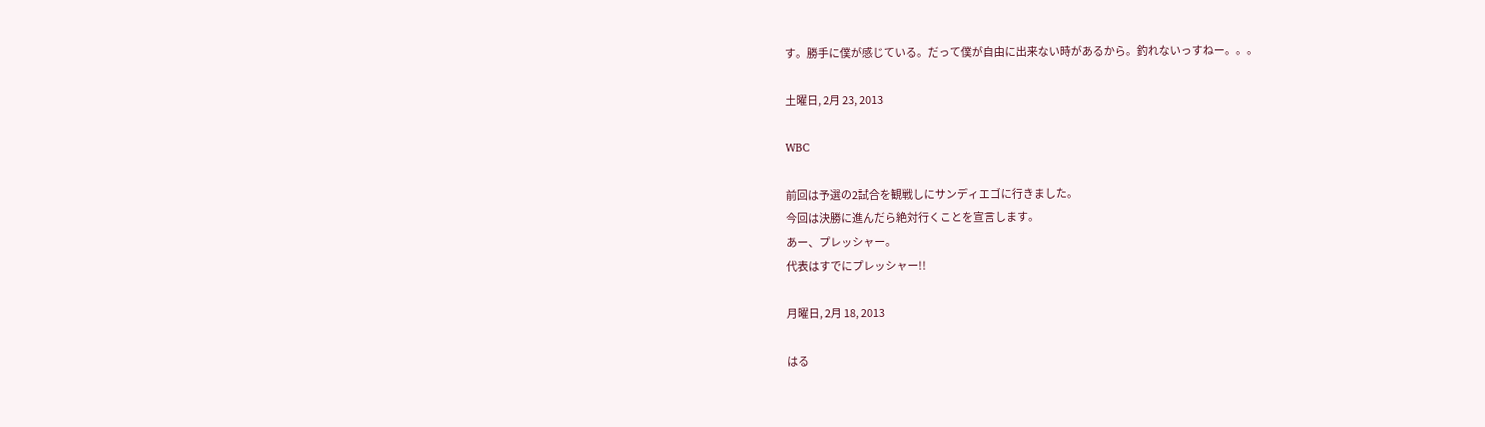す。勝手に僕が感じている。だって僕が自由に出来ない時があるから。釣れないっすねー。。。

土曜日, 2月 23, 2013

WBC

前回は予選の2試合を観戦しにサンディエゴに行きました。
今回は決勝に進んだら絶対行くことを宣言します。
あー、プレッシャー。
代表はすでにプレッシャー!!

月曜日, 2月 18, 2013

はる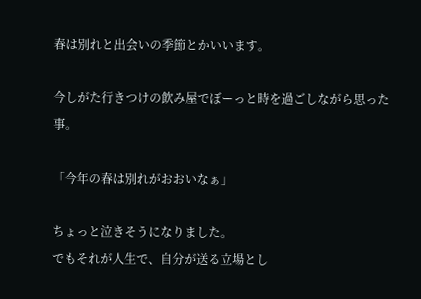春は別れと出会いの季節とかいいます。

今しがた行きつけの飲み屋でぼーっと時を過ごしながら思った事。

「今年の春は別れがおおいなぁ」

ちょっと泣きそうになりました。
でもそれが人生で、自分が送る立場とし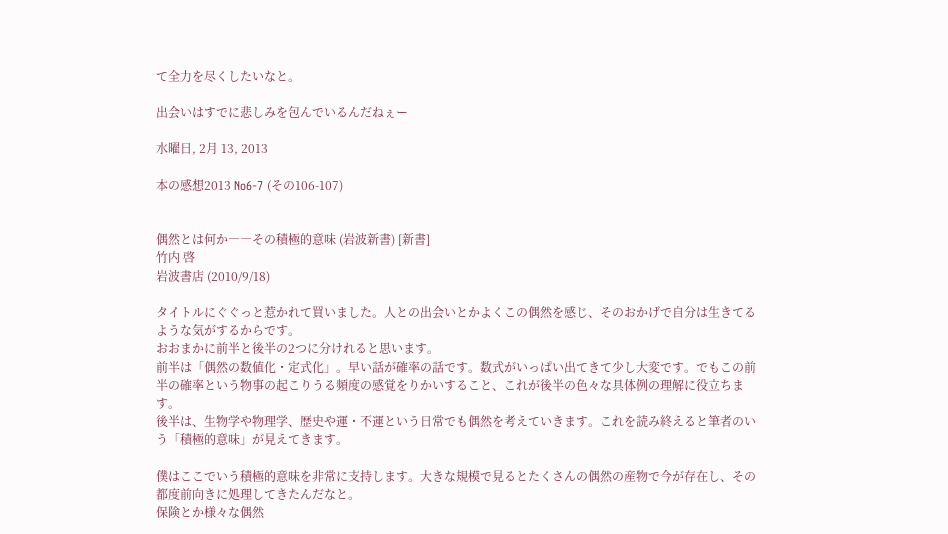て全力を尽くしたいなと。

出会いはすでに悲しみを包んでいるんだねぇー

水曜日, 2月 13, 2013

本の感想2013 No6-7 (その106-107)


偶然とは何か――その積極的意味 (岩波新書) [新書]
竹内 啓
岩波書店 (2010/9/18)

タイトルにぐぐっと惹かれて買いました。人との出会いとかよくこの偶然を感じ、そのおかげで自分は生きてるような気がするからです。
おおまかに前半と後半の2つに分けれると思います。
前半は「偶然の数値化・定式化」。早い話が確率の話です。数式がいっぱい出てきて少し大変です。でもこの前半の確率という物事の起こりうる頻度の感覚をりかいすること、これが後半の色々な具体例の理解に役立ちます。
後半は、生物学や物理学、歴史や運・不運という日常でも偶然を考えていきます。これを読み終えると筆者のいう「積極的意味」が見えてきます。

僕はここでいう積極的意味を非常に支持します。大きな規模で見るとたくさんの偶然の産物で今が存在し、その都度前向きに処理してきたんだなと。
保険とか様々な偶然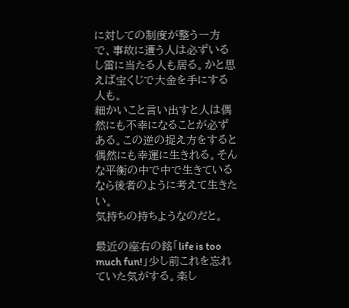に対しての制度が整う一方で、事故に遭う人は必ずいるし雷に当たる人も居る。かと思えば宝くじで大金を手にする人も。
細かいこと言い出すと人は偶然にも不幸になることが必ずある。この逆の捉え方をすると偶然にも幸運に生きれる。そんな平衡の中で中で生きているなら後者のように考えて生きたい。
気持ちの持ちようなのだと。

最近の座右の銘「life is too much fun!」少し前これを忘れていた気がする。楽し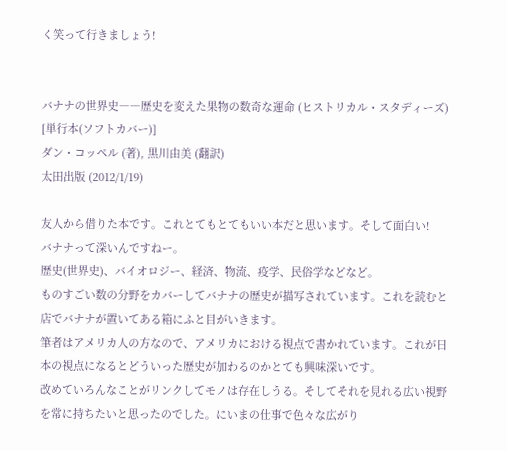く笑って行きましょう!


バナナの世界史――歴史を変えた果物の数奇な運命 (ヒストリカル・スタディーズ) [単行本(ソフトカバー)]
ダン・コッペル (著), 黒川由美 (翻訳)
太田出版 (2012/1/19)

友人から借りた本です。これとてもとてもいい本だと思います。そして面白い!
バナナって深いんですねー。
歴史(世界史)、バイオロジー、経済、物流、疫学、民俗学などなど。
ものすごい数の分野をカバーしてバナナの歴史が描写されています。これを読むと店でバナナが置いてある箱にふと目がいきます。
筆者はアメリカ人の方なので、アメリカにおける視点で書かれています。これが日本の視点になるとどういった歴史が加わるのかとても興味深いです。
改めていろんなことがリンクしてモノは存在しうる。そしてそれを見れる広い視野を常に持ちたいと思ったのでした。にいまの仕事で色々な広がり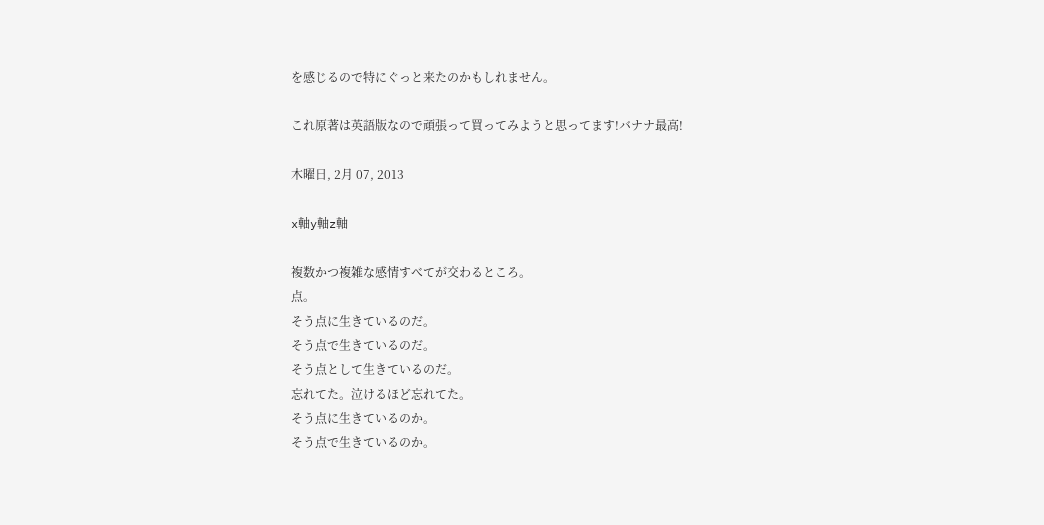を感じるので特にぐっと来たのかもしれません。

これ原著は英語版なので頑張って買ってみようと思ってます!バナナ最高!

木曜日, 2月 07, 2013

x軸y軸z軸

複数かつ複雑な感情すべてが交わるところ。
点。
そう点に生きているのだ。
そう点で生きているのだ。
そう点として生きているのだ。
忘れてた。泣けるほど忘れてた。
そう点に生きているのか。
そう点で生きているのか。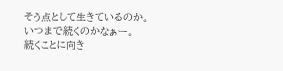そう点として生きているのか。
いつまで続くのかなぁー。
続くことに向き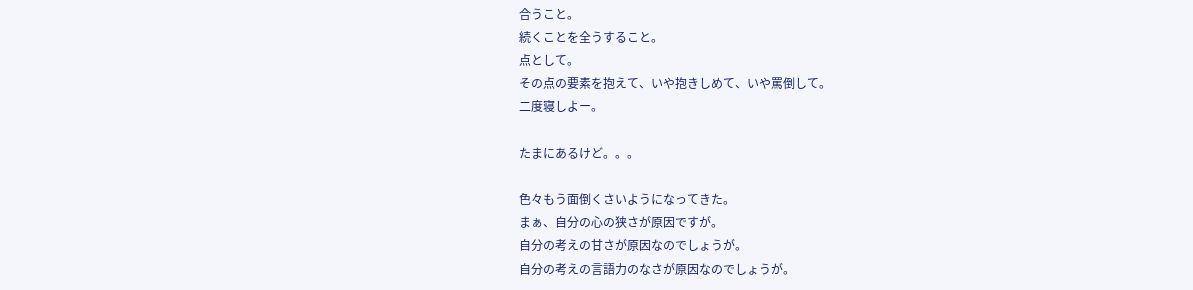合うこと。
続くことを全うすること。
点として。
その点の要素を抱えて、いや抱きしめて、いや罵倒して。
二度寝しよー。

たまにあるけど。。。

色々もう面倒くさいようになってきた。
まぁ、自分の心の狭さが原因ですが。
自分の考えの甘さが原因なのでしょうが。
自分の考えの言語力のなさが原因なのでしょうが。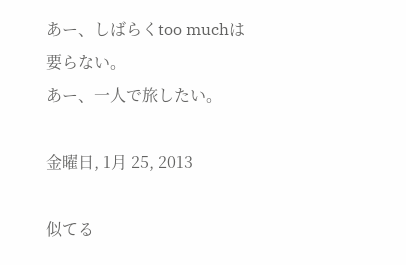あー、しばらくtoo muchは要らない。
あー、一人で旅したい。

金曜日, 1月 25, 2013

似てる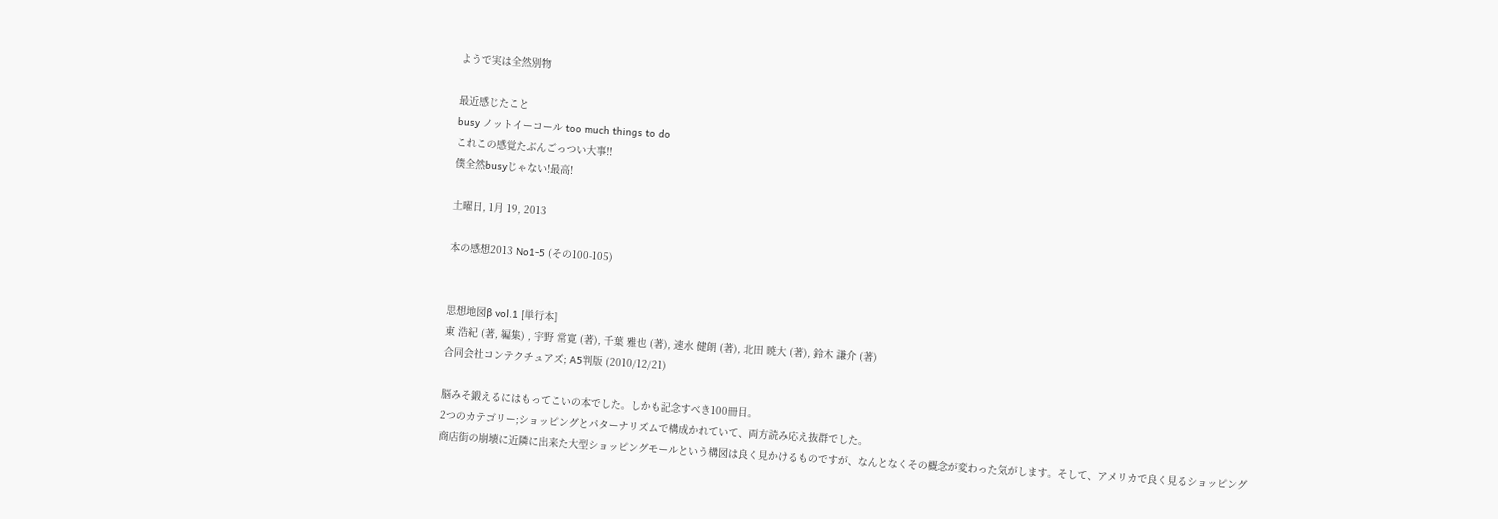ようで実は全然別物

最近感じたこと
busy ノットイーコール too much things to do
これこの感覚たぶんごっつい大事!!
僕全然busyじゃない!最高!

土曜日, 1月 19, 2013

本の感想2013 No1-5 (その100-105)


思想地図β vol.1 [単行本]
東 浩紀 (著, 編集) , 宇野 常寛 (著), 千葉 雅也 (著), 速水 健朗 (著), 北田 暁大 (著), 鈴木 謙介 (著)
合同会社コンテクチュアズ; A5判版 (2010/12/21)

脳みそ鍛えるにはもってこいの本でした。しかも記念すべき100冊目。
2つのカテゴリー;ショッピングとパターナリズムで構成かれていて、両方読み応え抜群でした。
商店街の崩壊に近隣に出来た大型ショッピングモールという構図は良く見かけるものですが、なんとなくその概念が変わった気がします。そして、アメリカで良く見るショッピング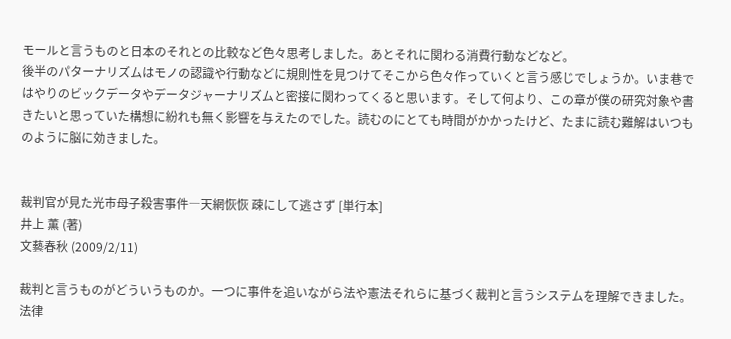モールと言うものと日本のそれとの比較など色々思考しました。あとそれに関わる消費行動などなど。
後半のパターナリズムはモノの認識や行動などに規則性を見つけてそこから色々作っていくと言う感じでしょうか。いま巷ではやりのビックデータやデータジャーナリズムと密接に関わってくると思います。そして何より、この章が僕の研究対象や書きたいと思っていた構想に紛れも無く影響を与えたのでした。読むのにとても時間がかかったけど、たまに読む難解はいつものように脳に効きました。


裁判官が見た光市母子殺害事件―天網恢恢 疎にして逃さず [単行本]
井上 薫 (著)
文藝春秋 (2009/2/11)

裁判と言うものがどういうものか。一つに事件を追いながら法や憲法それらに基づく裁判と言うシステムを理解できました。
法律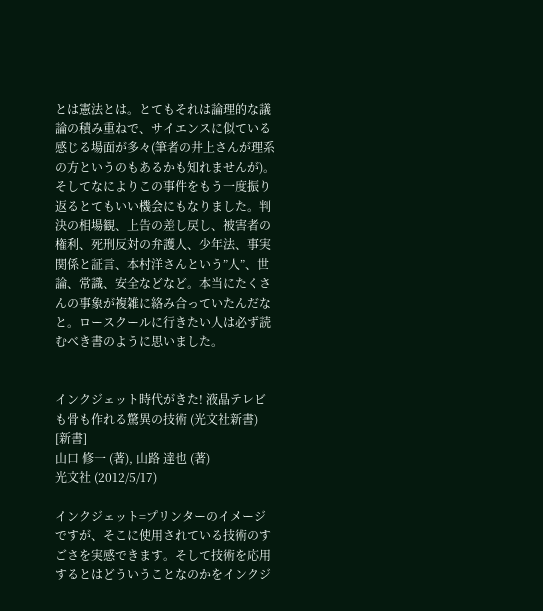とは憲法とは。とてもそれは論理的な議論の積み重ねで、サイエンスに似ている感じる場面が多々(筆者の井上さんが理系の方というのもあるかも知れませんが)。
そしてなによりこの事件をもう一度振り返るとてもいい機会にもなりました。判決の相場観、上告の差し戻し、被害者の権利、死刑反対の弁護人、少年法、事実関係と証言、本村洋さんという”人”、世論、常識、安全などなど。本当にたくさんの事象が複雑に絡み合っていたんだなと。ロースクールに行きたい人は必ず読むべき書のように思いました。


インクジェット時代がきた! 液晶テレビも骨も作れる驚異の技術 (光文社新書) [新書]
山口 修一 (著), 山路 達也 (著)
光文社 (2012/5/17)

インクジェット=プリンターのイメージですが、そこに使用されている技術のすごさを実感できます。そして技術を応用するとはどういうことなのかをインクジ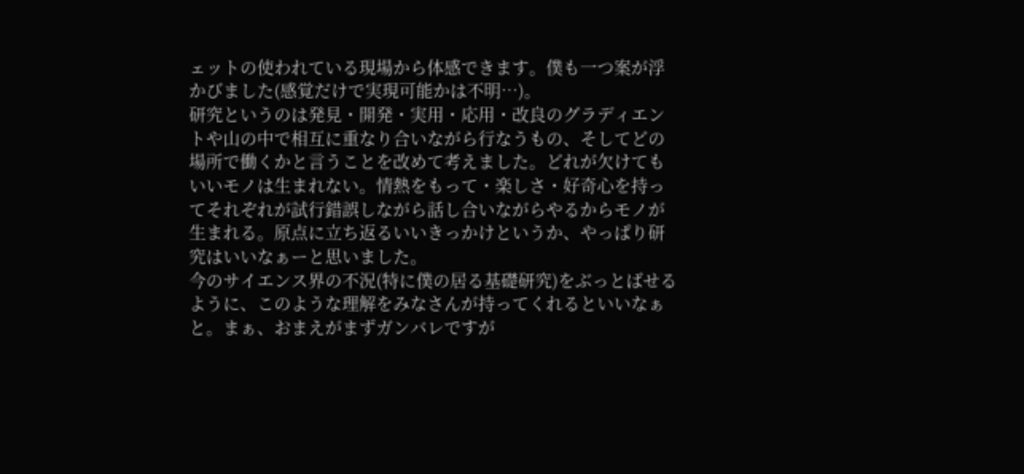ェットの使われている現場から体感できます。僕も一つ案が浮かびました(感覚だけで実現可能かは不明…)。
研究というのは発見・開発・実用・応用・改良のグラディエントや山の中で相互に重なり合いながら行なうもの、そしてどの場所で働くかと言うことを改めて考えました。どれが欠けてもいいモノは生まれない。情熱をもって・楽しさ・好奇心を持ってそれぞれが試行錯誤しながら話し合いながらやるからモノが生まれる。原点に立ち返るいいきっかけというか、やっぱり研究はいいなぁーと思いました。
今のサイエンス界の不況(特に僕の居る基礎研究)をぶっとばせるように、このような理解をみなさんが持ってくれるといいなぁと。まぁ、おまえがまずガンバレですが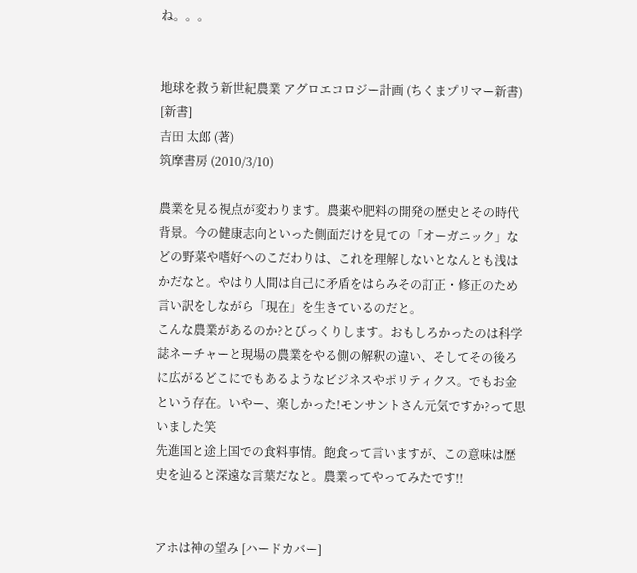ね。。。


地球を救う新世紀農業 アグロエコロジー計画 (ちくまプリマー新書) [新書]
吉田 太郎 (著)
筑摩書房 (2010/3/10)

農業を見る視点が変わります。農薬や肥料の開発の歴史とその時代背景。今の健康志向といった側面だけを見ての「オーガニック」などの野菜や嗜好へのこだわりは、これを理解しないとなんとも浅はかだなと。やはり人間は自己に矛盾をはらみその訂正・修正のため言い訳をしながら「現在」を生きているのだと。
こんな農業があるのか?とびっくりします。おもしろかったのは科学誌ネーチャーと現場の農業をやる側の解釈の違い、そしてその後ろに広がるどこにでもあるようなビジネスやポリティクス。でもお金という存在。いやー、楽しかった!モンサントさん元気ですか?って思いました笑
先進国と途上国での食料事情。飽食って言いますが、この意味は歴史を辿ると深遠な言葉だなと。農業ってやってみたです!!


アホは神の望み [ハードカバー]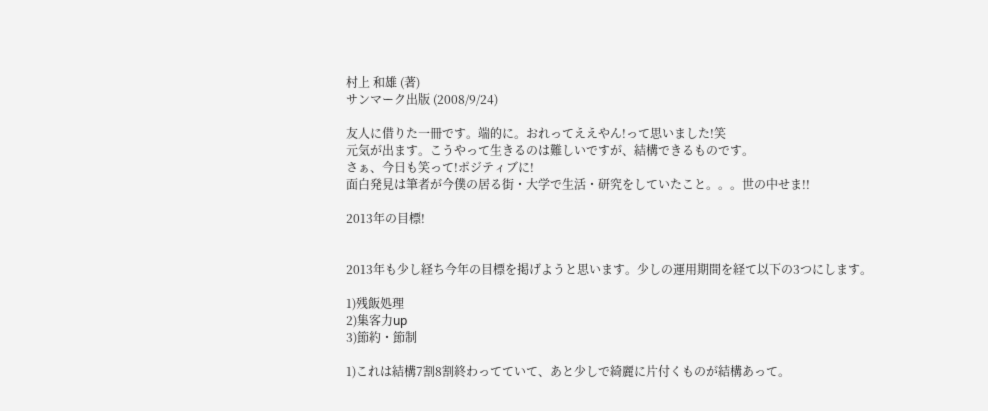村上 和雄 (著)
サンマーク出版 (2008/9/24)

友人に借りた一冊です。端的に。おれってええやん!って思いました!笑
元気が出ます。こうやって生きるのは難しいですが、結構できるものです。
さぁ、今日も笑って!ポジティブに!
面白発見は筆者が今僕の居る街・大学で生活・研究をしていたこと。。。世の中せま!!

2013年の目標!


2013年も少し経ち今年の目標を掲げようと思います。少しの運用期間を経て以下の3つにします。

1)残飯処理
2)集客力up
3)節約・節制

1)これは結構7割8割終わってていて、あと少しで綺麗に片付くものが結構あって。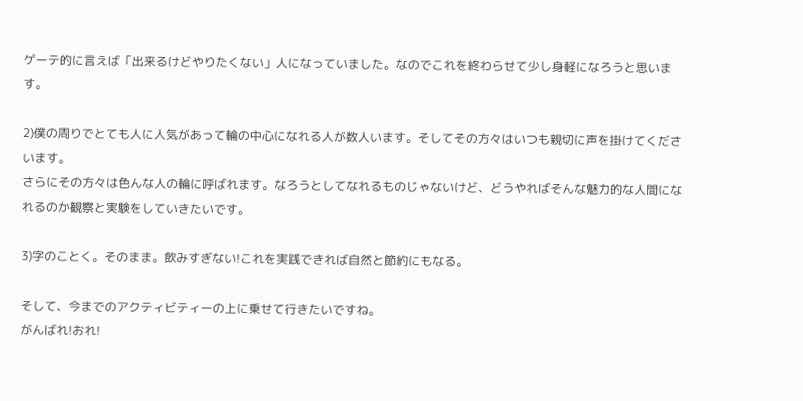ゲーテ的に言えば「出来るけどやりたくない」人になっていました。なのでこれを終わらせて少し身軽になろうと思います。

2)僕の周りでとても人に人気があって輪の中心になれる人が数人います。そしてその方々はいつも親切に声を掛けてくださいます。
さらにその方々は色んな人の輪に呼ばれます。なろうとしてなれるものじゃないけど、どうやればそんな魅力的な人間になれるのか観察と実験をしていきたいです。

3)字のことく。そのまま。飲みすぎない!これを実践できれば自然と節約にもなる。

そして、今までのアクティビティーの上に乗せて行きたいですね。
がんばれ!おれ!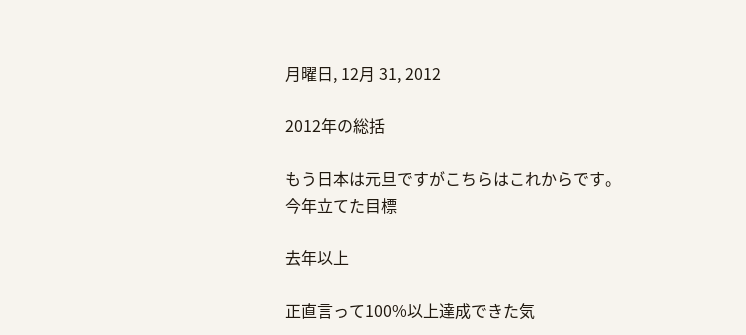月曜日, 12月 31, 2012

2012年の総括

もう日本は元旦ですがこちらはこれからです。
今年立てた目標

去年以上

正直言って100%以上達成できた気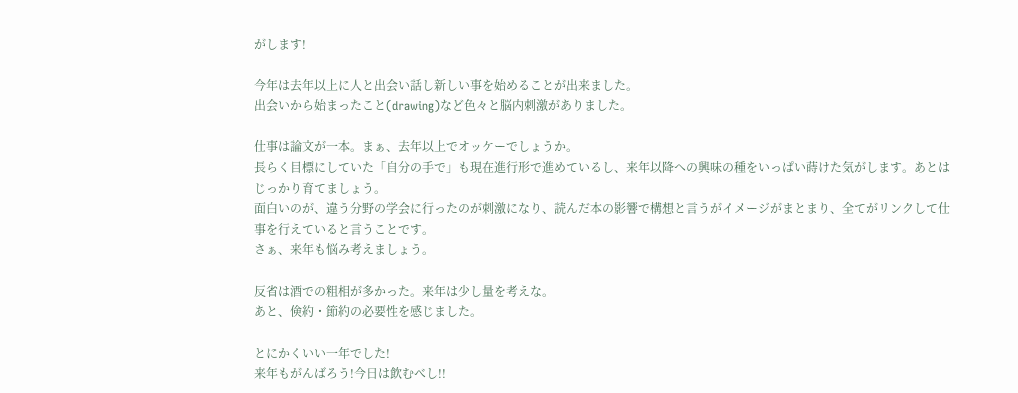がします!

今年は去年以上に人と出会い話し新しい事を始めることが出来ました。
出会いから始まったこと(drawing)など色々と脳内刺激がありました。

仕事は論文が一本。まぁ、去年以上でオッケーでしょうか。
長らく目標にしていた「自分の手で」も現在進行形で進めているし、来年以降への興味の種をいっぱい蒔けた気がします。あとはじっかり育てましょう。
面白いのが、違う分野の学会に行ったのが刺激になり、読んだ本の影響で構想と言うがイメージがまとまり、全てがリンクして仕事を行えていると言うことです。
さぁ、来年も悩み考えましょう。

反省は酒での粗相が多かった。来年は少し量を考えな。
あと、倹約・節約の必要性を感じました。

とにかくいい一年でした!
来年もがんばろう!今日は飲むべし!!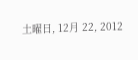土曜日, 12月 22, 2012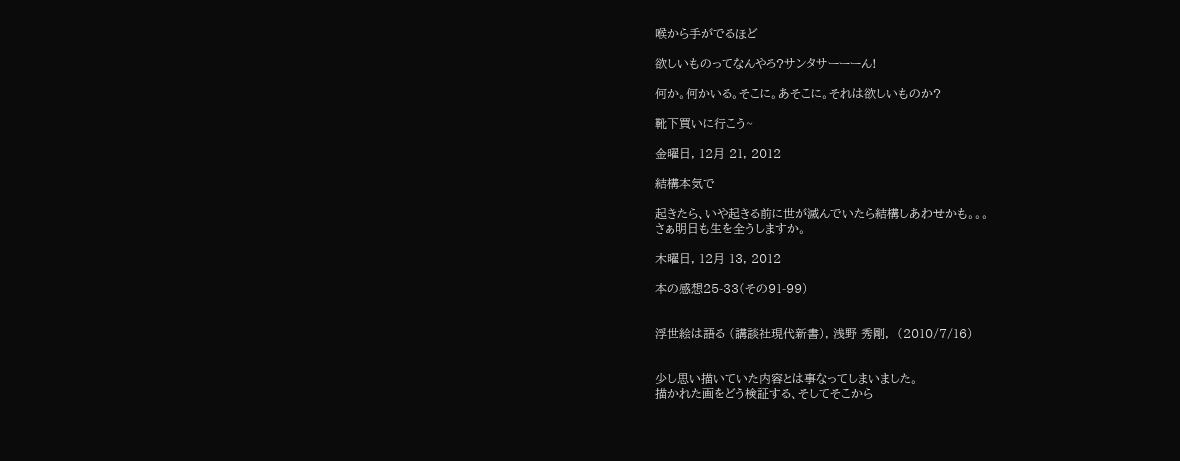喉から手がでるほど

欲しいものってなんやろ?サンタサーーーん!

何か。何かいる。そこに。あそこに。それは欲しいものか?

靴下買いに行こう~

金曜日, 12月 21, 2012

結構本気で

起きたら、いや起きる前に世が滅んでいたら結構しあわせかも。。。
さぁ明日も生を全うしますか。

木曜日, 12月 13, 2012

本の感想25-33(その91-99)


浮世絵は語る (講談社現代新書), 浅野 秀剛,  (2010/7/16)


少し思い描いていた内容とは事なってしまいました。
描かれた画をどう検証する、そしてそこから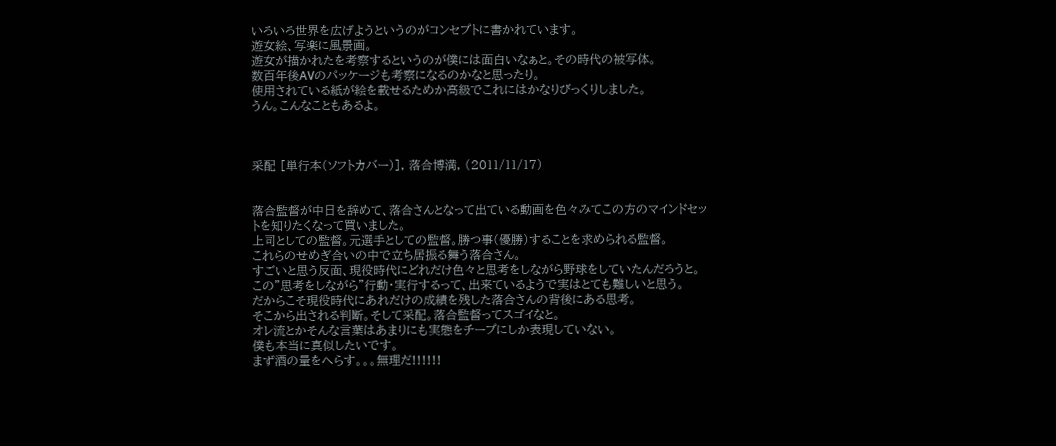いろいろ世界を広げようというのがコンセプトに書かれています。
遊女絵、写楽に風景画。
遊女が描かれたを考察するというのが僕には面白いなぁと。その時代の被写体。
数百年後AVのパッケージも考察になるのかなと思ったり。
使用されている紙が絵を載せるためか高級でこれにはかなりびっくりしました。
うん。こんなこともあるよ。



采配 [単行本(ソフトカバー)], 落合博満, (2011/11/17)


落合監督が中日を辞めて、落合さんとなって出ている動画を色々みてこの方のマインドセットを知りたくなって買いました。
上司としての監督。元選手としての監督。勝つ事(優勝)することを求められる監督。
これらのせめぎ合いの中で立ち居振る舞う落合さん。
すごいと思う反面、現役時代にどれだけ色々と思考をしながら野球をしていたんだろうと。
この”思考をしながら”行動・実行するって、出来ているようで実はとても難しいと思う。
だからこそ現役時代にあれだけの成績を残した落合さんの背後にある思考。
そこから出される判断。そして采配。落合監督ってスゴイなと。
オレ流とかそんな言葉はあまりにも実態をチープにしか表現していない。
僕も本当に真似したいです。
まず酒の量をへらす。。。無理だ!!!!!!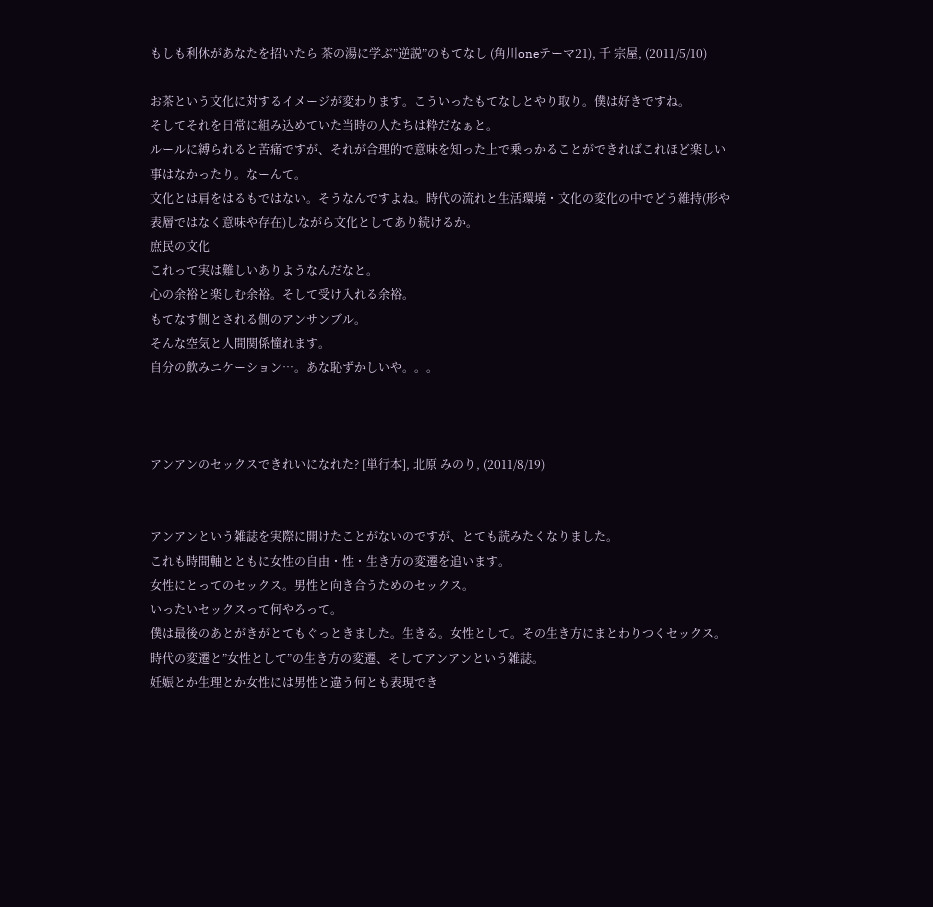もしも利休があなたを招いたら 茶の湯に学ぶ”逆説”のもてなし (角川oneテーマ21), 千 宗屋, (2011/5/10)

お茶という文化に対するイメージが変わります。こういったもてなしとやり取り。僕は好きですね。
そしてそれを日常に組み込めていた当時の人たちは粋だなぁと。
ルールに縛られると苦痛ですが、それが合理的で意味を知った上で乗っかることができればこれほど楽しい事はなかったり。なーんて。
文化とは肩をはるもではない。そうなんですよね。時代の流れと生活環境・文化の変化の中でどう維持(形や表層ではなく意味や存在)しながら文化としてあり続けるか。
庶民の文化
これって実は難しいありようなんだなと。
心の余裕と楽しむ余裕。そして受け入れる余裕。
もてなす側とされる側のアンサンブル。
そんな空気と人間関係憧れます。
自分の飲みニケーション…。あな恥ずかしいや。。。



アンアンのセックスできれいになれた? [単行本], 北原 みのり, (2011/8/19)


アンアンという雑誌を実際に開けたことがないのですが、とても読みたくなりました。
これも時間軸とともに女性の自由・性・生き方の変遷を追います。
女性にとってのセックス。男性と向き合うためのセックス。
いったいセックスって何やろって。
僕は最後のあとがきがとてもぐっときました。生きる。女性として。その生き方にまとわりつくセックス。時代の変遷と”女性として”の生き方の変遷、そしてアンアンという雑誌。
妊娠とか生理とか女性には男性と違う何とも表現でき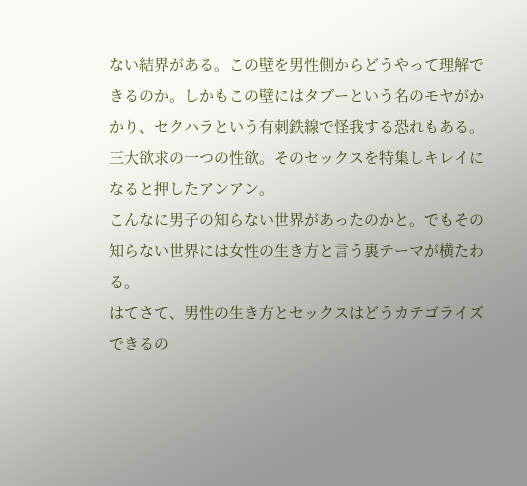ない結界がある。この壁を男性側からどうやって理解できるのか。しかもこの壁にはタブーという名のモヤがかかり、セクハラという有刺鉄線で怪我する恐れもある。
三大欲求の一つの性欲。そのセックスを特集しキレイになると押したアンアン。
こんなに男子の知らない世界があったのかと。でもその知らない世界には女性の生き方と言う裏テーマが横たわる。
はてさて、男性の生き方とセックスはどうカテゴライズできるの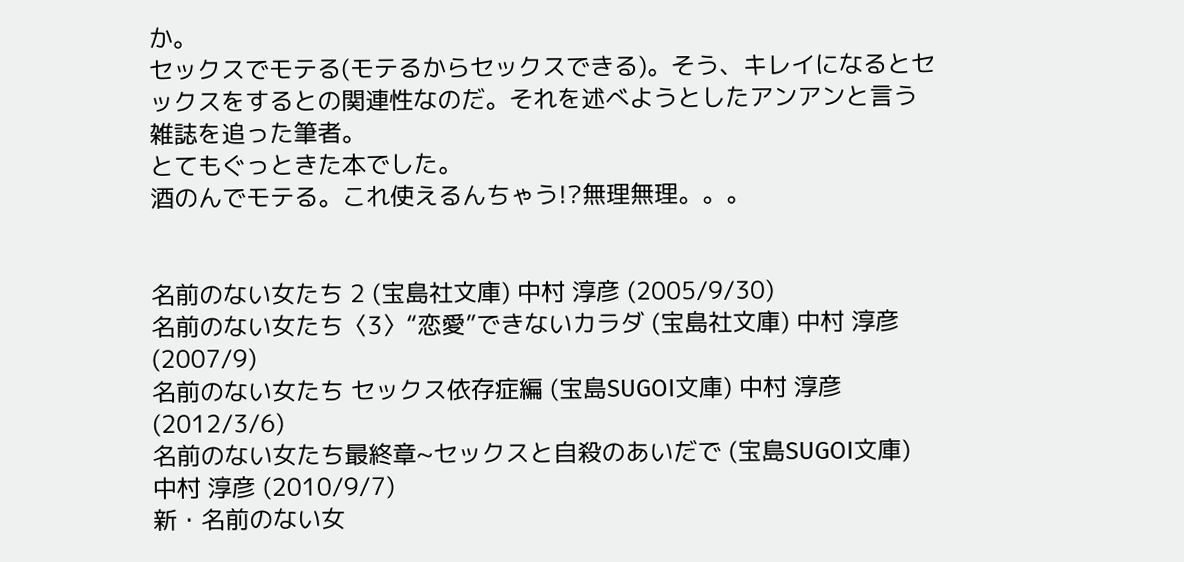か。
セックスでモテる(モテるからセックスできる)。そう、キレイになるとセックスをするとの関連性なのだ。それを述べようとしたアンアンと言う雑誌を追った筆者。
とてもぐっときた本でした。
酒のんでモテる。これ使えるんちゃう!?無理無理。。。


名前のない女たち 2 (宝島社文庫) 中村 淳彦 (2005/9/30)
名前のない女たち〈3〉“恋愛”できないカラダ (宝島社文庫) 中村 淳彦 (2007/9)
名前のない女たち セックス依存症編 (宝島SUGOI文庫) 中村 淳彦 (2012/3/6)
名前のない女たち最終章~セックスと自殺のあいだで (宝島SUGOI文庫) 中村 淳彦 (2010/9/7)
新・名前のない女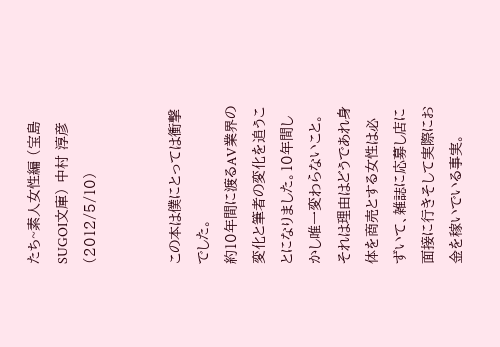たち~素人女性編 (宝島SUGOI文庫) 中村 淳彦 (2012/5/10)


この本は僕にとっては衝撃でした。
約10年間に渡るAV業界の変化と筆者の変化を追うことになりました。10年間しかし唯一変わらないこと。それは理由はどうであれ身体を商売とする女性は必ずいて、雑誌に応募し店に面接に行きそして実際にお金を稼いでいる事実。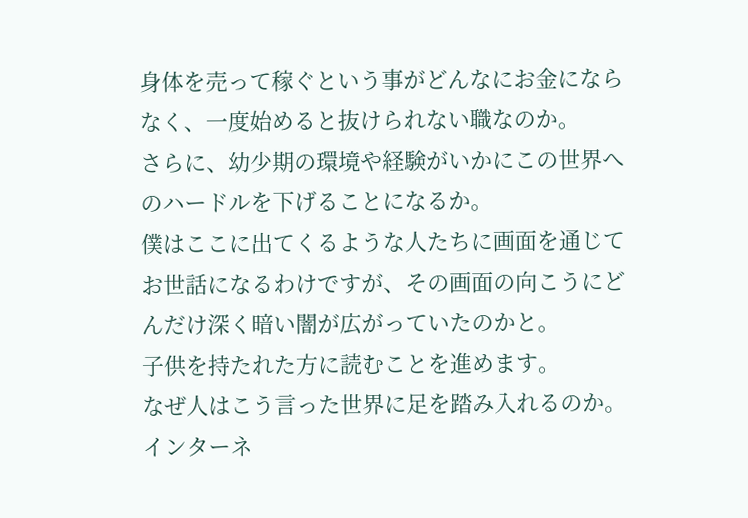身体を売って稼ぐという事がどんなにお金にならなく、一度始めると抜けられない職なのか。
さらに、幼少期の環境や経験がいかにこの世界へのハードルを下げることになるか。
僕はここに出てくるような人たちに画面を通じてお世話になるわけですが、その画面の向こうにどんだけ深く暗い闇が広がっていたのかと。
子供を持たれた方に読むことを進めます。
なぜ人はこう言った世界に足を踏み入れるのか。
インターネ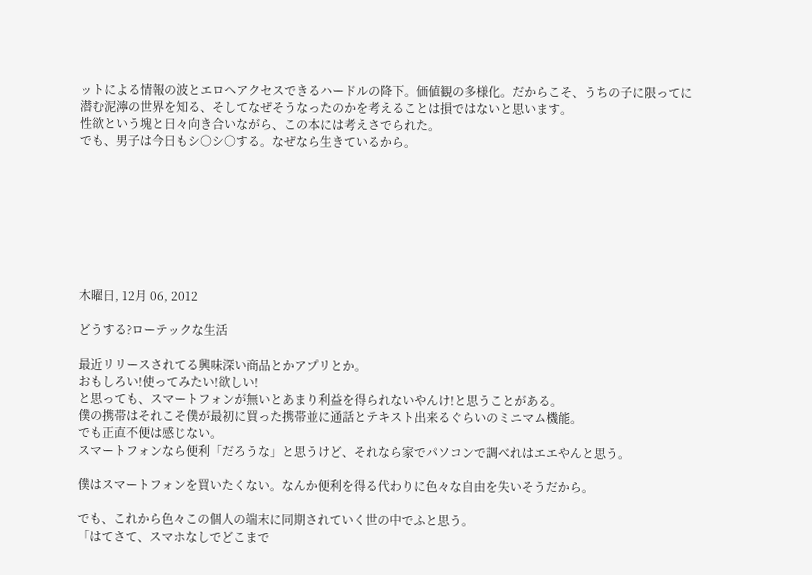ットによる情報の波とエロへアクセスできるハードルの降下。価値観の多様化。だからこそ、うちの子に限ってに潜む泥濘の世界を知る、そしてなぜそうなったのかを考えることは損ではないと思います。
性欲という塊と日々向き合いながら、この本には考えさでられた。
でも、男子は今日もシ○シ○する。なぜなら生きているから。








木曜日, 12月 06, 2012

どうする?ローテックな生活

最近リリースされてる興味深い商品とかアプリとか。
おもしろい!使ってみたい!欲しい!
と思っても、スマートフォンが無いとあまり利益を得られないやんけ!と思うことがある。
僕の携帯はそれこそ僕が最初に買った携帯並に通話とテキスト出来るぐらいのミニマム機能。
でも正直不便は感じない。
スマートフォンなら便利「だろうな」と思うけど、それなら家でパソコンで調べれはエエやんと思う。

僕はスマートフォンを買いたくない。なんか便利を得る代わりに色々な自由を失いそうだから。

でも、これから色々この個人の端末に同期されていく世の中でふと思う。
「はてさて、スマホなしでどこまで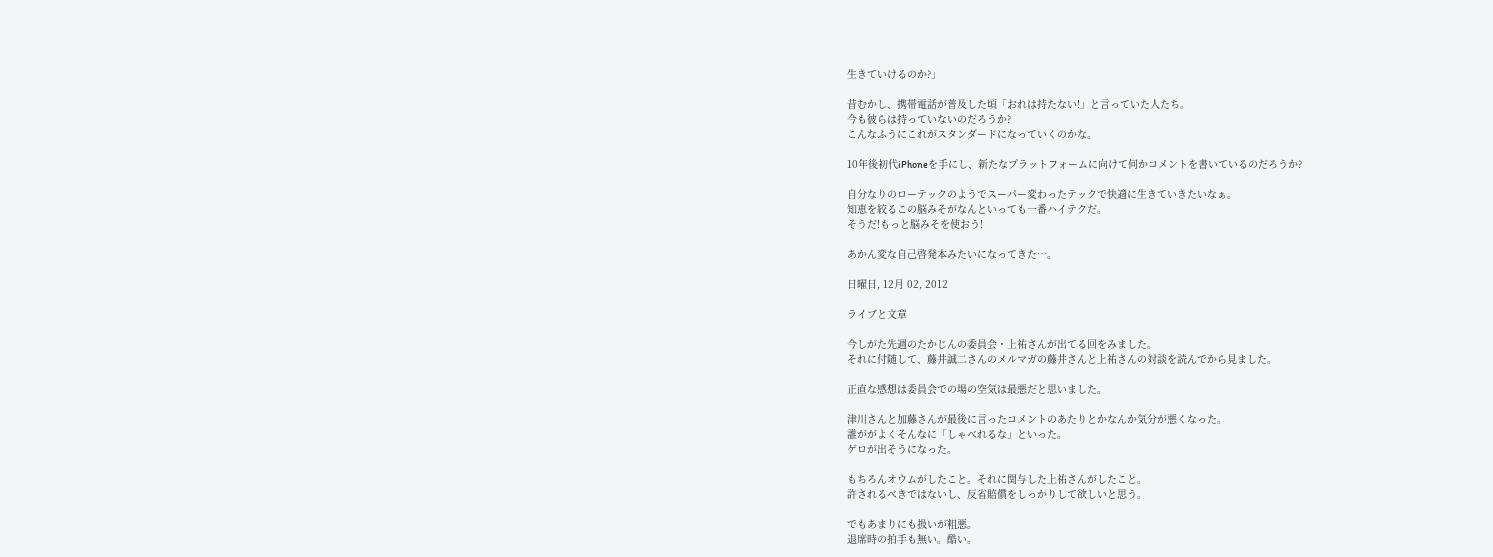生きていけるのか?」

昔むかし、携帯電話が普及した頃「おれは持たない!」と言っていた人たち。
今も彼らは持っていないのだろうか?
こんなふうにこれがスタンダードになっていくのかな。

10年後初代iPhoneを手にし、新たなプラットフォームに向けて何かコメントを書いているのだろうか?

自分なりのローテックのようでスーパー変わったテックで快適に生きていきたいなぁ。
知恵を絞るこの脳みそがなんといっても一番ハイテクだ。
そうだ!もっと脳みそを使おう!

あかん変な自己啓発本みたいになってきた…。

日曜日, 12月 02, 2012

ライブと文章

今しがた先週のたかじんの委員会・上祐さんが出てる回をみました。
それに付随して、藤井誠二さんのメルマガの藤井さんと上祐さんの対談を読んでから見ました。

正直な感想は委員会での場の空気は最悪だと思いました。

津川さんと加藤さんが最後に言ったコメントのあたりとかなんか気分が悪くなった。
誰ががよくそんなに「しゃべれるな」といった。
ゲロが出そうになった。

もちろんオウムがしたこと。それに関与した上祐さんがしたこと。
許されるべきではないし、反省賠償をしっかりして欲しいと思う。

でもあまりにも扱いが粗悪。
退席時の拍手も無い。酷い。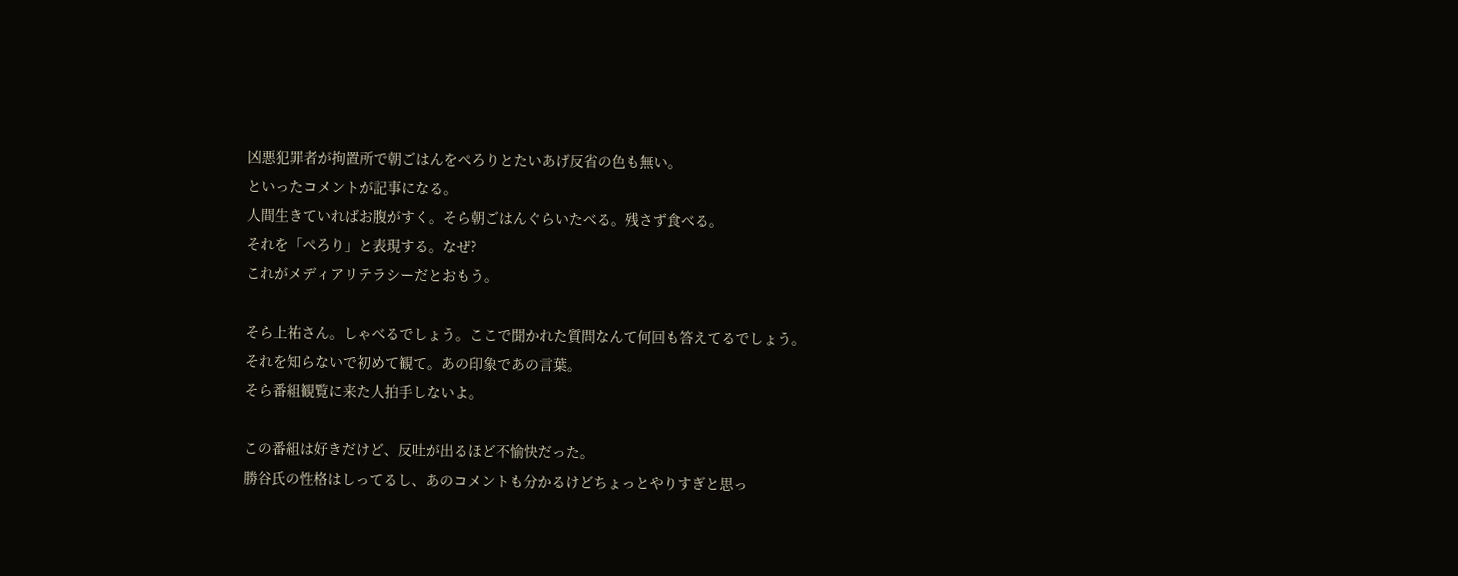凶悪犯罪者が拘置所で朝ごはんをぺろりとたいあげ反省の色も無い。
といったコメントが記事になる。
人間生きていればお腹がすく。そら朝ごはんぐらいたべる。残さず食べる。
それを「ぺろり」と表現する。なぜ?
これがメディアリテラシーだとおもう。

そら上祐さん。しゃべるでしょう。ここで聞かれた質問なんて何回も答えてるでしょう。
それを知らないで初めて観て。あの印象であの言葉。
そら番組観覧に来た人拍手しないよ。

この番組は好きだけど、反吐が出るほど不愉快だった。
勝谷氏の性格はしってるし、あのコメントも分かるけどちょっとやりすぎと思っ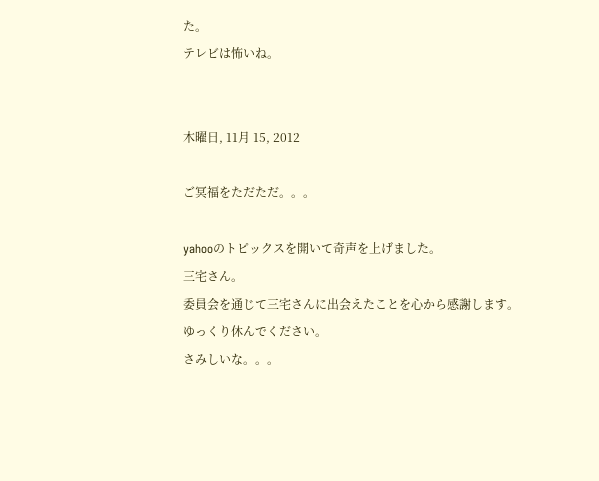た。
テレビは怖いね。


木曜日, 11月 15, 2012

ご冥福をただただ。。。

yahooのトピックスを開いて奇声を上げました。
三宅さん。
委員会を通じて三宅さんに出会えたことを心から感謝します。
ゆっくり休んでください。
さみしいな。。。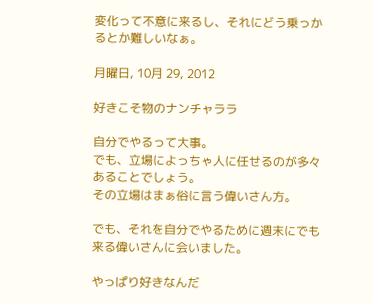変化って不意に来るし、それにどう乗っかるとか難しいなぁ。

月曜日, 10月 29, 2012

好きこそ物のナンチャララ

自分でやるって大事。
でも、立場によっちゃ人に任せるのが多々あることでしょう。
その立場はまぁ俗に言う偉いさん方。

でも、それを自分でやるために週末にでも来る偉いさんに会いました。

やっぱり好きなんだ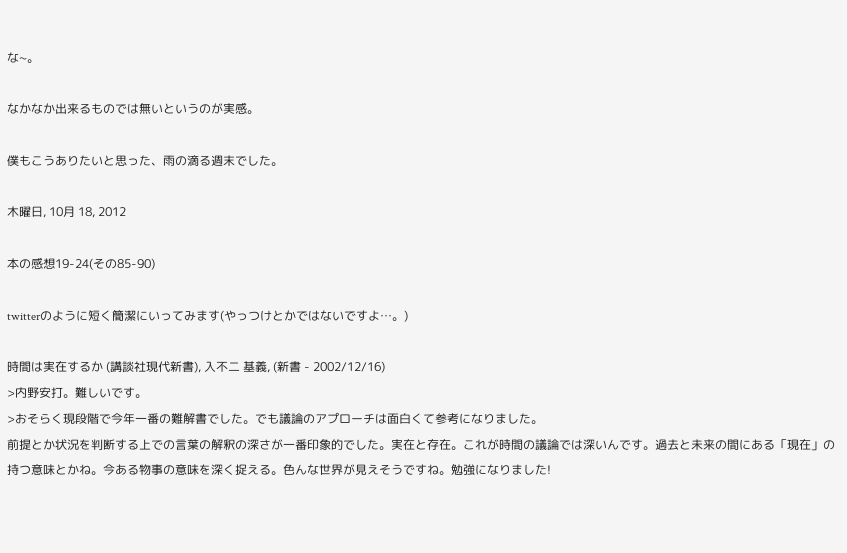な~。

なかなか出来るものでは無いというのが実感。

僕もこうありたいと思った、雨の滴る週末でした。

木曜日, 10月 18, 2012

本の感想19-24(その85-90)

twitterのように短く簡潔にいってみます(やっつけとかではないですよ…。)

時間は実在するか (講談社現代新書), 入不二 基義, (新書 - 2002/12/16)
>内野安打。難しいです。
>おそらく現段階で今年一番の難解書でした。でも議論のアプローチは面白くて参考になりました。
前提とか状況を判断する上での言葉の解釈の深さが一番印象的でした。実在と存在。これが時間の議論では深いんです。過去と未来の間にある「現在」の持つ意味とかね。今ある物事の意味を深く捉える。色んな世界が見えそうですね。勉強になりました!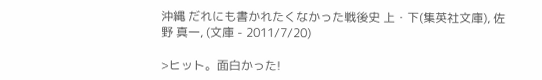沖縄 だれにも書かれたくなかった戦後史 上・下(集英社文庫), 佐野 真一, (文庫 - 2011/7/20)

>ヒット。面白かった!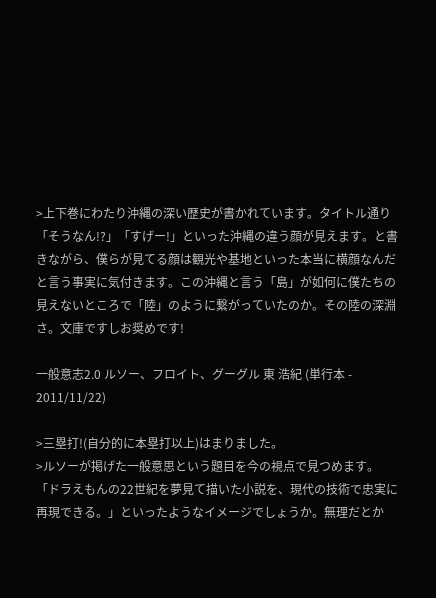>上下巻にわたり沖縄の深い歴史が書かれています。タイトル通り「そうなん!?」「すげー!」といった沖縄の違う顔が見えます。と書きながら、僕らが見てる顔は観光や基地といった本当に横顔なんだと言う事実に気付きます。この沖縄と言う「島」が如何に僕たちの見えないところで「陸」のように繋がっていたのか。その陸の深淵さ。文庫ですしお奨めです!

一般意志2.0 ルソー、フロイト、グーグル 東 浩紀 (単行本 - 2011/11/22)

>三塁打!(自分的に本塁打以上)はまりました。
>ルソーが掲げた一般意思という題目を今の視点で見つめます。「ドラえもんの22世紀を夢見て描いた小説を、現代の技術で忠実に再現できる。」といったようなイメージでしょうか。無理だとか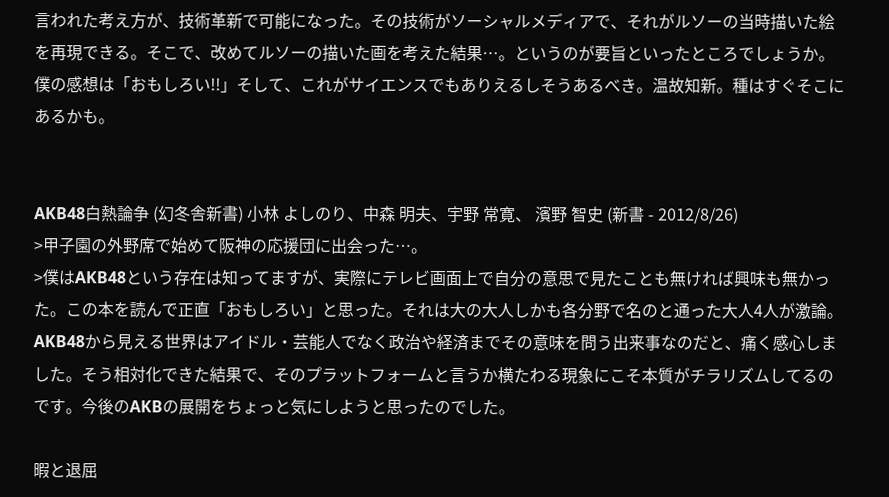言われた考え方が、技術革新で可能になった。その技術がソーシャルメディアで、それがルソーの当時描いた絵を再現できる。そこで、改めてルソーの描いた画を考えた結果…。というのが要旨といったところでしょうか。僕の感想は「おもしろい!!」そして、これがサイエンスでもありえるしそうあるべき。温故知新。種はすぐそこにあるかも。


AKB48白熱論争 (幻冬舎新書) 小林 よしのり、中森 明夫、宇野 常寛、 濱野 智史 (新書 - 2012/8/26)
>甲子園の外野席で始めて阪神の応援団に出会った…。
>僕はAKB48という存在は知ってますが、実際にテレビ画面上で自分の意思で見たことも無ければ興味も無かった。この本を読んで正直「おもしろい」と思った。それは大の大人しかも各分野で名のと通った大人4人が激論。AKB48から見える世界はアイドル・芸能人でなく政治や経済までその意味を問う出来事なのだと、痛く感心しました。そう相対化できた結果で、そのプラットフォームと言うか横たわる現象にこそ本質がチラリズムしてるのです。今後のAKBの展開をちょっと気にしようと思ったのでした。

暇と退屈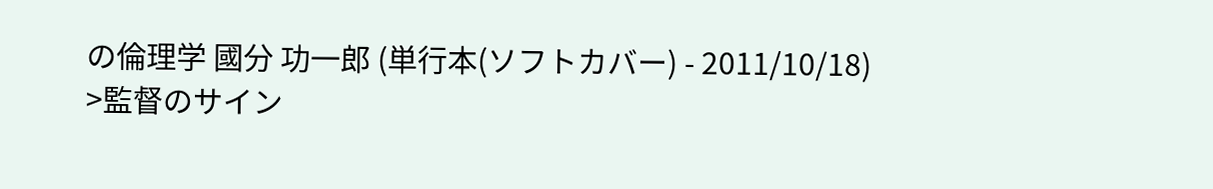の倫理学 國分 功一郎 (単行本(ソフトカバー) - 2011/10/18)
>監督のサイン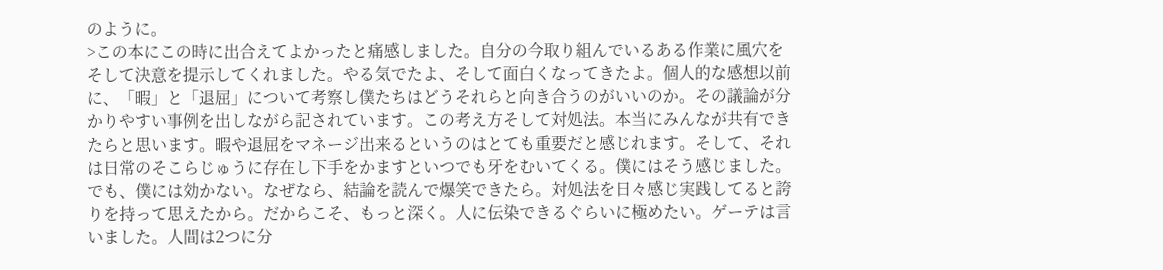のように。
>この本にこの時に出合えてよかったと痛感しました。自分の今取り組んでいるある作業に風穴をそして決意を提示してくれました。やる気でたよ、そして面白くなってきたよ。個人的な感想以前に、「暇」と「退屈」について考察し僕たちはどうそれらと向き合うのがいいのか。その議論が分かりやすい事例を出しながら記されています。この考え方そして対処法。本当にみんなが共有できたらと思います。暇や退屈をマネージ出来るというのはとても重要だと感じれます。そして、それは日常のそこらじゅうに存在し下手をかますといつでも牙をむいてくる。僕にはそう感じました。でも、僕には効かない。なぜなら、結論を読んで爆笑できたら。対処法を日々感じ実践してると誇りを持って思えたから。だからこそ、もっと深く。人に伝染できるぐらいに極めたい。ゲーテは言いました。人間は2つに分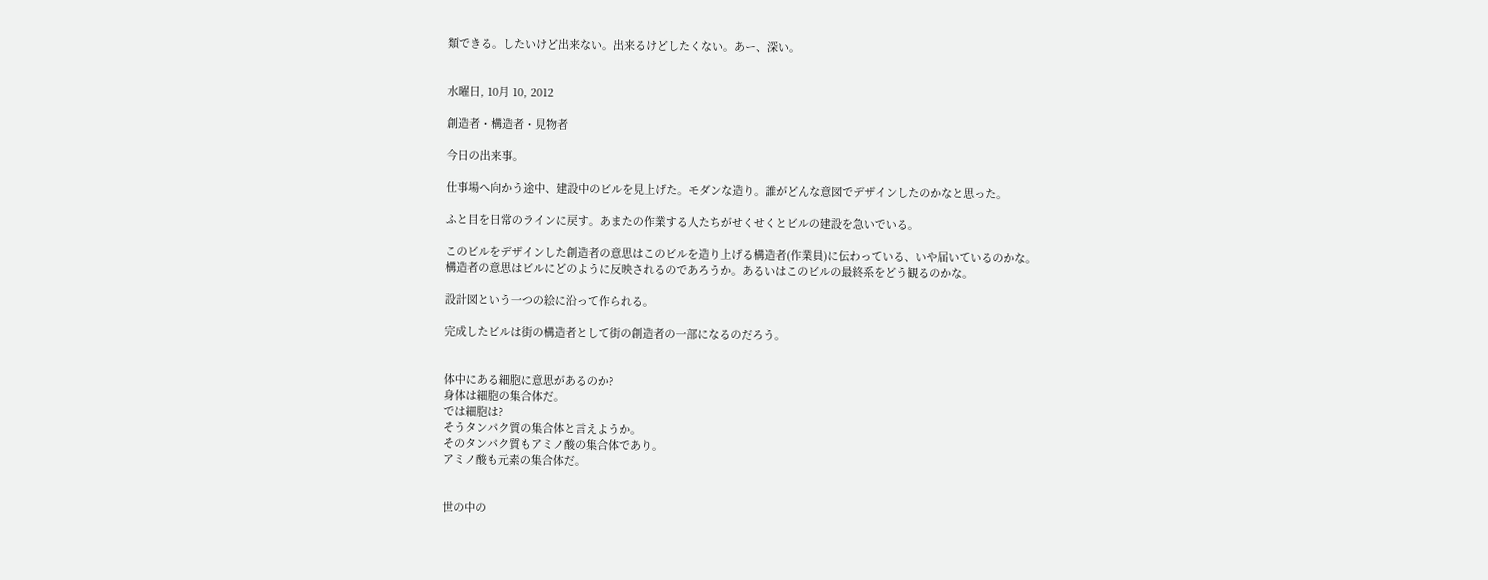類できる。したいけど出来ない。出来るけどしたくない。あー、深い。


水曜日, 10月 10, 2012

創造者・構造者・見物者

今日の出来事。

仕事場へ向かう途中、建設中のビルを見上げた。モダンな造り。誰がどんな意図でデザインしたのかなと思った。

ふと目を日常のラインに戻す。あまたの作業する人たちがせくせくとビルの建設を急いでいる。

このビルをデザインした創造者の意思はこのビルを造り上げる構造者(作業員)に伝わっている、いや届いているのかな。
構造者の意思はビルにどのように反映されるのであろうか。あるいはこのビルの最終系をどう観るのかな。

設計図という一つの絵に沿って作られる。

完成したビルは街の構造者として街の創造者の一部になるのだろう。


体中にある細胞に意思があるのか?
身体は細胞の集合体だ。
では細胞は?
そうタンパク質の集合体と言えようか。
そのタンパク質もアミノ酸の集合体であり。
アミノ酸も元素の集合体だ。


世の中の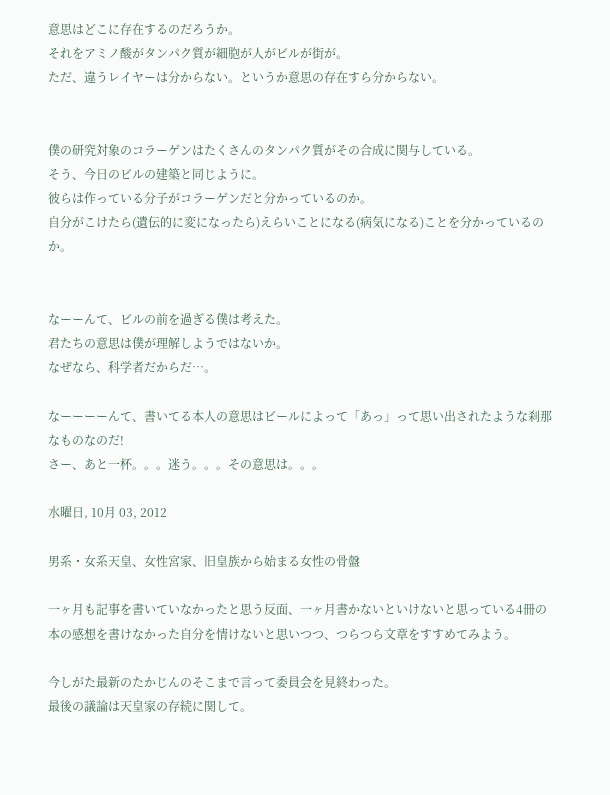意思はどこに存在するのだろうか。
それをアミノ酸がタンパク質が細胞が人がビルが街が。
ただ、違うレイヤーは分からない。というか意思の存在すら分からない。


僕の研究対象のコラーゲンはたくさんのタンパク質がその合成に関与している。
そう、今日のビルの建築と同じように。
彼らは作っている分子がコラーゲンだと分かっているのか。
自分がこけたら(遺伝的に変になったら)えらいことになる(病気になる)ことを分かっているのか。


なーーんて、ビルの前を過ぎる僕は考えた。
君たちの意思は僕が理解しようではないか。
なぜなら、科学者だからだ…。

なーーーーんて、書いてる本人の意思はビールによって「あっ」って思い出されたような刹那なものなのだ!
さー、あと一杯。。。迷う。。。その意思は。。。

水曜日, 10月 03, 2012

男系・女系天皇、女性宮家、旧皇族から始まる女性の骨盤

一ヶ月も記事を書いていなかったと思う反面、一ヶ月書かないといけないと思っている4冊の本の感想を書けなかった自分を情けないと思いつつ、つらつら文章をすすめてみよう。

今しがた最新のたかじんのそこまで言って委員会を見終わった。
最後の議論は天皇家の存続に関して。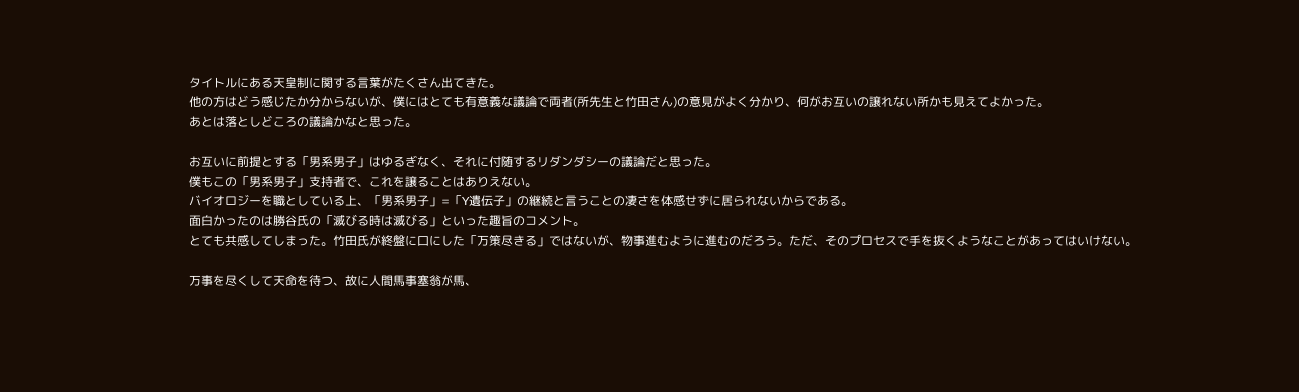タイトルにある天皇制に関する言葉がたくさん出てきた。
他の方はどう感じたか分からないが、僕にはとても有意義な議論で両者(所先生と竹田さん)の意見がよく分かり、何がお互いの譲れない所かも見えてよかった。
あとは落としどころの議論かなと思った。

お互いに前提とする「男系男子」はゆるぎなく、それに付随するリダンダシーの議論だと思った。
僕もこの「男系男子」支持者で、これを譲ることはありえない。
バイオロジーを職としている上、「男系男子」=「Y遺伝子」の継続と言うことの凄さを体感せずに居られないからである。
面白かったのは勝谷氏の「滅びる時は滅びる」といった趣旨のコメント。
とても共感してしまった。竹田氏が終盤に口にした「万策尽きる」ではないが、物事進むように進むのだろう。ただ、そのプロセスで手を抜くようなことがあってはいけない。

万事を尽くして天命を待つ、故に人間馬事塞翁が馬、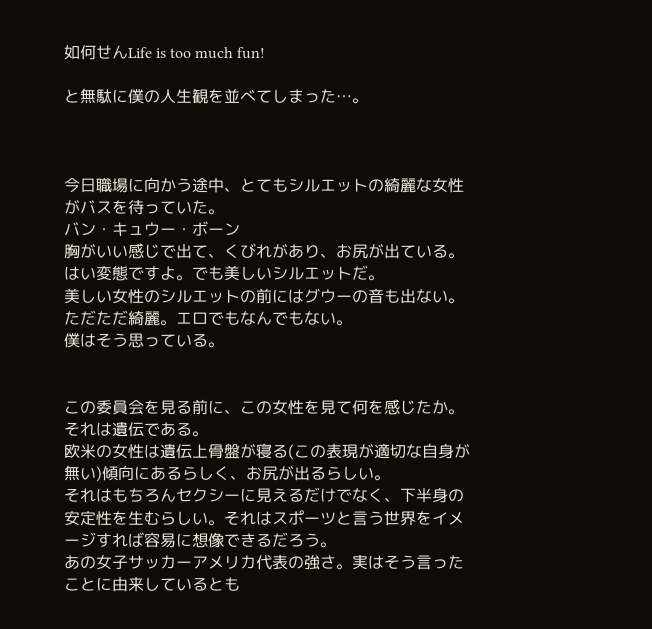如何せんLife is too much fun!

と無駄に僕の人生観を並べてしまった…。



今日職場に向かう途中、とてもシルエットの綺麗な女性がバスを待っていた。
バン・キュウー・ボーン
胸がいい感じで出て、くびれがあり、お尻が出ている。
はい変態ですよ。でも美しいシルエットだ。
美しい女性のシルエットの前にはグウーの音も出ない。ただただ綺麗。エロでもなんでもない。
僕はそう思っている。


この委員会を見る前に、この女性を見て何を感じたか。それは遺伝である。
欧米の女性は遺伝上骨盤が寝る(この表現が適切な自身が無い)傾向にあるらしく、お尻が出るらしい。
それはもちろんセクシーに見えるだけでなく、下半身の安定性を生むらしい。それはスポーツと言う世界をイメージすれば容易に想像できるだろう。
あの女子サッカーアメリカ代表の強さ。実はそう言ったことに由来しているとも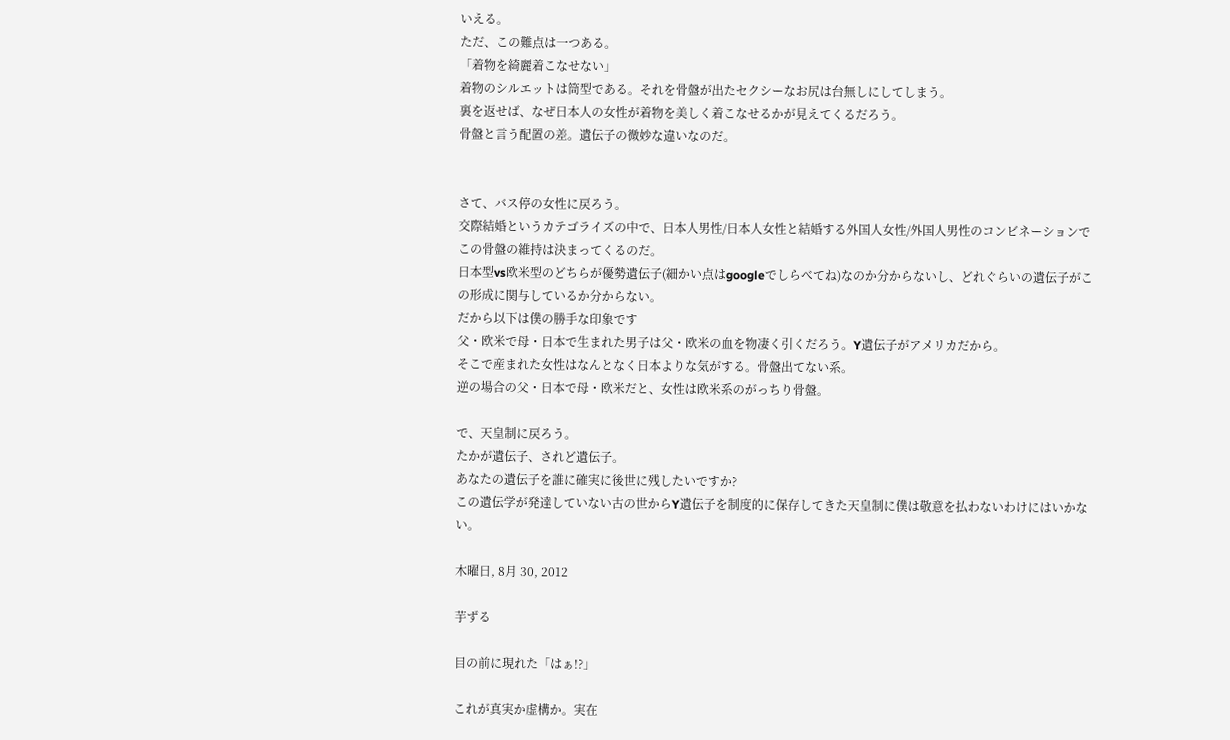いえる。
ただ、この難点は一つある。
「着物を綺麗着こなせない」
着物のシルエットは筒型である。それを骨盤が出たセクシーなお尻は台無しにしてしまう。
裏を返せば、なぜ日本人の女性が着物を美しく着こなせるかが見えてくるだろう。
骨盤と言う配置の差。遺伝子の微妙な違いなのだ。


さて、バス停の女性に戻ろう。
交際結婚というカテゴライズの中で、日本人男性/日本人女性と結婚する外国人女性/外国人男性のコンビネーションでこの骨盤の維持は決まってくるのだ。
日本型vs欧米型のどちらが優勢遺伝子(細かい点はgoogleでしらべてね)なのか分からないし、どれぐらいの遺伝子がこの形成に関与しているか分からない。
だから以下は僕の勝手な印象です
父・欧米で母・日本で生まれた男子は父・欧米の血を物凄く引くだろう。Y遺伝子がアメリカだから。
そこで産まれた女性はなんとなく日本よりな気がする。骨盤出てない系。
逆の場合の父・日本で母・欧米だと、女性は欧米系のがっちり骨盤。

で、天皇制に戻ろう。
たかが遺伝子、されど遺伝子。
あなたの遺伝子を誰に確実に後世に残したいですか?
この遺伝学が発達していない古の世からY遺伝子を制度的に保存してきた天皇制に僕は敬意を払わないわけにはいかない。

木曜日, 8月 30, 2012

芋ずる

目の前に現れた「はぁ!?」

これが真実か虚構か。実在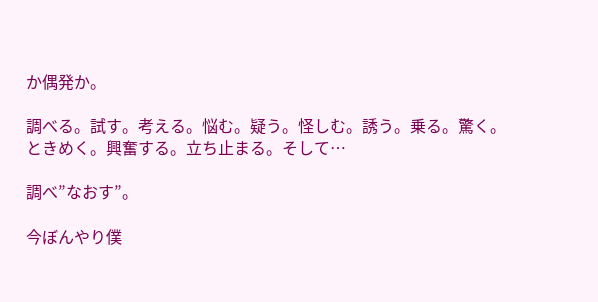か偶発か。

調べる。試す。考える。悩む。疑う。怪しむ。誘う。乗る。驚く。ときめく。興奮する。立ち止まる。そして…

調べ”なおす”。

今ぼんやり僕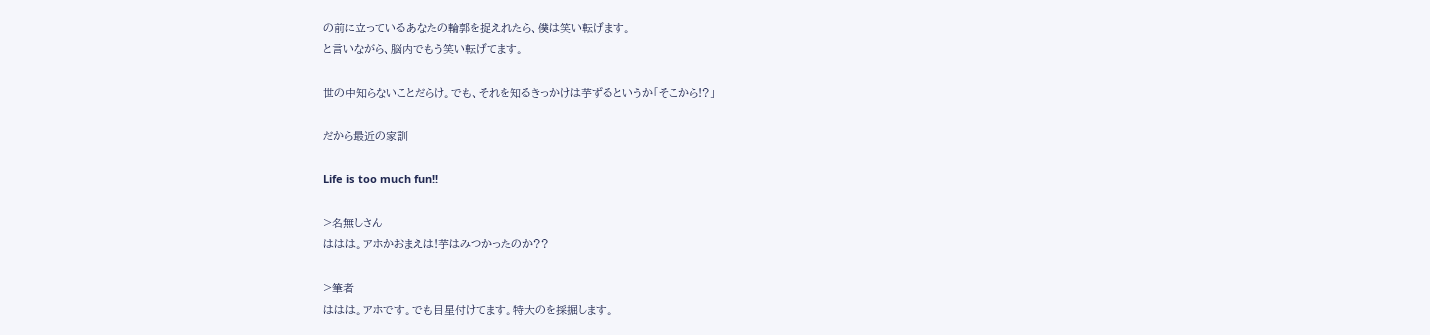の前に立っているあなたの輪郭を捉えれたら、僕は笑い転げます。
と言いながら、脳内でもう笑い転げてます。

世の中知らないことだらけ。でも、それを知るきっかけは芋ずるというか「そこから!?」

だから最近の家訓

Life is too much fun!!

>名無しさん
ははは。アホかおまえは!芋はみつかったのか??

>筆者
ははは。アホです。でも目星付けてます。特大のを採掘します。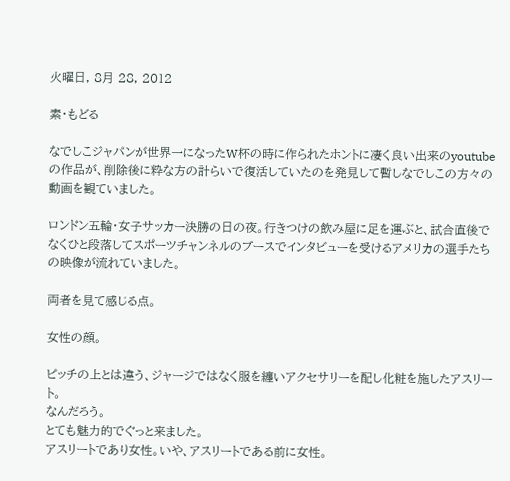火曜日, 8月 28, 2012

素・もどる

なでしこジャパンが世界一になったW杯の時に作られたホントに凄く良い出来のyoutubeの作品が、削除後に粋な方の計らいで復活していたのを発見して暫しなでしこの方々の動画を観ていました。

ロンドン五輪・女子サッカー決勝の日の夜。行きつけの飲み屋に足を運ぶと、試合直後でなくひと段落してスポーツチャンネルのブースでインタビューを受けるアメリカの選手たちの映像が流れていました。

両者を見て感じる点。

女性の顔。

ピッチの上とは違う、ジャージではなく服を纏いアクセサリーを配し化粧を施したアスリート。
なんだろう。
とても魅力的でぐっと来ました。
アスリートであり女性。いや、アスリートである前に女性。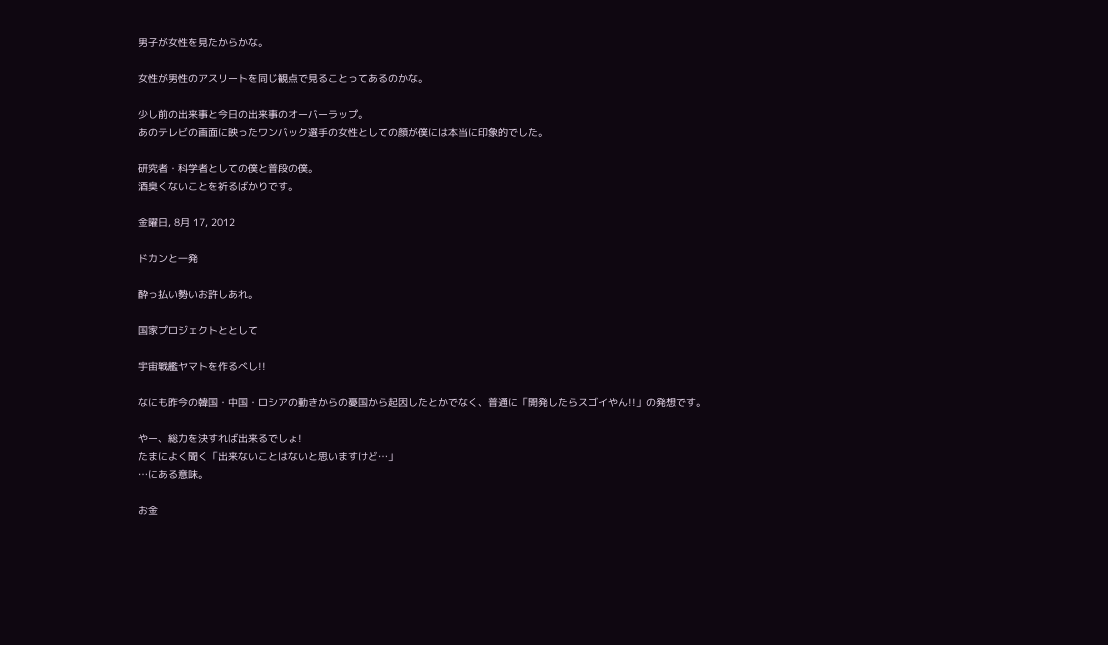男子が女性を見たからかな。

女性が男性のアスリートを同じ観点で見ることってあるのかな。

少し前の出来事と今日の出来事のオーバーラップ。
あのテレビの画面に映ったワンバック選手の女性としての顔が僕には本当に印象的でした。

研究者・科学者としての僕と普段の僕。
酒臭くないことを祈るばかりです。

金曜日, 8月 17, 2012

ドカンと一発

酔っ払い勢いお許しあれ。

国家プロジェクトととして

宇宙戦艦ヤマトを作るべし!!

なにも昨今の韓国・中国・ロシアの動きからの憂国から起因したとかでなく、普通に「開発したらスゴイやん!!」の発想です。

やー、総力を決すれば出来るでしょ!
たまによく聞く「出来ないことはないと思いますけど…」
…にある意味。

お金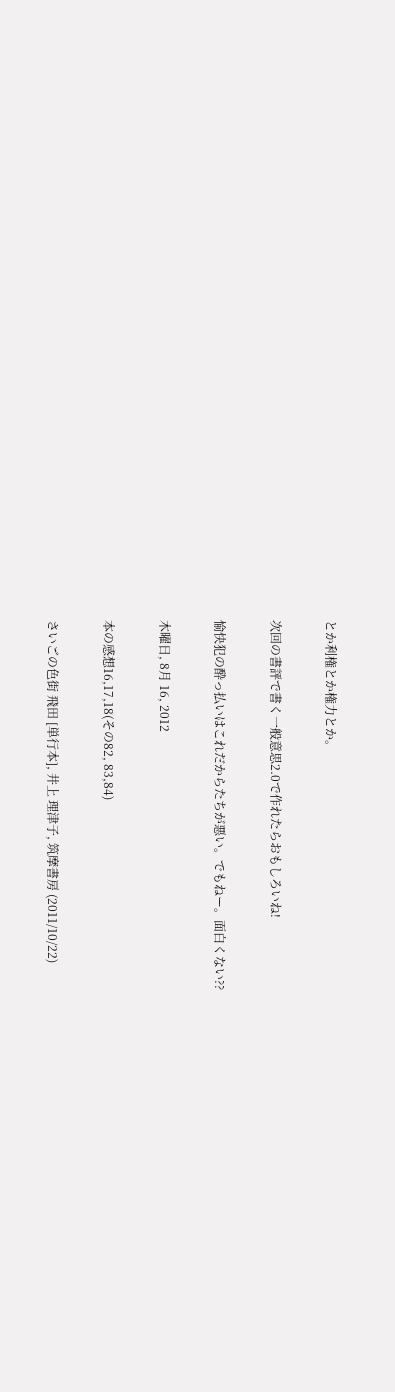とか利権とか権力とか。

次回の書評で書く一般意思2.0で作れたらおもしろいね!

愉快犯の酔っ払いはこれだからたちが悪い。でもねー。面白くない??

木曜日, 8月 16, 2012

本の感想16,17,18(その82, 83,84)

さいごの色街 飛田 [単行本], 井上 理津子, 筑摩書房 (2011/10/22)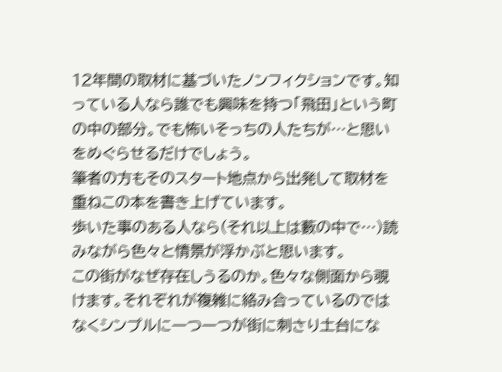12年間の取材に基づいたノンフィクションです。知っている人なら誰でも興味を持つ「飛田」という町の中の部分。でも怖いそっちの人たちが…と思いをめぐらせるだけでしょう。
筆者の方もそのスタート地点から出発して取材を重ねこの本を書き上げています。
歩いた事のある人なら(それ以上は藪の中で…)読みながら色々と情景が浮かぶと思います。
この街がなぜ存在しうるのか。色々な側面から覗けます。それぞれが複雑に絡み合っているのではなくシンプルに一つ一つが街に刺さり土台にな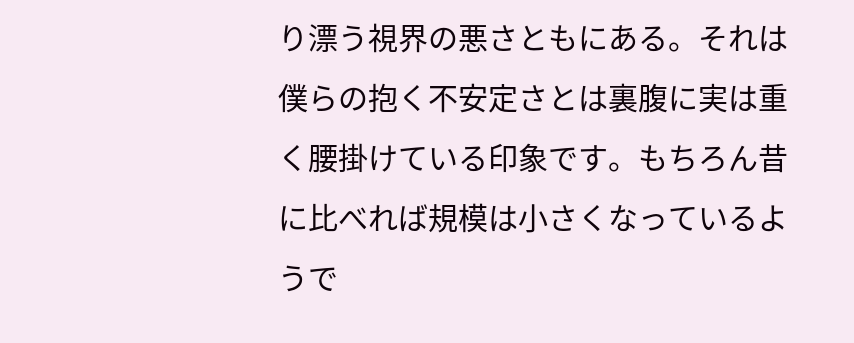り漂う視界の悪さともにある。それは僕らの抱く不安定さとは裏腹に実は重く腰掛けている印象です。もちろん昔に比べれば規模は小さくなっているようで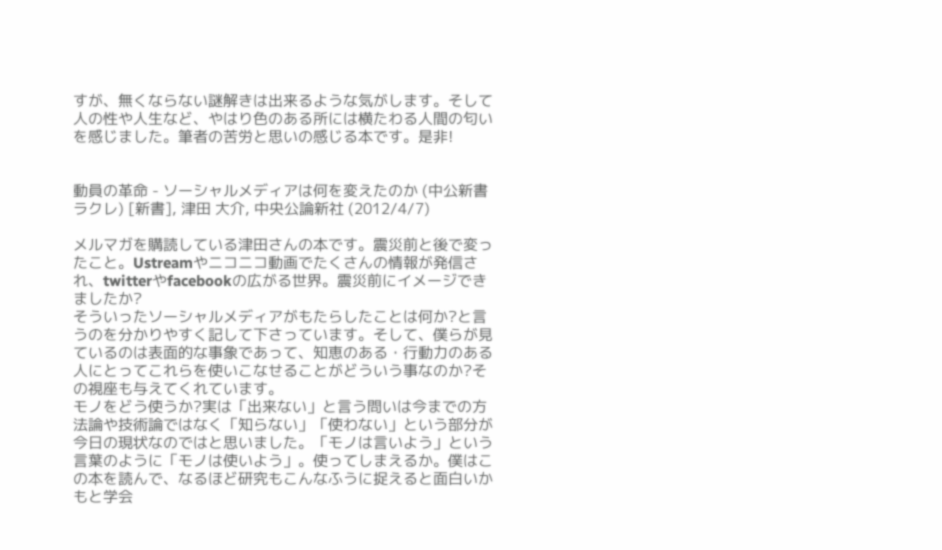すが、無くならない謎解きは出来るような気がします。そして人の性や人生など、やはり色のある所には横たわる人間の匂いを感じました。筆者の苦労と思いの感じる本です。是非!


動員の革命 - ソーシャルメディアは何を変えたのか (中公新書ラクレ) [新書], 津田 大介, 中央公論新社 (2012/4/7)

メルマガを購読している津田さんの本です。震災前と後で変ったこと。Ustreamやニコニコ動画でたくさんの情報が発信され、twitterやfacebookの広がる世界。震災前にイメージできましたか?
そういったソーシャルメディアがもたらしたことは何か?と言うのを分かりやすく記して下さっています。そして、僕らが見ているのは表面的な事象であって、知恵のある・行動力のある人にとってこれらを使いこなせることがどういう事なのか?その視座も与えてくれています。
モノをどう使うか?実は「出来ない」と言う問いは今までの方法論や技術論ではなく「知らない」「使わない」という部分が今日の現状なのではと思いました。「モノは言いよう」という言葉のように「モノは使いよう」。使ってしまえるか。僕はこの本を読んで、なるほど研究もこんなふうに捉えると面白いかもと学会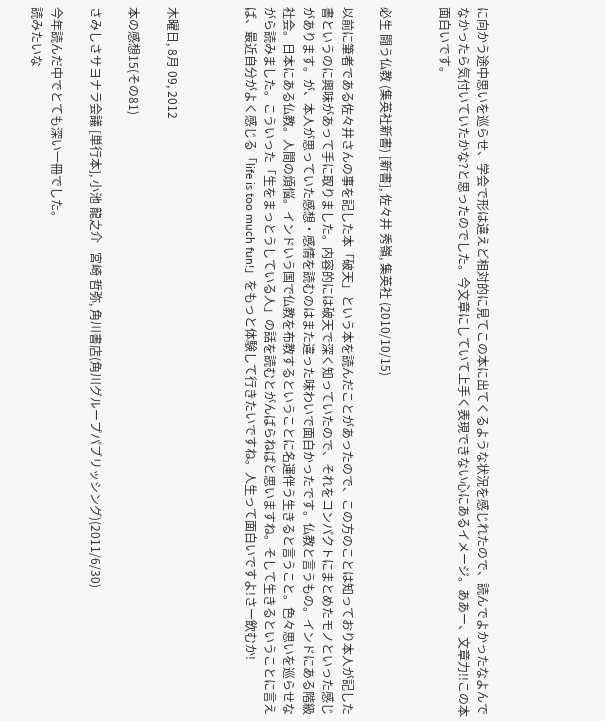に向かう途中思いを巡らせ、学会で形は違えど相対的に見てこの本に出てくるような状況を感じれたので、読んでよかったなよんでなかったら気付いていたかな?と思ったのでした。今文章にしていて上手く表現できない心にあるイメージ。ああー、文章力!!この本面白いです。


必生 闘う仏教 (集英社新書) [新書], 佐々井 秀嶺, 集英社 (2010/10/15)

以前に筆者である佐々井さんの事を記した本「破天」という本を読んだことがあったので、この方のことは知っており本人が記した書というのに興味があって手に取りました。内容的には破天で深く知っていたので、それをコンパクトにまとめたモノといった感じがあります。が、本人が思っていた感想・感情を読むのはまた違った味わいで面白かったです。仏教と言うもの。インドにある階級社会。日本にある仏教。人間の煩悩。インドいう国で仏教を布教するということに名運伴う生きると言うこと。色々思いを巡らせながら読みました。こういった「生をまっとうしている人」の話を読むとがんばらねばと思いますね。そして生きるということに言えば、最近自分がよく感じる「life is too much fun!」をもっと体験して行きたいですね。人生って面白いですよ!さー飲むか!



木曜日, 8月 09, 2012

本の感想15(その81)

さみしさサヨナラ会議 [単行本], 小池 龍之介   宮崎 哲弥, 角川書店(角川グループパブリッシング)(2011/6/30)

今年読んだ中でとても深い一冊でした。
読みたいな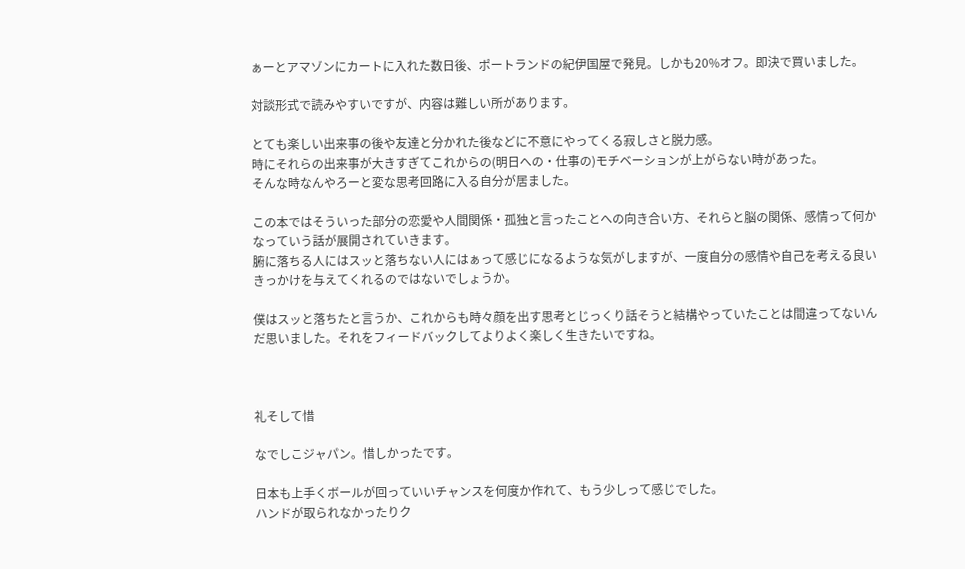ぁーとアマゾンにカートに入れた数日後、ポートランドの紀伊国屋で発見。しかも20%オフ。即決で買いました。

対談形式で読みやすいですが、内容は難しい所があります。

とても楽しい出来事の後や友達と分かれた後などに不意にやってくる寂しさと脱力感。
時にそれらの出来事が大きすぎてこれからの(明日への・仕事の)モチベーションが上がらない時があった。
そんな時なんやろーと変な思考回路に入る自分が居ました。

この本ではそういった部分の恋愛や人間関係・孤独と言ったことへの向き合い方、それらと脳の関係、感情って何かなっていう話が展開されていきます。
腑に落ちる人にはスッと落ちない人にはぁって感じになるような気がしますが、一度自分の感情や自己を考える良いきっかけを与えてくれるのではないでしょうか。

僕はスッと落ちたと言うか、これからも時々顔を出す思考とじっくり話そうと結構やっていたことは間違ってないんだ思いました。それをフィードバックしてよりよく楽しく生きたいですね。



礼そして惜

なでしこジャパン。惜しかったです。

日本も上手くボールが回っていいチャンスを何度か作れて、もう少しって感じでした。
ハンドが取られなかったりク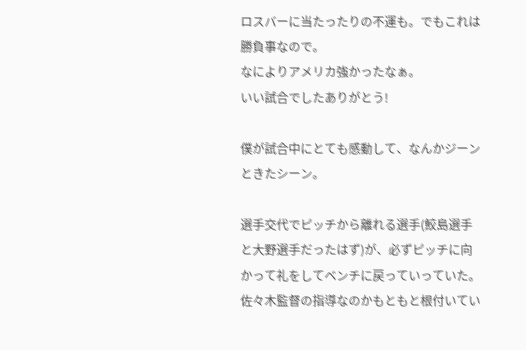ロスバーに当たったりの不運も。でもこれは勝負事なので。
なによりアメリカ強かったなぁ。
いい試合でしたありがとう!

僕が試合中にとても感動して、なんかジーンときたシーン。

選手交代でピッチから離れる選手(鮫島選手と大野選手だったはず)が、必ずピッチに向かって礼をしてベンチに戻っていっていた。
佐々木監督の指導なのかもともと根付いてい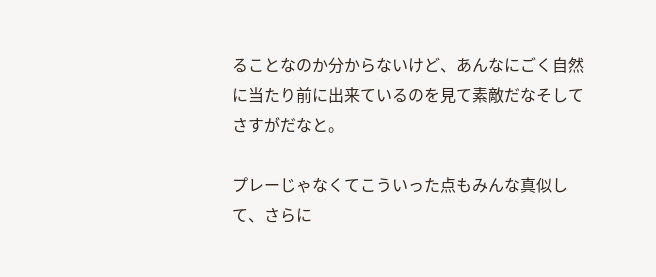ることなのか分からないけど、あんなにごく自然に当たり前に出来ているのを見て素敵だなそしてさすがだなと。

プレーじゃなくてこういった点もみんな真似して、さらに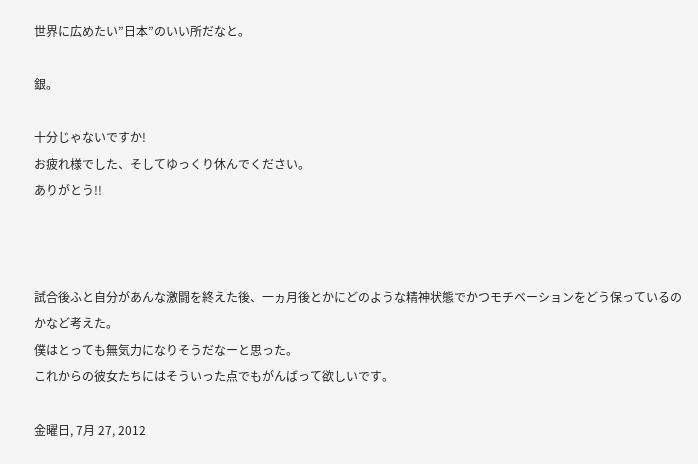世界に広めたい”日本”のいい所だなと。

銀。

十分じゃないですか!
お疲れ様でした、そしてゆっくり休んでください。
ありがとう!!



試合後ふと自分があんな激闘を終えた後、一ヵ月後とかにどのような精神状態でかつモチベーションをどう保っているのかなど考えた。
僕はとっても無気力になりそうだなーと思った。
これからの彼女たちにはそういった点でもがんばって欲しいです。

金曜日, 7月 27, 2012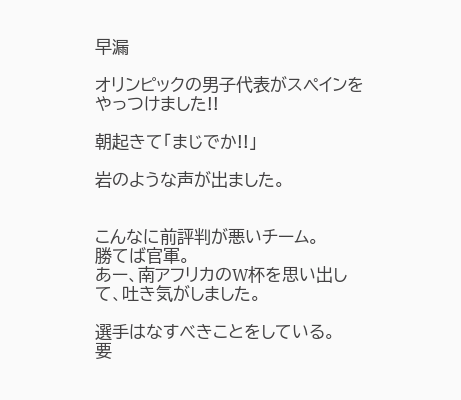早漏

オリンピックの男子代表がスペインをやっつけました!!

朝起きて「まじでか!!」

岩のような声が出ました。


こんなに前評判が悪いチーム。
勝てば官軍。
あー、南アフリカのW杯を思い出して、吐き気がしました。

選手はなすべきことをしている。
要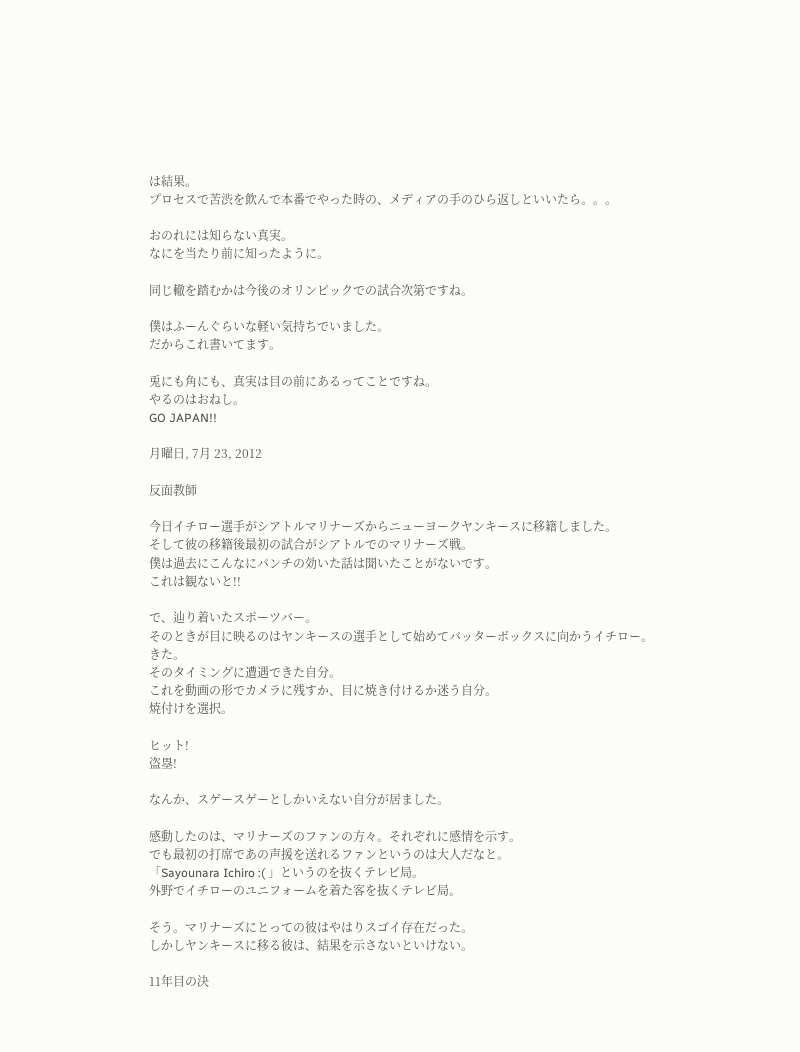は結果。
プロセスで苦渋を飲んで本番でやった時の、メディアの手のひら返しといいたら。。。

おのれには知らない真実。
なにを当たり前に知ったように。

同じ轍を踏むかは今後のオリンピックでの試合次第ですね。

僕はふーんぐらいな軽い気持ちでいました。
だからこれ書いてます。

兎にも角にも、真実は目の前にあるってことですね。
やるのはおねし。
GO JAPAN!!

月曜日, 7月 23, 2012

反面教師

今日イチロー選手がシアトルマリナーズからニューヨークヤンキースに移籍しました。
そして彼の移籍後最初の試合がシアトルでのマリナーズ戦。
僕は過去にこんなにパンチの効いた話は聞いたことがないです。
これは観ないと!!

で、辿り着いたスポーツバー。
そのときが目に映るのはヤンキースの選手として始めてバッターボックスに向かうイチロー。
きた。
そのタイミングに遭遇できた自分。
これを動画の形でカメラに残すか、目に焼き付けるか迷う自分。
焼付けを選択。

ヒット!
盗塁!

なんか、スゲースゲーとしかいえない自分が居ました。

感動したのは、マリナーズのファンの方々。それぞれに感情を示す。
でも最初の打席であの声援を送れるファンというのは大人だなと。
「Sayounara Ichiro :( 」というのを抜くテレビ局。
外野でイチローのユニフォームを着た客を抜くテレビ局。

そう。マリナーズにとっての彼はやはりスゴイ存在だった。
しかしヤンキースに移る彼は、結果を示さないといけない。

11年目の決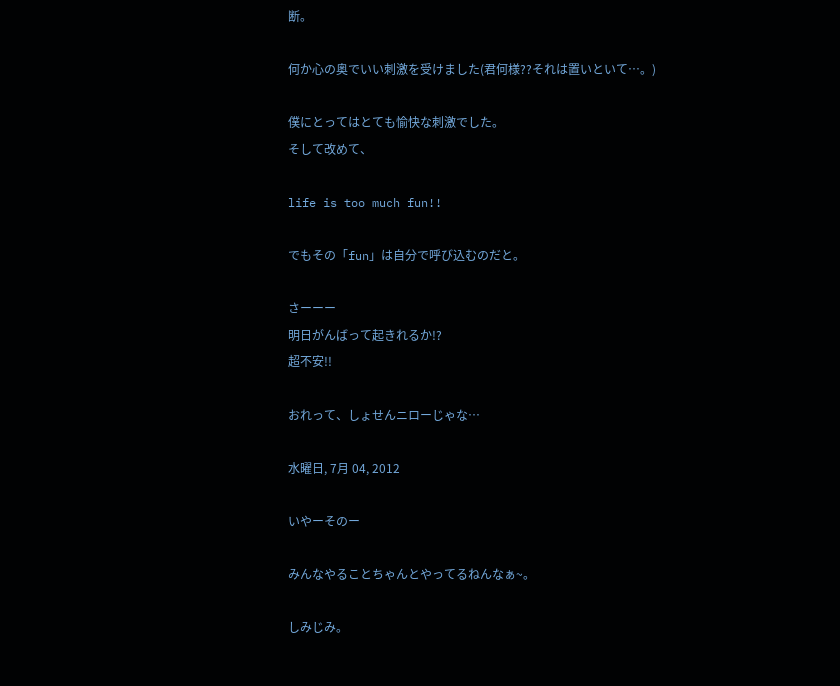断。

何か心の奥でいい刺激を受けました(君何様??それは置いといて…。)

僕にとってはとても愉快な刺激でした。
そして改めて、

life is too much fun!!

でもその「fun」は自分で呼び込むのだと。

さーーー
明日がんばって起きれるか!?
超不安!!

おれって、しょせんニローじゃな…

水曜日, 7月 04, 2012

いやーそのー

みんなやることちゃんとやってるねんなぁ~。

しみじみ。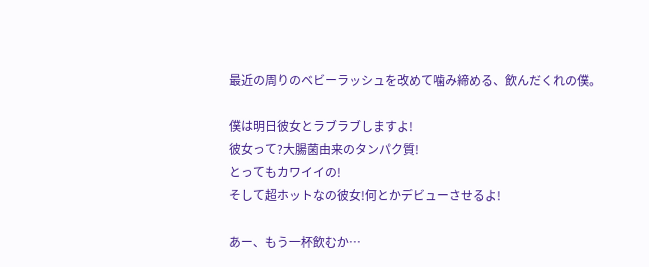最近の周りのベビーラッシュを改めて噛み締める、飲んだくれの僕。

僕は明日彼女とラブラブしますよ!
彼女って?大腸菌由来のタンパク質!
とってもカワイイの!
そして超ホットなの彼女!何とかデビューさせるよ!

あー、もう一杯飲むか…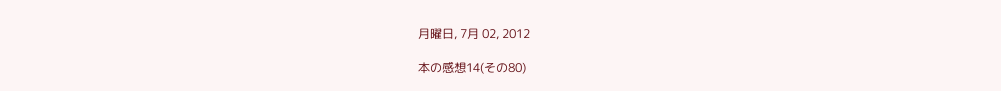月曜日, 7月 02, 2012

本の感想14(その80)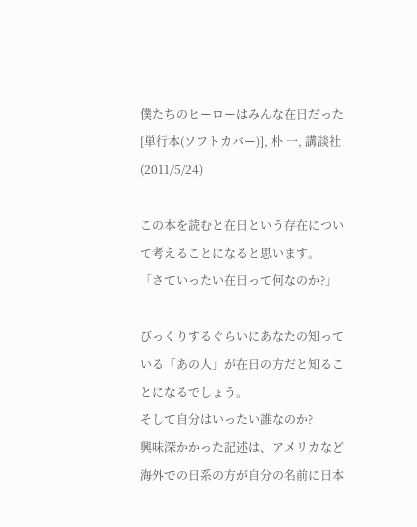僕たちのヒーローはみんな在日だった[単行本(ソフトカバー)], 朴 一, 講談社(2011/5/24)

この本を読むと在日という存在について考えることになると思います。
「さていったい在日って何なのか?」

びっくりするぐらいにあなたの知っている「あの人」が在日の方だと知ることになるでしょう。
そして自分はいったい誰なのか?
興味深かかった記述は、アメリカなど海外での日系の方が自分の名前に日本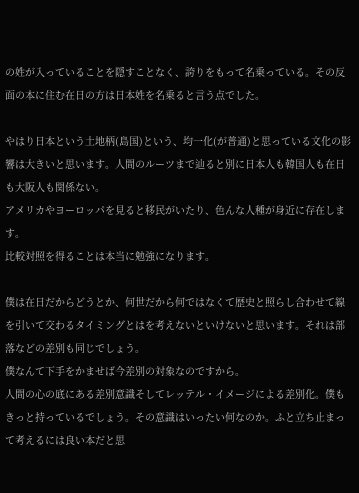の姓が入っていることを隠すことなく、誇りをもって名乗っている。その反面の本に住む在日の方は日本姓を名乗ると言う点でした。

やはり日本という土地柄(島国)という、均一化(が普通)と思っている文化の影響は大きいと思います。人間のルーツまで辿ると別に日本人も韓国人も在日も大阪人も関係ない。
アメリカやヨーロッパを見ると移民がいたり、色んな人種が身近に存在します。
比較対照を得ることは本当に勉強になります。

僕は在日だからどうとか、何世だから何ではなくて歴史と照らし合わせて線を引いて交わるタイミングとはを考えないといけないと思います。それは部落などの差別も同じでしょう。
僕なんて下手をかませば今差別の対象なのですから。
人間の心の底にある差別意識そしてレッテル・イメージによる差別化。僕もきっと持っているでしょう。その意識はいったい何なのか。ふと立ち止まって考えるには良い本だと思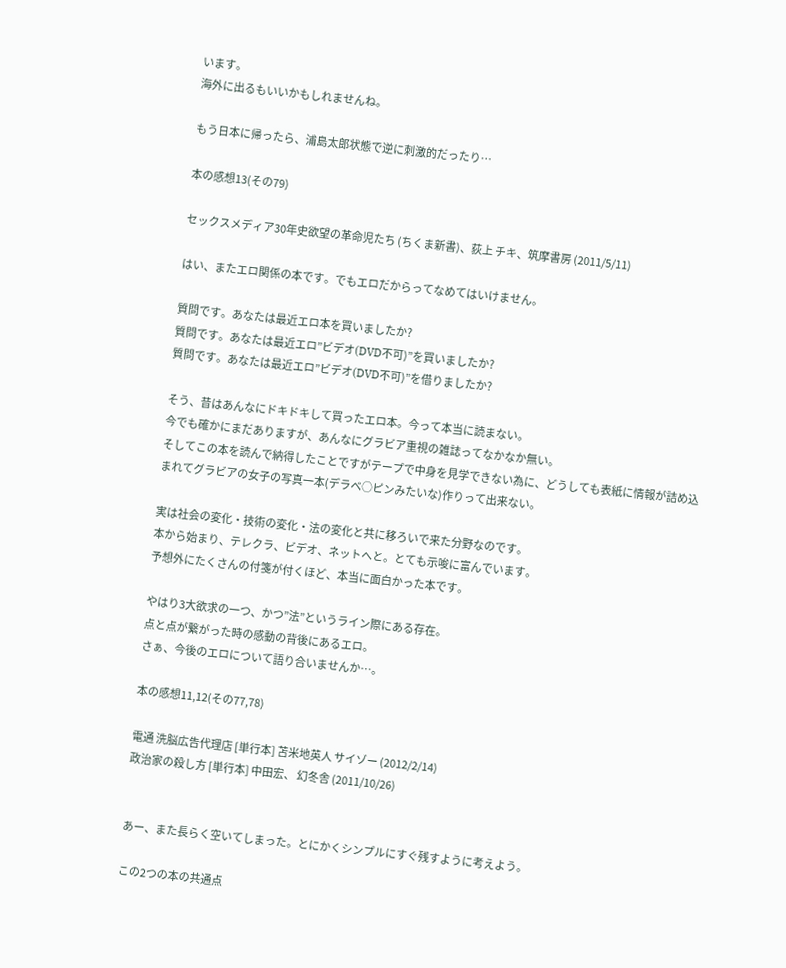います。
海外に出るもいいかもしれませんね。

もう日本に帰ったら、浦島太郎状態で逆に刺激的だったり…

本の感想13(その79)

セックスメディア30年史欲望の革命児たち (ちくま新書)、荻上 チキ、筑摩書房 (2011/5/11)

はい、またエロ関係の本です。でもエロだからってなめてはいけません。

質問です。あなたは最近エロ本を買いましたか?
質問です。あなたは最近エロ”ビデオ(DVD不可)”を買いましたか?
質問です。あなたは最近エロ”ビデオ(DVD不可)”を借りましたか?

そう、昔はあんなにドキドキして買ったエロ本。今って本当に読まない。
今でも確かにまだありますが、あんなにグラビア重視の雑誌ってなかなか無い。
そしてこの本を読んで納得したことですがテープで中身を見学できない為に、どうしても表紙に情報が詰め込まれてグラビアの女子の写真一本(デラベ○ピンみたいな)作りって出来ない。

実は社会の変化・技術の変化・法の変化と共に移ろいで来た分野なのです。
本から始まり、テレクラ、ビデオ、ネットへと。とても示唆に富んでいます。
予想外にたくさんの付箋が付くほど、本当に面白かった本です。

やはり3大欲求の一つ、かつ”法”というライン際にある存在。
点と点が繋がった時の感動の背後にあるエロ。
さぁ、今後のエロについて語り合いませんか…。

本の感想11,12(その77,78)

電通 洗脳広告代理店 [単行本] 苫米地英人 サイゾー (2012/2/14)
政治家の殺し方 [単行本] 中田宏、 幻冬舎 (2011/10/26)


あー、また長らく空いてしまった。とにかくシンプルにすぐ残すように考えよう。

この2つの本の共通点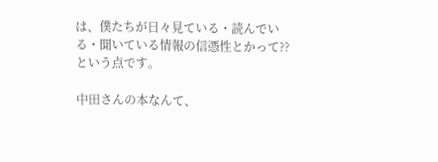は、僕たちが日々見ている・読んでいる・聞いている情報の信憑性とかって??という点です。

中田さんの本なんて、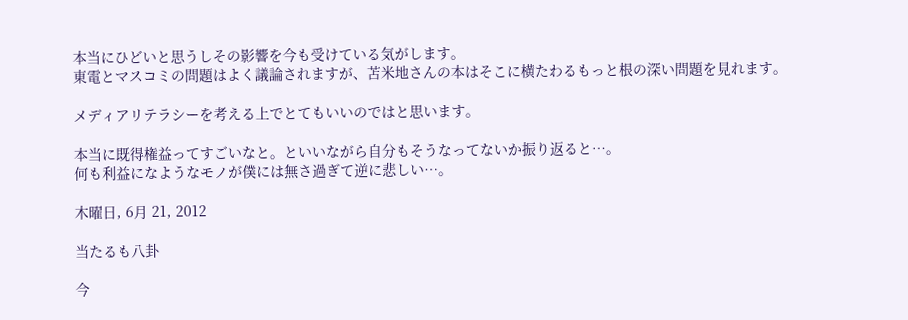本当にひどいと思うしその影響を今も受けている気がします。
東電とマスコミの問題はよく議論されますが、苫米地さんの本はそこに横たわるもっと根の深い問題を見れます。

メディアリテラシーを考える上でとてもいいのではと思います。

本当に既得権益ってすごいなと。といいながら自分もそうなってないか振り返ると…。
何も利益になようなモノが僕には無さ過ぎて逆に悲しい…。

木曜日, 6月 21, 2012

当たるも八卦

今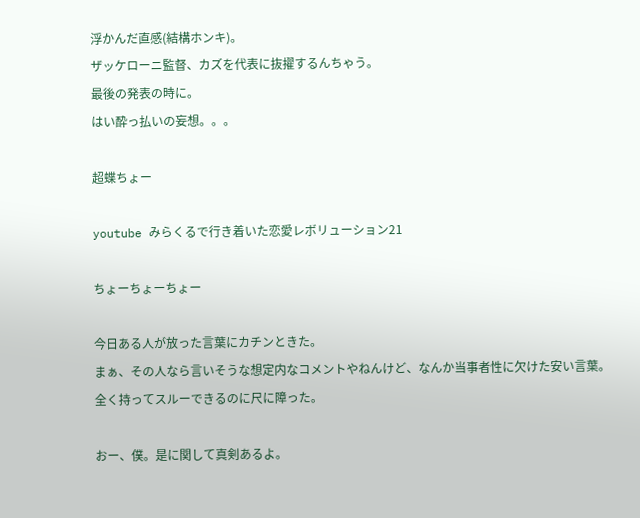浮かんだ直感(結構ホンキ)。
ザッケローニ監督、カズを代表に抜擢するんちゃう。
最後の発表の時に。
はい酔っ払いの妄想。。。

超蝶ちょー

youtube みらくるで行き着いた恋愛レボリューション21

ちょーちょーちょー

今日ある人が放った言葉にカチンときた。
まぁ、その人なら言いそうな想定内なコメントやねんけど、なんか当事者性に欠けた安い言葉。
全く持ってスルーできるのに尺に障った。

おー、僕。是に関して真剣あるよ。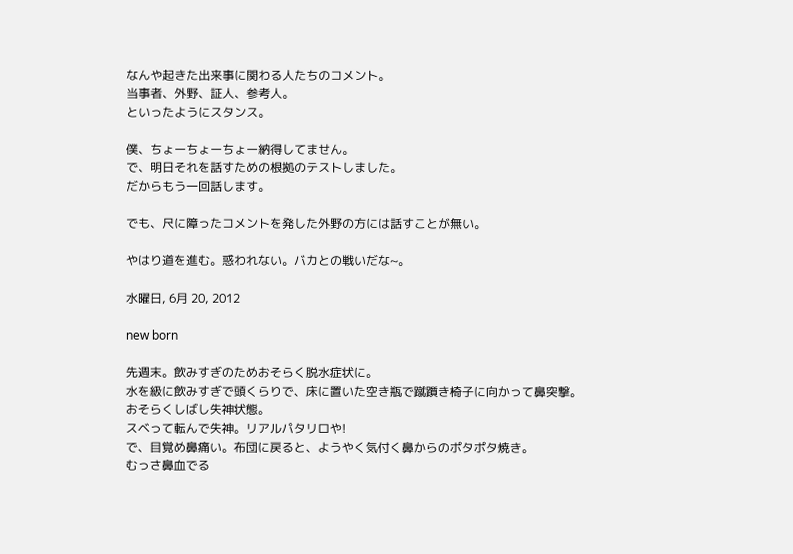なんや起きた出来事に関わる人たちのコメント。
当事者、外野、証人、参考人。
といったようにスタンス。

僕、ちょーちょーちょー納得してません。
で、明日それを話すための根拠のテストしました。
だからもう一回話します。

でも、尺に障ったコメントを発した外野の方には話すことが無い。

やはり道を進む。惑われない。バカとの戦いだな~。

水曜日, 6月 20, 2012

new born

先週末。飲みすぎのためおそらく脱水症状に。
水を級に飲みすぎで頭くらりで、床に置いた空き瓶で蹴躓き椅子に向かって鼻突撃。
おそらくしばし失神状態。
スベって転んで失神。リアルパタリロや!
で、目覚め鼻痛い。布団に戻ると、ようやく気付く鼻からのポタポタ焼き。
むっさ鼻血でる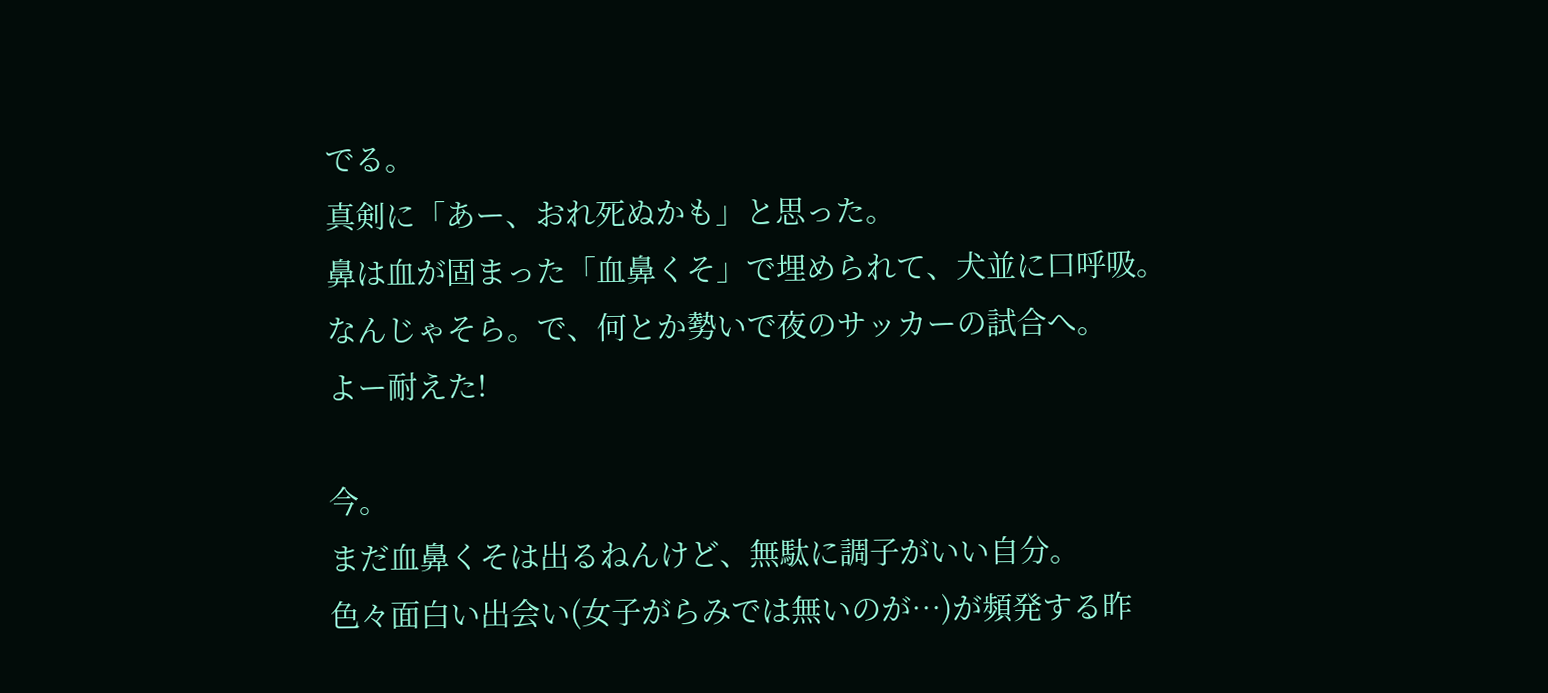でる。
真剣に「あー、おれ死ぬかも」と思った。
鼻は血が固まった「血鼻くそ」で埋められて、犬並に口呼吸。
なんじゃそら。で、何とか勢いで夜のサッカーの試合へ。
よー耐えた!

今。
まだ血鼻くそは出るねんけど、無駄に調子がいい自分。
色々面白い出会い(女子がらみでは無いのが…)が頻発する昨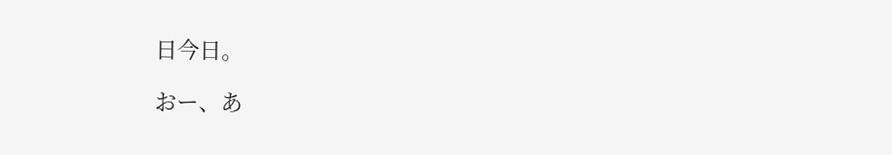日今日。

おー、あ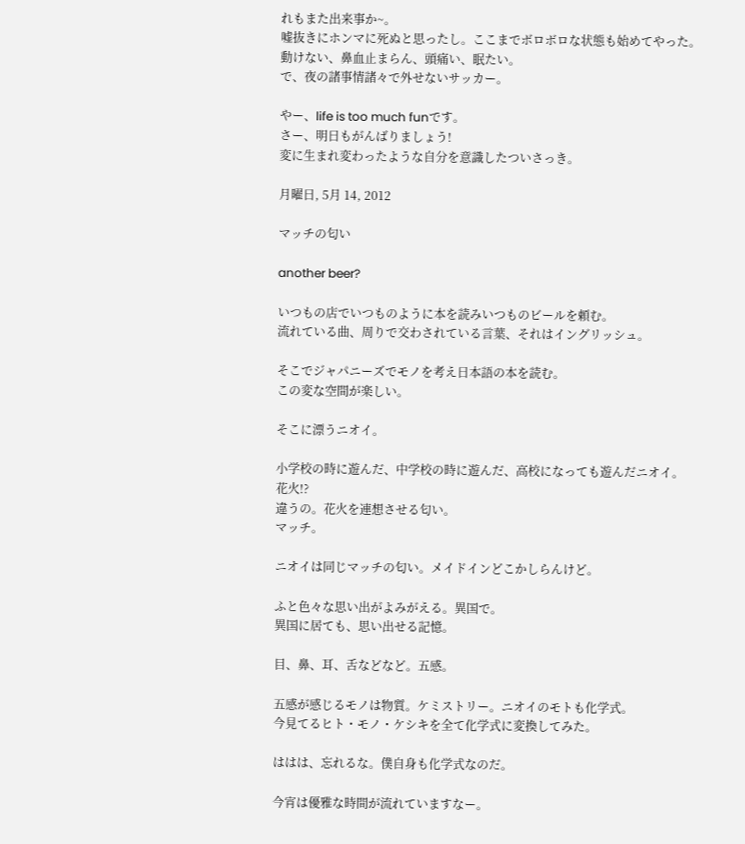れもまた出来事か~。
嘘抜きにホンマに死ぬと思ったし。ここまでボロボロな状態も始めてやった。
動けない、鼻血止まらん、頭痛い、眠たい。
で、夜の諸事情諸々で外せないサッカー。

やー、life is too much funです。
さー、明日もがんばりましょう!
変に生まれ変わったような自分を意識したついさっき。

月曜日, 5月 14, 2012

マッチの匂い

another beer?

いつもの店でいつものように本を読みいつものビールを頼む。
流れている曲、周りで交わされている言葉、それはイングリッシュ。

そこでジャパニーズでモノを考え日本語の本を読む。
この変な空間が楽しい。

そこに漂うニオイ。

小学校の時に遊んだ、中学校の時に遊んだ、高校になっても遊んだニオイ。
花火!?
違うの。花火を連想させる匂い。
マッチ。

ニオイは同じマッチの匂い。メイドインどこかしらんけど。

ふと色々な思い出がよみがえる。異国で。
異国に居ても、思い出せる記憶。

目、鼻、耳、舌などなど。五感。

五感が感じるモノは物質。ケミストリー。ニオイのモトも化学式。
今見てるヒト・モノ・ケシキを全て化学式に変換してみた。

ははは、忘れるな。僕自身も化学式なのだ。

今宵は優雅な時間が流れていますなー。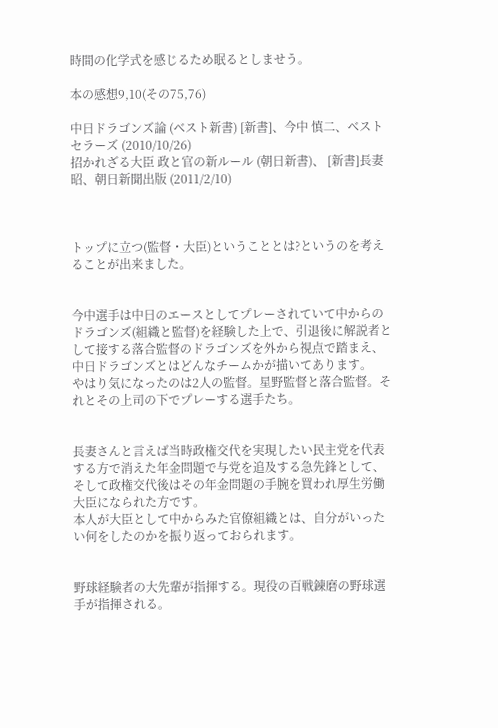時間の化学式を感じるため眠るとしませう。

本の感想9,10(その75,76)

中日ドラゴンズ論 (ベスト新書) [新書]、今中 慎二、ベストセラーズ (2010/10/26)
招かれざる大臣 政と官の新ルール (朝日新書)、 [新書]長妻 昭、朝日新聞出版 (2011/2/10)



トップに立つ(監督・大臣)ということとは?というのを考えることが出来ました。


今中選手は中日のエースとしてプレーされていて中からのドラゴンズ(組織と監督)を経験した上で、引退後に解説者として接する落合監督のドラゴンズを外から視点で踏まえ、中日ドラゴンズとはどんなチームかが描いてあります。
やはり気になったのは2人の監督。星野監督と落合監督。それとその上司の下でプレーする選手たち。


長妻さんと言えば当時政権交代を実現したい民主党を代表する方で消えた年金問題で与党を追及する急先鋒として、そして政権交代後はその年金問題の手腕を買われ厚生労働大臣になられた方です。
本人が大臣として中からみた官僚組織とは、自分がいったい何をしたのかを振り返っておられます。


野球経験者の大先輩が指揮する。現役の百戦錬磨の野球選手が指揮される。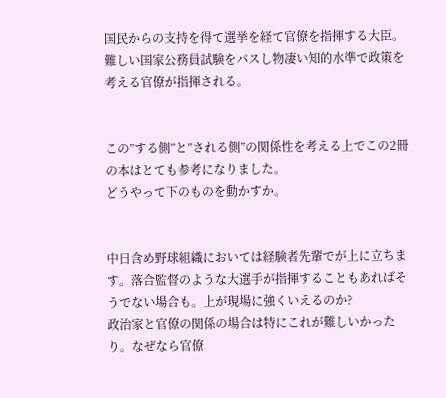国民からの支持を得て選挙を経て官僚を指揮する大臣。難しい国家公務員試験をパスし物凄い知的水準で政策を考える官僚が指揮される。


この”する側”と”される側”の関係性を考える上でこの2冊の本はとても参考になりました。
どうやって下のものを動かすか。


中日含め野球組織においては経験者先輩でが上に立ちます。落合監督のような大選手が指揮することもあればそうでない場合も。上が現場に強くいえるのか?
政治家と官僚の関係の場合は特にこれが難しいかったり。なぜなら官僚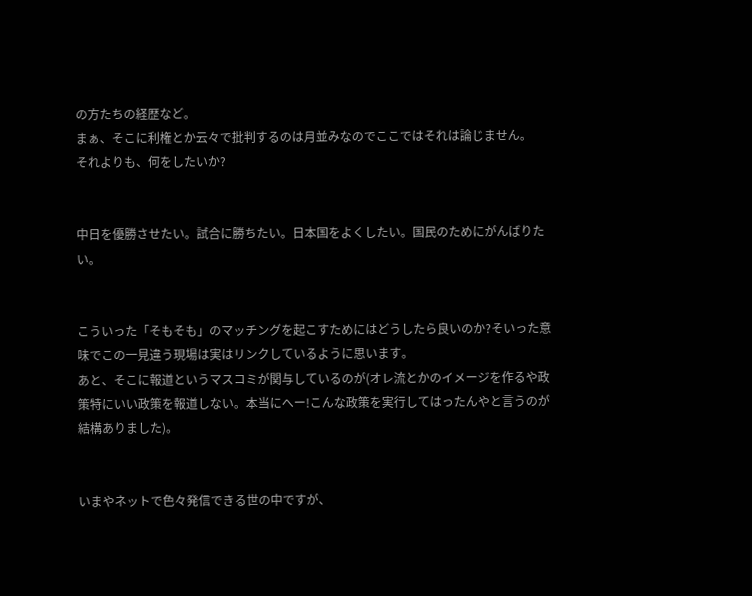の方たちの経歴など。
まぁ、そこに利権とか云々で批判するのは月並みなのでここではそれは論じません。
それよりも、何をしたいか?


中日を優勝させたい。試合に勝ちたい。日本国をよくしたい。国民のためにがんばりたい。


こういった「そもそも」のマッチングを起こすためにはどうしたら良いのか?そいった意味でこの一見違う現場は実はリンクしているように思います。
あと、そこに報道というマスコミが関与しているのが(オレ流とかのイメージを作るや政策特にいい政策を報道しない。本当にへー!こんな政策を実行してはったんやと言うのが結構ありました)。


いまやネットで色々発信できる世の中ですが、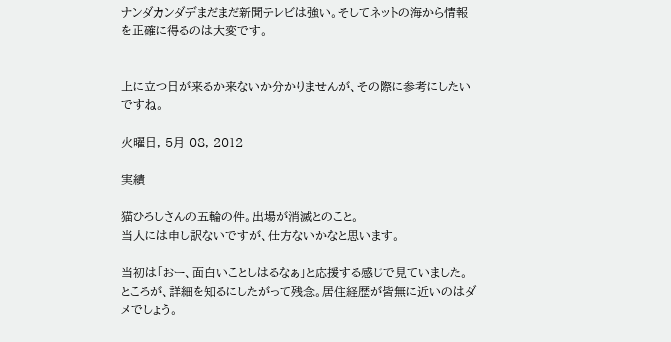ナンダカンダデまだまだ新聞テレビは強い。そしてネットの海から情報を正確に得るのは大変です。


上に立つ日が来るか来ないか分かりませんが、その際に参考にしたいですね。

火曜日, 5月 08, 2012

実績

猫ひろしさんの五輪の件。出場が消滅とのこと。
当人には申し訳ないですが、仕方ないかなと思います。

当初は「おー、面白いことしはるなぁ」と応援する感じで見ていました。
ところが、詳細を知るにしたがって残念。居住経歴が皆無に近いのはダメでしょう。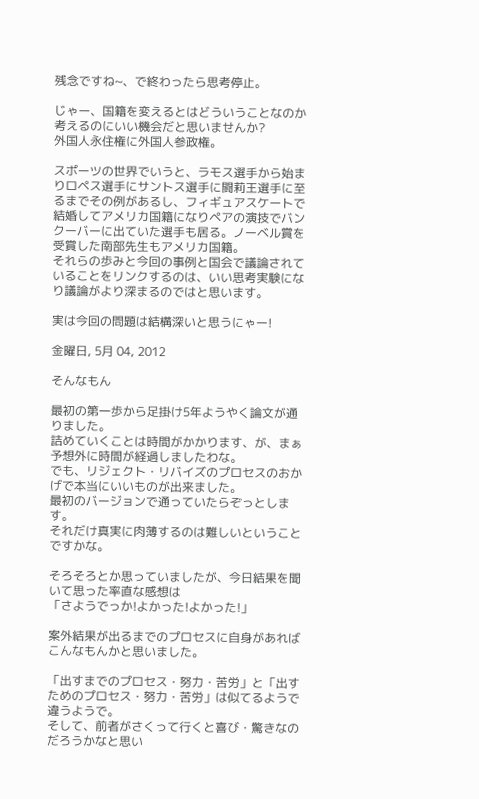残念ですね~、で終わったら思考停止。

じゃー、国籍を変えるとはどういうことなのか考えるのにいい機会だと思いませんか?
外国人永住権に外国人参政権。

スポーツの世界でいうと、ラモス選手から始まりロペス選手にサントス選手に闘莉王選手に至るまでその例があるし、フィギュアスケートで結婚してアメリカ国籍になりペアの演技でバンクーバーに出ていた選手も居る。ノーベル賞を受賞した南部先生もアメリカ国籍。
それらの歩みと今回の事例と国会で議論されていることをリンクするのは、いい思考実験になり議論がより深まるのではと思います。

実は今回の問題は結構深いと思うにゃー!

金曜日, 5月 04, 2012

そんなもん

最初の第一歩から足掛け5年ようやく論文が通りました。
詰めていくことは時間がかかります、が、まぁ予想外に時間が経過しましたわな。
でも、リジェクト・リバイズのプロセスのおかげで本当にいいものが出来ました。
最初のバージョンで通っていたらぞっとします。
それだけ真実に肉薄するのは難しいということですかな。

そろそろとか思っていましたが、今日結果を聞いて思った率直な感想は
「さようでっか!よかった!よかった!」

案外結果が出るまでのプロセスに自身があればこんなもんかと思いました。

「出すまでのプロセス・努力・苦労」と「出すためのプロセス・努力・苦労」は似てるようで違うようで。
そして、前者がさくって行くと喜び・驚きなのだろうかなと思い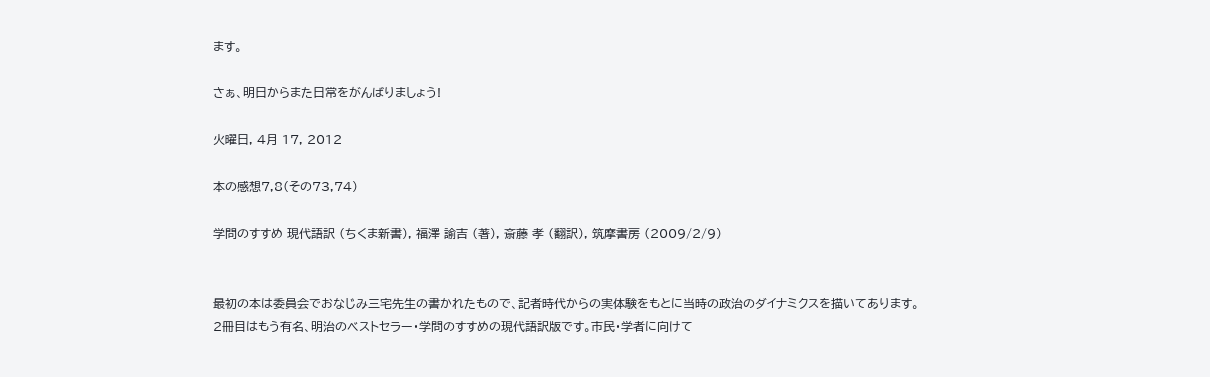ます。

さぁ、明日からまた日常をがんばりましょう!

火曜日, 4月 17, 2012

本の感想7,8(その73,74)

学問のすすめ 現代語訳 (ちくま新書), 福澤 諭吉 (著), 斎藤 孝 (翻訳), 筑摩書房 (2009/2/9)


最初の本は委員会でおなじみ三宅先生の書かれたもので、記者時代からの実体験をもとに当時の政治のダイナミクスを描いてあります。
2冊目はもう有名、明治のベストセラー・学問のすすめの現代語訳版です。市民・学者に向けて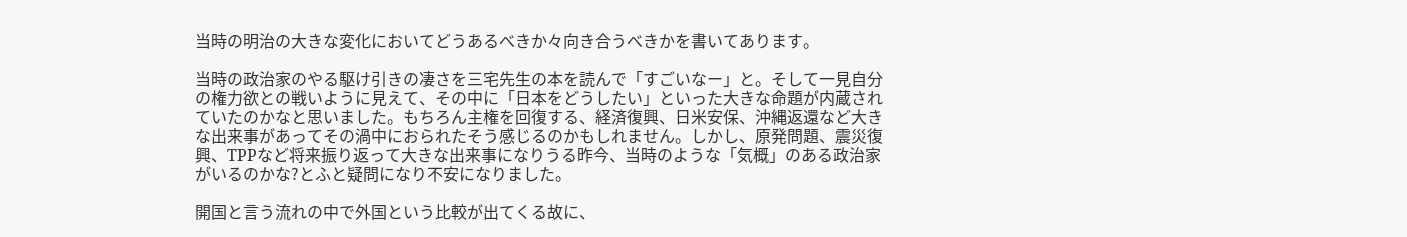当時の明治の大きな変化においてどうあるべきか々向き合うべきかを書いてあります。

当時の政治家のやる駆け引きの凄さを三宅先生の本を読んで「すごいなー」と。そして一見自分の権力欲との戦いように見えて、その中に「日本をどうしたい」といった大きな命題が内蔵されていたのかなと思いました。もちろん主権を回復する、経済復興、日米安保、沖縄返還など大きな出来事があってその渦中におられたそう感じるのかもしれません。しかし、原発問題、震災復興、TPPなど将来振り返って大きな出来事になりうる昨今、当時のような「気概」のある政治家がいるのかな?とふと疑問になり不安になりました。

開国と言う流れの中で外国という比較が出てくる故に、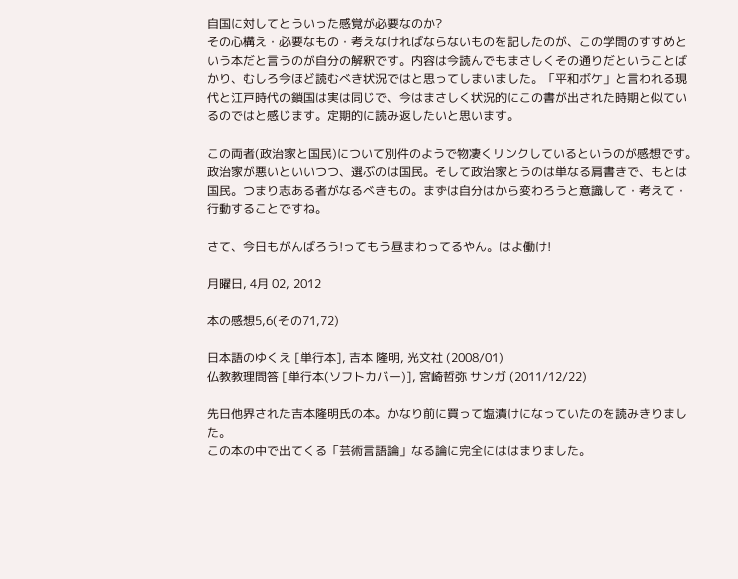自国に対してとういった感覚が必要なのか?
その心構え・必要なもの・考えなければならないものを記したのが、この学問のすすめという本だと言うのが自分の解釈です。内容は今読んでもまさしくその通りだということばかり、むしろ今ほど読むべき状況ではと思ってしまいました。「平和ボケ」と言われる現代と江戸時代の鎖国は実は同じで、今はまさしく状況的にこの書が出された時期と似ているのではと感じます。定期的に読み返したいと思います。

この両者(政治家と国民)について別件のようで物凄くリンクしているというのが感想です。
政治家が悪いといいつつ、選ぶのは国民。そして政治家とうのは単なる肩書きで、もとは国民。つまり志ある者がなるべきもの。まずは自分はから変わろうと意識して・考えて・行動することですね。

さて、今日もがんばろう!ってもう昼まわってるやん。はよ働け!

月曜日, 4月 02, 2012

本の感想5,6(その71,72)

日本語のゆくえ [単行本], 吉本 隆明, 光文社 (2008/01)
仏教教理問答 [単行本(ソフトカバー)], 宮崎哲弥 サンガ (2011/12/22)

先日他界された吉本隆明氏の本。かなり前に買って塩漬けになっていたのを読みきりました。
この本の中で出てくる「芸術言語論」なる論に完全にははまりました。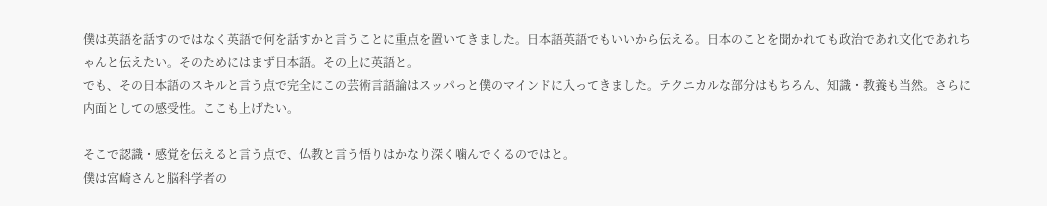僕は英語を話すのではなく英語で何を話すかと言うことに重点を置いてきました。日本語英語でもいいから伝える。日本のことを聞かれても政治であれ文化であれちゃんと伝えたい。そのためにはまず日本語。その上に英語と。
でも、その日本語のスキルと言う点で完全にこの芸術言語論はスッパっと僕のマインドに入ってきました。テクニカルな部分はもちろん、知識・教養も当然。さらに内面としての感受性。ここも上げたい。

そこで認識・感覚を伝えると言う点で、仏教と言う悟りはかなり深く噛んでくるのではと。
僕は宮崎さんと脳科学者の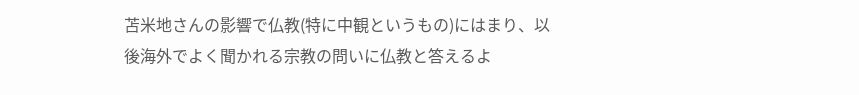苫米地さんの影響で仏教(特に中観というもの)にはまり、以後海外でよく聞かれる宗教の問いに仏教と答えるよ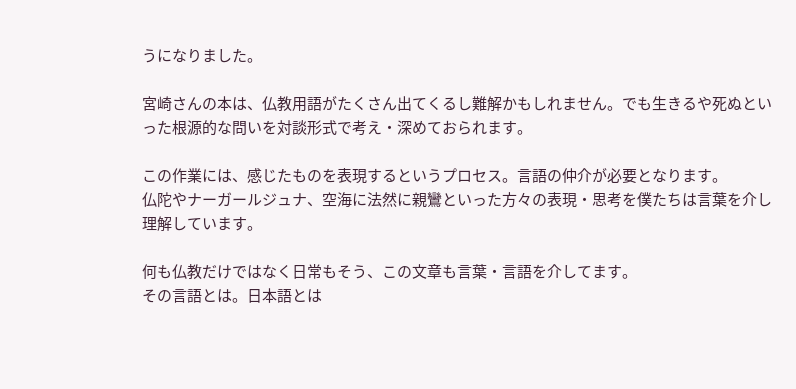うになりました。

宮崎さんの本は、仏教用語がたくさん出てくるし難解かもしれません。でも生きるや死ぬといった根源的な問いを対談形式で考え・深めておられます。

この作業には、感じたものを表現するというプロセス。言語の仲介が必要となります。
仏陀やナーガールジュナ、空海に法然に親鸞といった方々の表現・思考を僕たちは言葉を介し理解しています。

何も仏教だけではなく日常もそう、この文章も言葉・言語を介してます。
その言語とは。日本語とは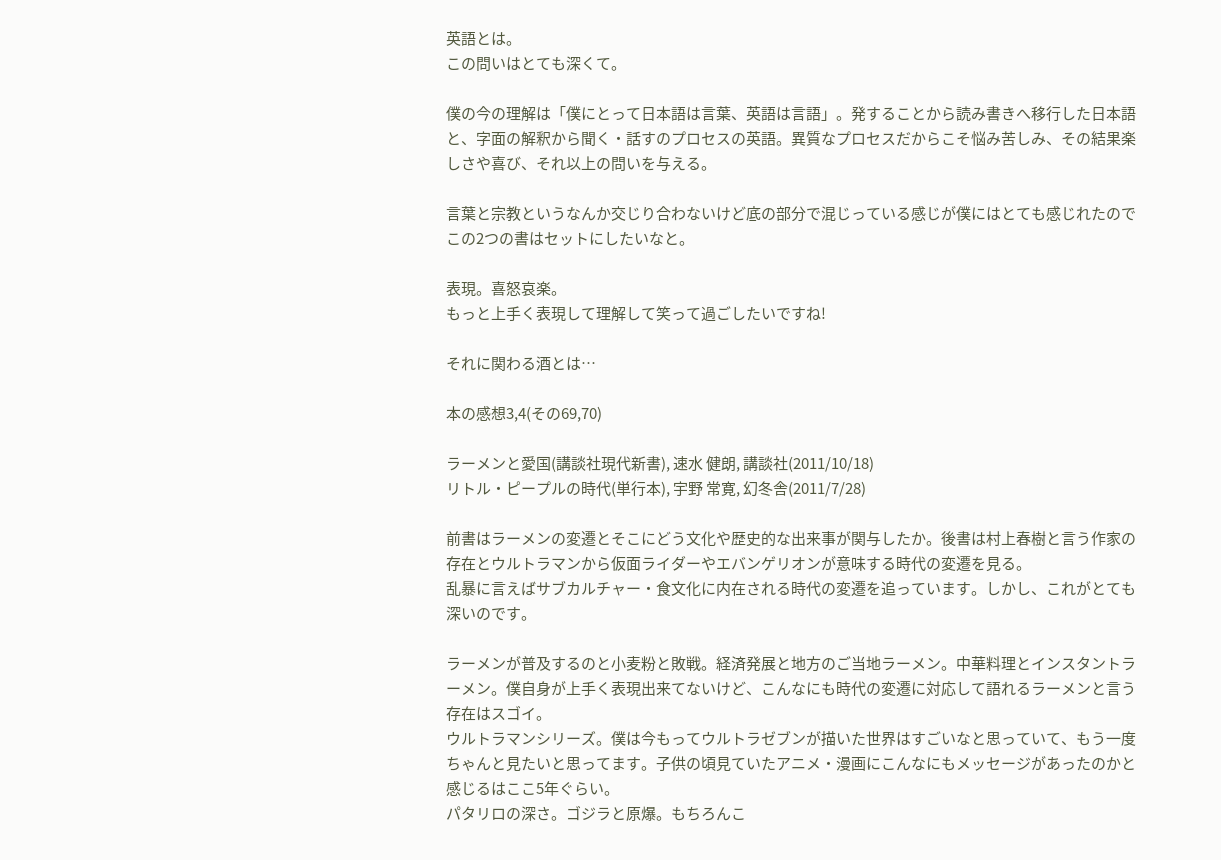英語とは。
この問いはとても深くて。

僕の今の理解は「僕にとって日本語は言葉、英語は言語」。発することから読み書きへ移行した日本語と、字面の解釈から聞く・話すのプロセスの英語。異質なプロセスだからこそ悩み苦しみ、その結果楽しさや喜び、それ以上の問いを与える。

言葉と宗教というなんか交じり合わないけど底の部分で混じっている感じが僕にはとても感じれたのでこの2つの書はセットにしたいなと。

表現。喜怒哀楽。
もっと上手く表現して理解して笑って過ごしたいですね!

それに関わる酒とは…

本の感想3,4(その69,70)

ラーメンと愛国(講談社現代新書), 速水 健朗, 講談社(2011/10/18)
リトル・ピープルの時代(単行本), 宇野 常寛, 幻冬舎(2011/7/28)

前書はラーメンの変遷とそこにどう文化や歴史的な出来事が関与したか。後書は村上春樹と言う作家の存在とウルトラマンから仮面ライダーやエバンゲリオンが意味する時代の変遷を見る。
乱暴に言えばサブカルチャー・食文化に内在される時代の変遷を追っています。しかし、これがとても深いのです。

ラーメンが普及するのと小麦粉と敗戦。経済発展と地方のご当地ラーメン。中華料理とインスタントラーメン。僕自身が上手く表現出来てないけど、こんなにも時代の変遷に対応して語れるラーメンと言う存在はスゴイ。
ウルトラマンシリーズ。僕は今もってウルトラゼブンが描いた世界はすごいなと思っていて、もう一度ちゃんと見たいと思ってます。子供の頃見ていたアニメ・漫画にこんなにもメッセージがあったのかと感じるはここ5年ぐらい。
パタリロの深さ。ゴジラと原爆。もちろんこ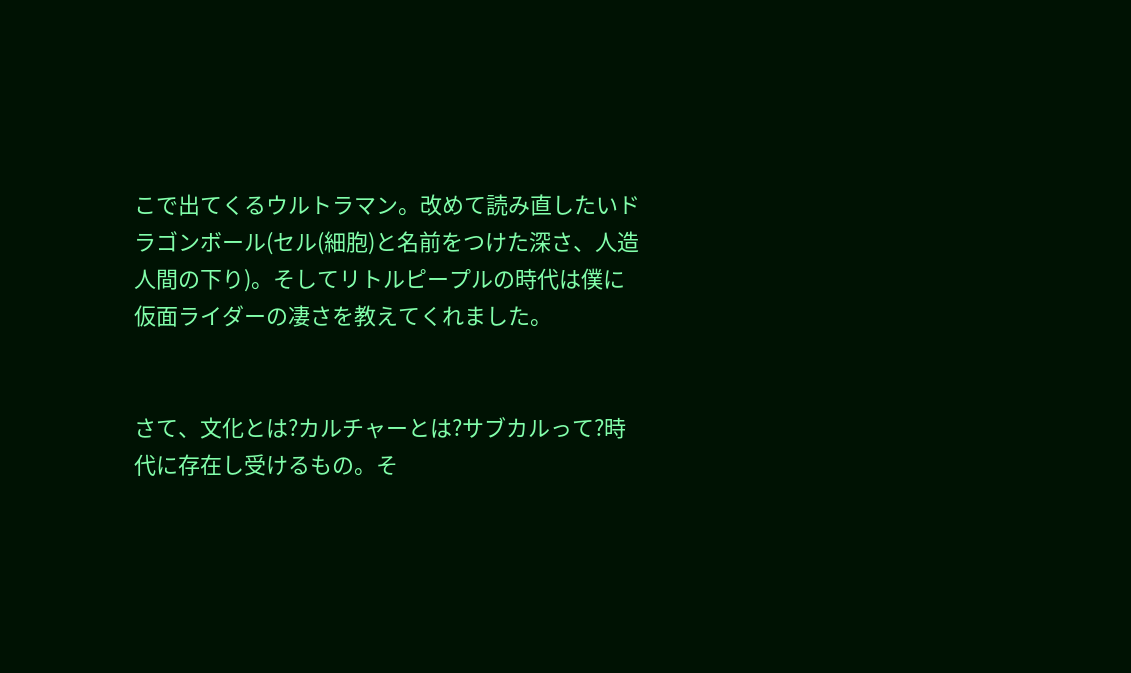こで出てくるウルトラマン。改めて読み直したいドラゴンボール(セル(細胞)と名前をつけた深さ、人造人間の下り)。そしてリトルピープルの時代は僕に仮面ライダーの凄さを教えてくれました。


さて、文化とは?カルチャーとは?サブカルって?時代に存在し受けるもの。そ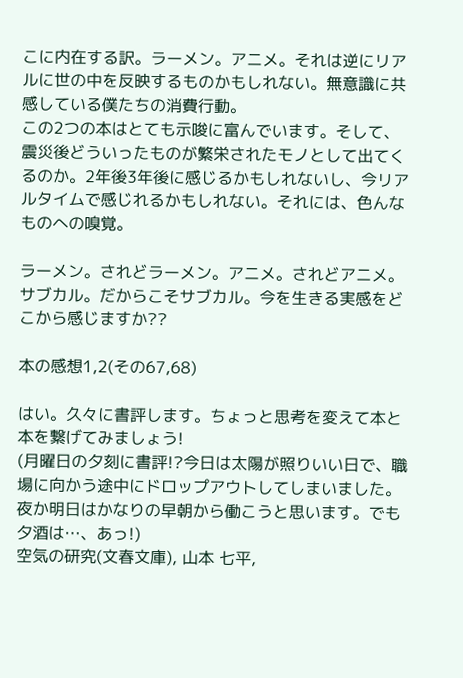こに内在する訳。ラーメン。アニメ。それは逆にリアルに世の中を反映するものかもしれない。無意識に共感している僕たちの消費行動。
この2つの本はとても示唆に富んでいます。そして、震災後どういったものが繁栄されたモノとして出てくるのか。2年後3年後に感じるかもしれないし、今リアルタイムで感じれるかもしれない。それには、色んなものへの嗅覚。

ラーメン。されどラーメン。アニメ。されどアニメ。サブカル。だからこそサブカル。今を生きる実感をどこから感じますか??

本の感想1,2(その67,68)

はい。久々に書評します。ちょっと思考を変えて本と本を繋げてみましょう!
(月曜日の夕刻に書評!?今日は太陽が照りいい日で、職場に向かう途中にドロップアウトしてしまいました。夜か明日はかなりの早朝から働こうと思います。でも夕酒は…、あっ!)
空気の研究(文春文庫), 山本 七平,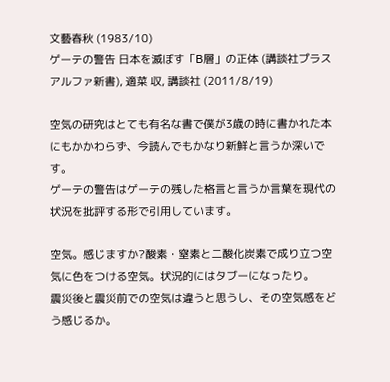文藝春秋 (1983/10)
ゲーテの警告 日本を滅ぼす「B層」の正体 (講談社プラスアルファ新書), 適菜 収, 講談社 (2011/8/19)

空気の研究はとても有名な書で僕が3歳の時に書かれた本にもかかわらず、今読んでもかなり新鮮と言うか深いです。
ゲーテの警告はゲーテの残した格言と言うか言葉を現代の状況を批評する形で引用しています。

空気。感じますか?酸素・窒素と二酸化炭素で成り立つ空気に色をつける空気。状況的にはタブーになったり。
震災後と震災前での空気は違うと思うし、その空気感をどう感じるか。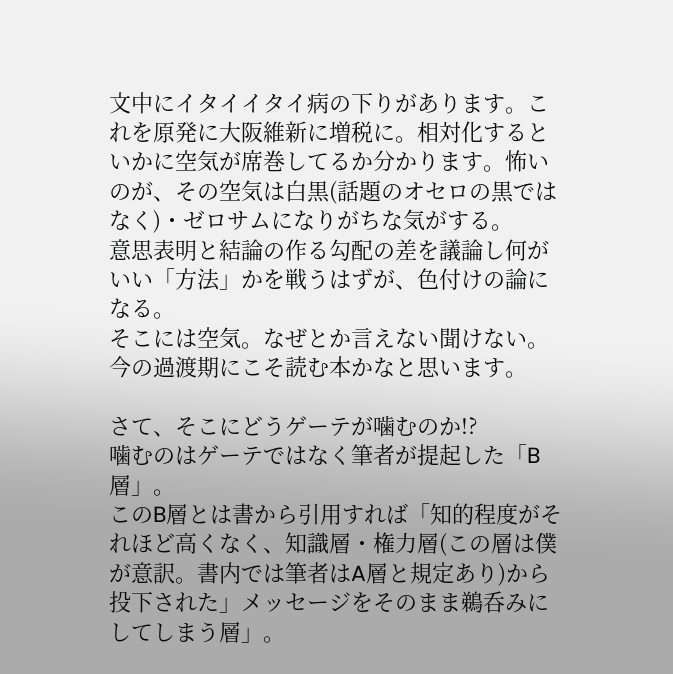文中にイタイイタイ病の下りがあります。これを原発に大阪維新に増税に。相対化するといかに空気が席巻してるか分かります。怖いのが、その空気は白黒(話題のオセロの黒ではなく)・ゼロサムになりがちな気がする。
意思表明と結論の作る勾配の差を議論し何がいい「方法」かを戦うはずが、色付けの論になる。
そこには空気。なぜとか言えない聞けない。
今の過渡期にこそ読む本かなと思います。

さて、そこにどうゲーテが噛むのか!?
噛むのはゲーテではなく筆者が提起した「B層」。
このB層とは書から引用すれば「知的程度がそれほど高くなく、知識層・権力層(この層は僕が意訳。書内では筆者はA層と規定あり)から投下された」メッセージをそのまま鵜呑みにしてしまう層」。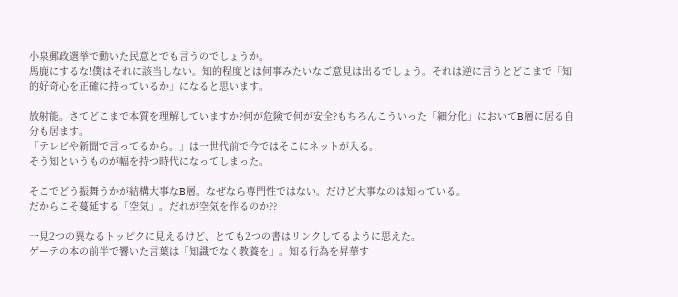小泉郵政選挙で動いた民意とでも言うのでしょうか。
馬鹿にするな!僕はそれに該当しない。知的程度とは何事みたいなご意見は出るでしょう。それは逆に言うとどこまで「知的好奇心を正確に持っているか」になると思います。

放射能。さてどこまで本質を理解していますか?何が危険で何が安全?もちろんこういった「細分化」においてB層に居る自分も居ます。
「テレビや新聞で言ってるから。」は一世代前で今ではそこにネットが入る。
そう知というものが幅を持つ時代になってしまった。

そこでどう振舞うかが結構大事なB層。なぜなら専門性ではない。だけど大事なのは知っている。
だからこそ蔓延する「空気」。だれが空気を作るのか??

一見2つの異なるトッピクに見えるけど、とても2つの書はリンクしてるように思えた。
ゲーテの本の前半で響いた言葉は「知識でなく教養を」。知る行為を昇華す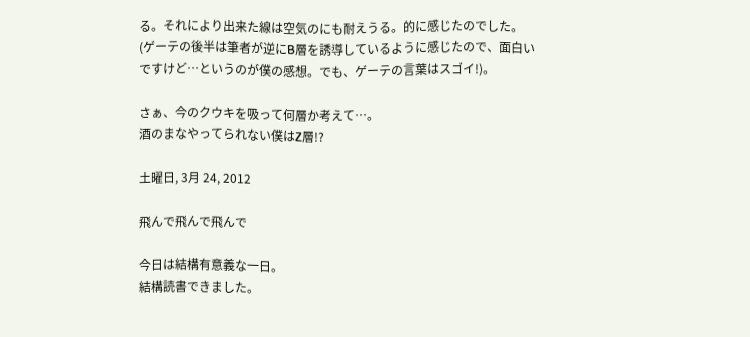る。それにより出来た線は空気のにも耐えうる。的に感じたのでした。
(ゲーテの後半は筆者が逆にB層を誘導しているように感じたので、面白いですけど…というのが僕の感想。でも、ゲーテの言葉はスゴイ!)。

さぁ、今のクウキを吸って何層か考えて…。
酒のまなやってられない僕はZ層!?

土曜日, 3月 24, 2012

飛んで飛んで飛んで

今日は結構有意義な一日。
結構読書できました。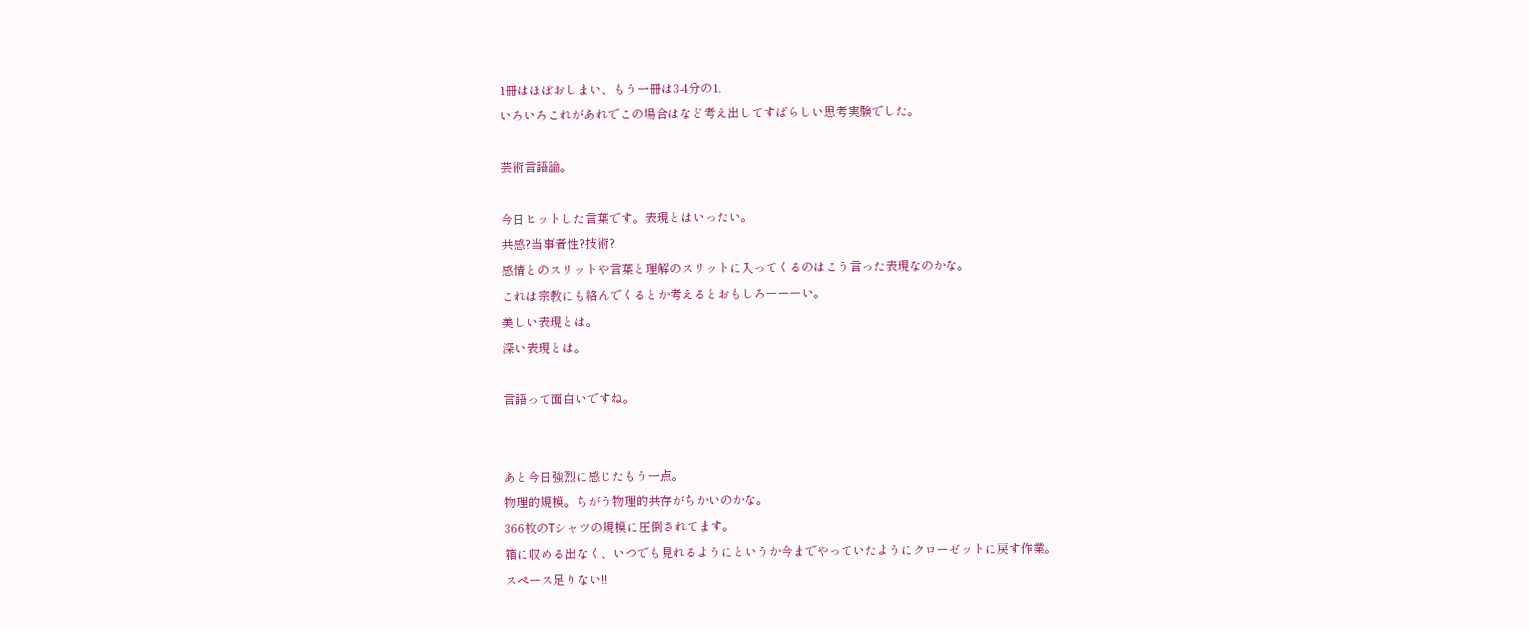1冊はほぼおしまい、もう一冊は3-4分の1.
いろいろこれがあれでこの場合はなど考え出してすばらしい思考実験でした。

芸術言語論。

今日ヒットした言葉です。表現とはいったい。
共感?当事者性?技術?
感情とのスリットや言葉と理解のスリットに入ってくるのはこう言った表現なのかな。
これは宗教にも絡んでくるとか考えるとおもしろーーーい。
美しい表現とは。
深い表現とは。

言語って面白いですね。


あと今日強烈に感じたもう一点。
物理的規模。ちがう物理的共存がちかいのかな。
366枚のTシャツの規模に圧倒されてます。
箱に収める出なく、いつでも見れるようにというか今までやっていたようにクローゼットに戻す作業。
スペース足りない!!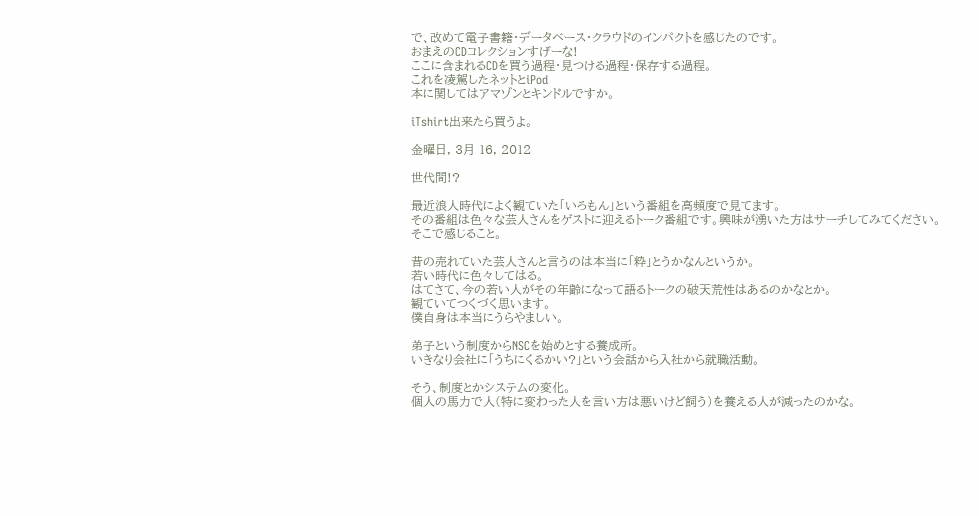で、改めて電子書籍・データベース・クラウドのインパクトを感じたのです。
おまえのCDコレクションすげーな!
ここに含まれるCDを買う過程・見つける過程・保存する過程。
これを凌駕したネットとiPod
本に関してはアマゾンとキンドルですか。

iTshirt出来たら買うよ。

金曜日, 3月 16, 2012

世代間!?

最近浪人時代によく観ていた「いろもん」という番組を高頻度で見てます。
その番組は色々な芸人さんをゲストに迎えるトーク番組です。興味が湧いた方はサーチしてみてください。
そこで感じること。

昔の売れていた芸人さんと言うのは本当に「粋」とうかなんというか。
若い時代に色々してはる。
はてさて、今の若い人がその年齢になって語るトークの破天荒性はあるのかなとか。
観ていてつくづく思います。
僕自身は本当にうらやましい。

弟子という制度からNSCを始めとする養成所。
いきなり会社に「うちにくるかい?」という会話から入社から就職活動。

そう、制度とかシステムの変化。
個人の馬力で人(特に変わった人を言い方は悪いけど飼う)を養える人が減ったのかな。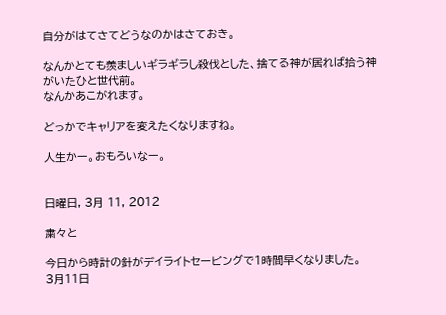自分がはてさてどうなのかはさておき。

なんかとても羨ましいギラギラし殺伐とした、捨てる神が居れば拾う神がいたひと世代前。
なんかあこがれます。

どっかでキャリアを変えたくなりますね。

人生かー。おもろいなー。


日曜日, 3月 11, 2012

粛々と

今日から時計の針がデイライトセービングで1時間早くなりました。
3月11日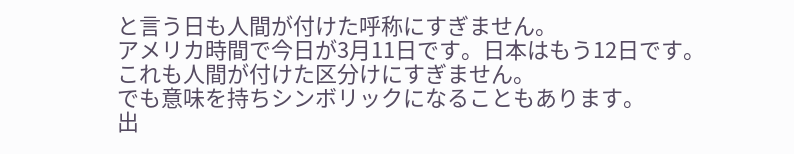と言う日も人間が付けた呼称にすぎません。
アメリカ時間で今日が3月11日です。日本はもう12日です。
これも人間が付けた区分けにすぎません。
でも意味を持ちシンボリックになることもあります。
出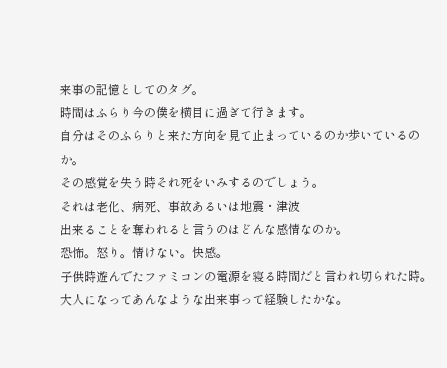来事の記憶としてのタグ。
時間はふらり今の僕を横目に過ぎて行きます。
自分はそのふらりと来た方向を見て止まっているのか歩いているのか。
その感覚を失う時それ死をいみするのでしょう。
それは老化、病死、事故あるいは地震・津波
出来ることを奪われると言うのはどんな感情なのか。
恐怖。怒り。情けない。快感。
子供時遊んでたファミコンの電源を寝る時間だと言われ切られた時。
大人になってあんなような出来事って経験したかな。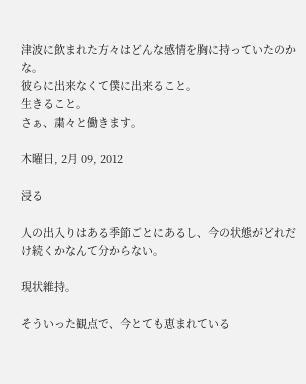津波に飲まれた方々はどんな感情を胸に持っていたのかな。
彼らに出来なくて僕に出来ること。
生きること。
さぁ、粛々と働きます。

木曜日, 2月 09, 2012

浸る

人の出入りはある季節ごとにあるし、今の状態がどれだけ続くかなんて分からない。

現状維持。

そういった観点で、今とても恵まれている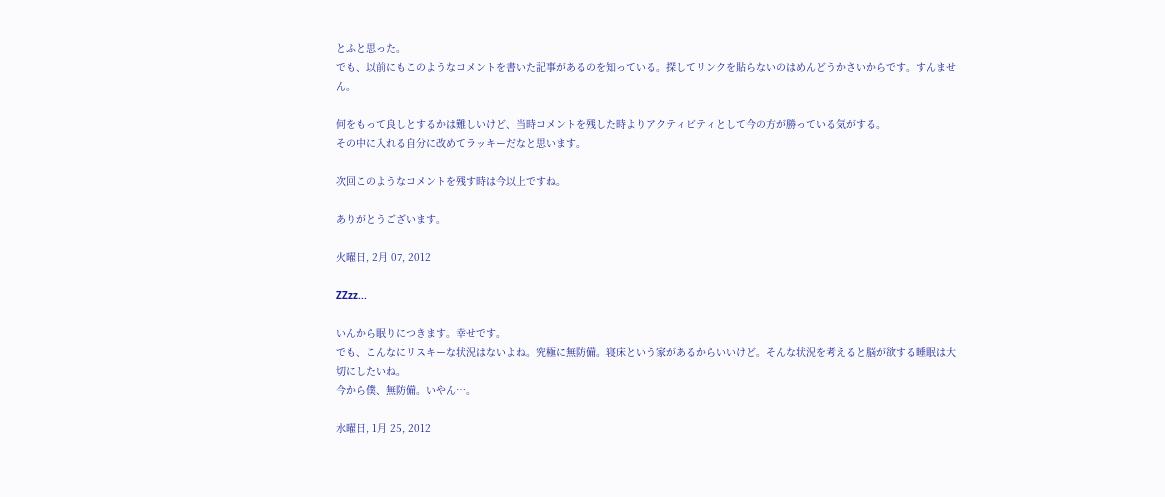とふと思った。
でも、以前にもこのようなコメントを書いた記事があるのを知っている。探してリンクを貼らないのはめんどうかさいからです。すんません。

何をもって良しとするかは難しいけど、当時コメントを残した時よりアクティビティとして今の方が勝っている気がする。
その中に入れる自分に改めてラッキーだなと思います。

次回このようなコメントを残す時は今以上ですね。

ありがとうございます。

火曜日, 2月 07, 2012

ZZzz...

いんから眠りにつきます。幸せです。
でも、こんなにリスキーな状況はないよね。究極に無防備。寝床という家があるからいいけど。そんな状況を考えると脳が欲する睡眠は大切にしたいね。
今から僕、無防備。いやん…。

水曜日, 1月 25, 2012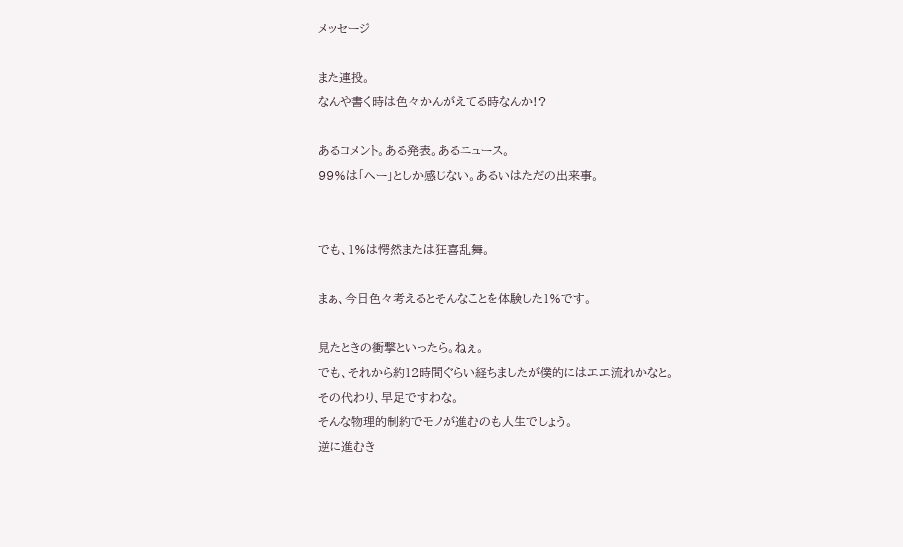メッセージ

また連投。
なんや書く時は色々かんがえてる時なんか!?

あるコメント。ある発表。あるニュース。
99%は「へー」としか感じない。あるいはただの出来事。


でも、1%は愕然または狂喜乱舞。

まぁ、今日色々考えるとそんなことを体験した1%です。

見たときの衝撃といったら。ねぇ。
でも、それから約12時間ぐらい経ちましたが僕的にはエエ流れかなと。
その代わり、早足ですわな。
そんな物理的制約でモノが進むのも人生でしょう。
逆に進むき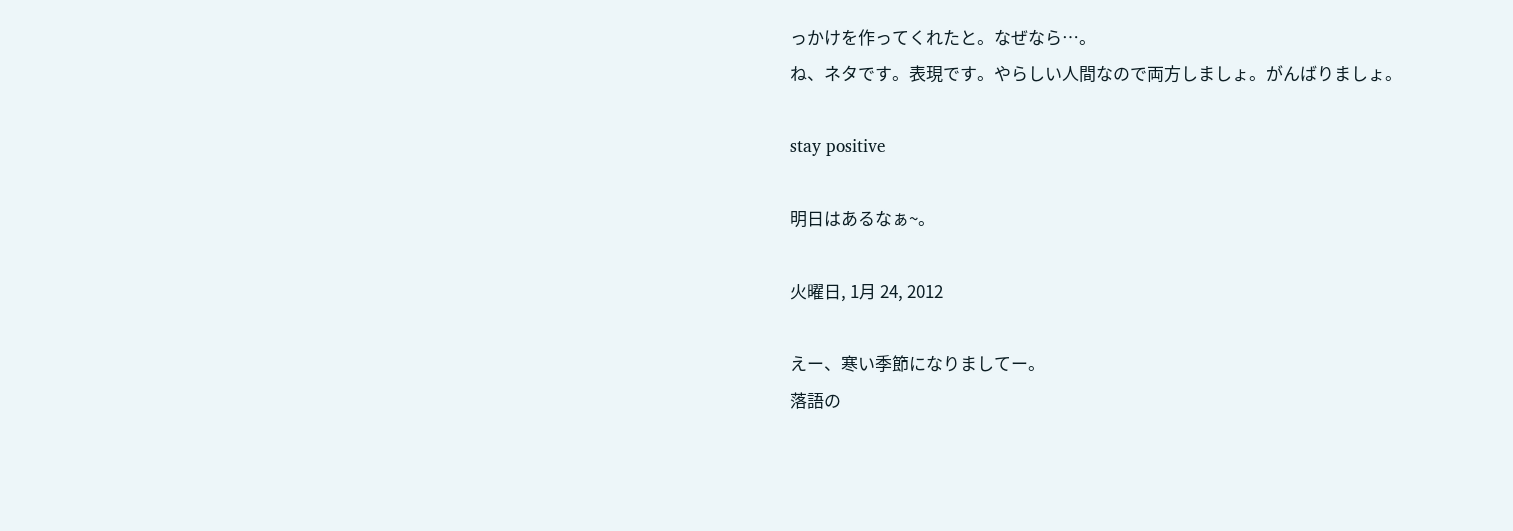っかけを作ってくれたと。なぜなら…。
ね、ネタです。表現です。やらしい人間なので両方しましょ。がんばりましょ。

stay positive

明日はあるなぁ~。

火曜日, 1月 24, 2012

えー、寒い季節になりましてー。
落語の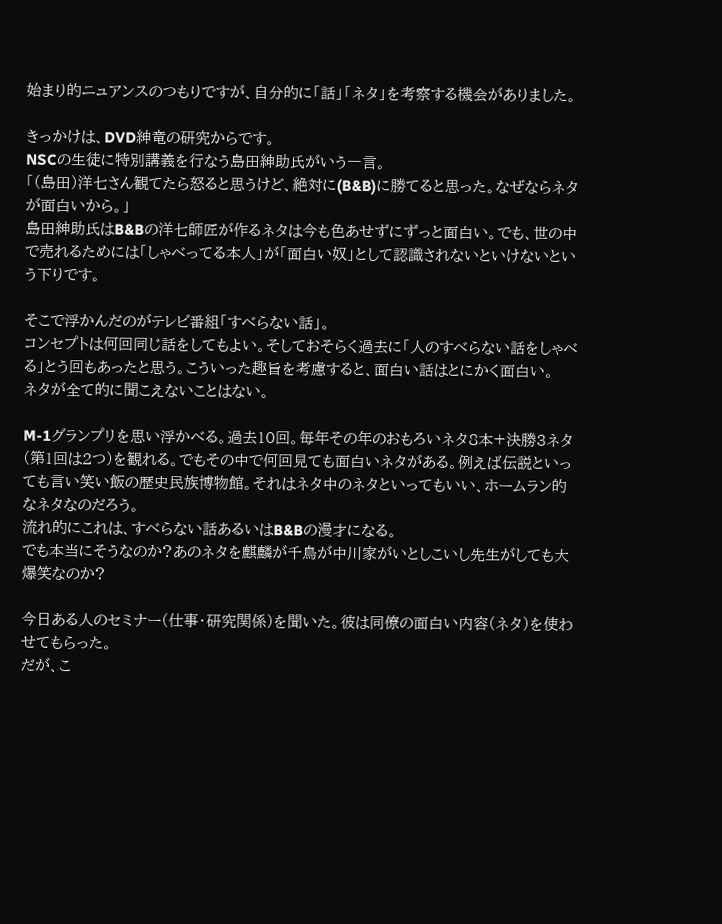始まり的ニュアンスのつもりですが、自分的に「話」「ネタ」を考察する機会がありました。

きっかけは、DVD紳竜の研究からです。
NSCの生徒に特別講義を行なう島田紳助氏がいう一言。
「(島田)洋七さん観てたら怒ると思うけど、絶対に(B&B)に勝てると思った。なぜならネタが面白いから。」
島田紳助氏はB&Bの洋七師匠が作るネタは今も色あせずにずっと面白い。でも、世の中で売れるためには「しゃべってる本人」が「面白い奴」として認識されないといけないという下りです。

そこで浮かんだのがテレビ番組「すべらない話」。
コンセプトは何回同じ話をしてもよい。そしておそらく過去に「人のすべらない話をしゃべる」とう回もあったと思う。こういった趣旨を考慮すると、面白い話はとにかく面白い。
ネタが全て的に聞こえないことはない。

M-1グランプリを思い浮かべる。過去10回。毎年その年のおもろいネタ8本+決勝3ネタ(第1回は2つ)を観れる。でもその中で何回見ても面白いネタがある。例えば伝説といっても言い笑い飯の歴史民族博物館。それはネタ中のネタといってもいい、ホームラン的なネタなのだろう。
流れ的にこれは、すべらない話あるいはB&Bの漫才になる。
でも本当にそうなのか?あのネタを麒麟が千鳥が中川家がいとしこいし先生がしても大爆笑なのか?

今日ある人のセミナー(仕事・研究関係)を聞いた。彼は同僚の面白い内容(ネタ)を使わせてもらった。
だが、こ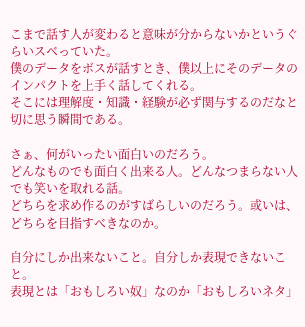こまで話す人が変わると意味が分からないかというぐらいスベっていた。
僕のデータをボスが話すとき、僕以上にそのデータのインパクトを上手く話してくれる。
そこには理解度・知識・経験が必ず関与するのだなと切に思う瞬間である。

さぁ、何がいったい面白いのだろう。
どんなものでも面白く出来る人。どんなつまらない人でも笑いを取れる話。
どちらを求め作るのがすばらしいのだろう。或いは、どちらを目指すべきなのか。

自分にしか出来ないこと。自分しか表現できないこと。
表現とは「おもしろい奴」なのか「おもしろいネタ」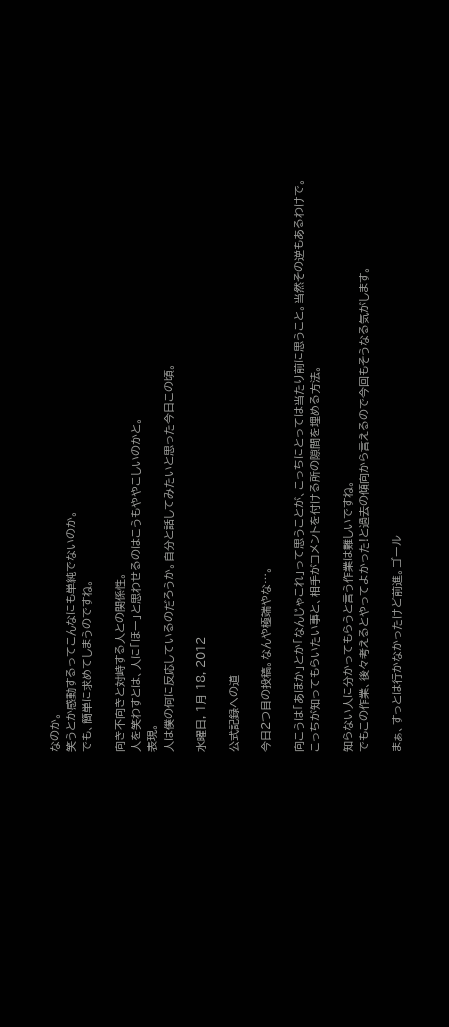なのか。
笑うとか感動するってこんなにも単純でないのか。
でも、簡単に求めてしまうのですね。

向き不向きと対峙する人との関係性。
人を笑わすとは、人に「ほー」と思わせるのはこうもややこしいのかと。
表現。
人は僕の何に反応しているのだろうか。自分と話してみたいと思った今日この頃。

水曜日, 1月 18, 2012

公式記録への道

今日2つ目の投稿。なんや極端やな…。

向こうは「あほか」とか「なんじゃこれ」って思うことが、こっちにとっては当たり前に思うこと。当然その逆もあるわけで。
こっちが知ってもらいたい事と、相手がコメントを付ける所の隙間を埋める方法。

知らない人に分かってもらうと言う作業は難しいですね。
でもこの作業、後々考えるとやってよかった!と過去の傾向から言えるので今回もそうなる気がします。

まぁ、すっとは行かなかったけど前進。ゴール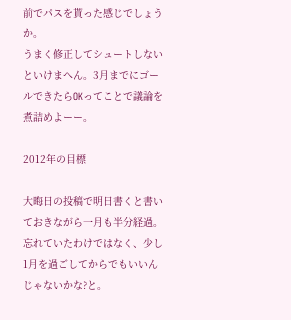前でパスを貰った感じでしょうか。
うまく修正してシュートしないといけまへん。3月までにゴールできたらOKってことで議論を煮詰めよーー。

2012年の目標

大晦日の投稿で明日書くと書いておきながら一月も半分経過。
忘れていたわけではなく、少し1月を過ごしてからでもいいんじゃないかな?と。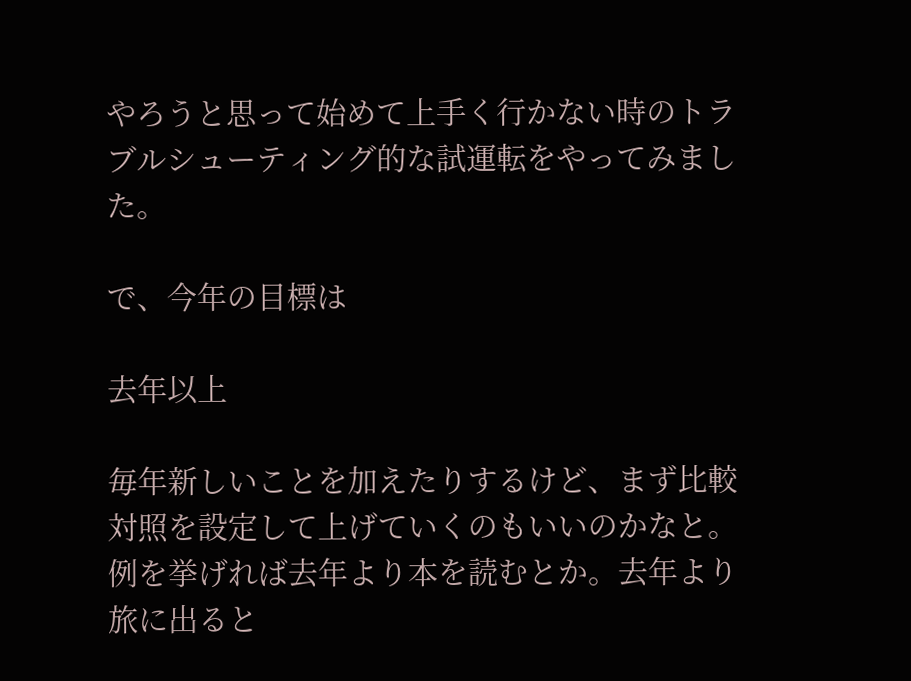やろうと思って始めて上手く行かない時のトラブルシューティング的な試運転をやってみました。

で、今年の目標は

去年以上

毎年新しいことを加えたりするけど、まず比較対照を設定して上げていくのもいいのかなと。
例を挙げれば去年より本を読むとか。去年より旅に出ると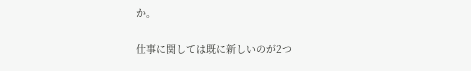か。

仕事に関しては既に新しいのが2つ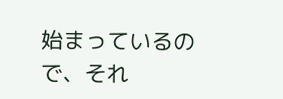始まっているので、それ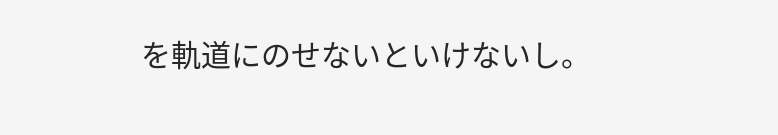を軌道にのせないといけないし。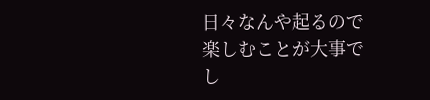日々なんや起るので楽しむことが大事でし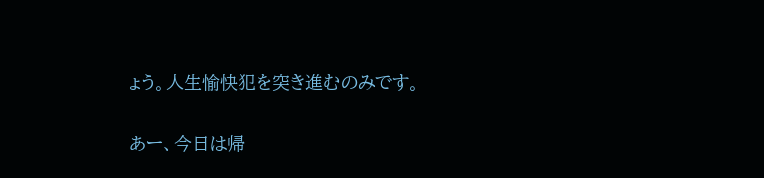ょう。人生愉快犯を突き進むのみです。

あー、今日は帰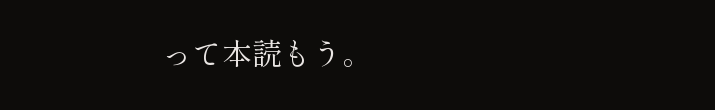って本読もう。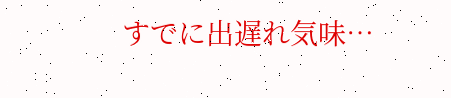すでに出遅れ気味…